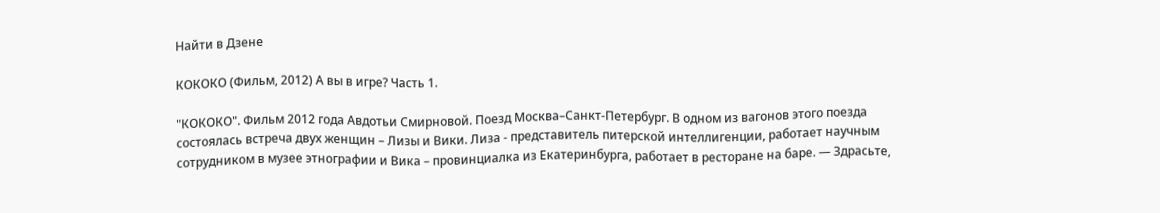Найти в Дзене

КОКОКО (Фильм, 2012) А вы в игре? Часть 1.

"КОКОКО". Фильм 2012 года Авдотьи Смирновой. Поезд Москва–Санкт-Петербург. В одном из вагонов этого поезда состоялась встреча двух женщин – Лизы и Вики. Лиза - представитель питерской интеллигенции, работает научным сотрудником в музее этнографии и Вика – провинциалка из Екатеринбурга, работает в ресторане на баре. — Здрасьте,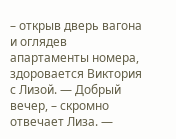– открыв дверь вагона и оглядев апартаменты номера, здоровается Виктория с Лизой. — Добрый вечер, – скромно отвечает Лиза. —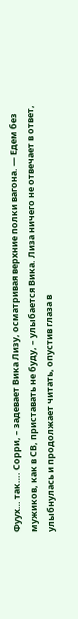Фуух… так…. Сорри, – задевает Вика Лизу, осматривая верхние полки вагона. — Едем без мужиков, как в СВ, приставать не буду, – улыбается Вика. Лиза ничего не отвечает в ответ, улыбнулась и продолжает читать, опустив глаза в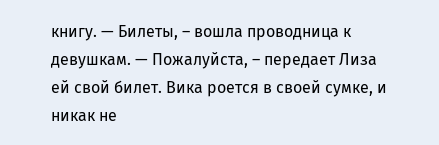книгу. — Билеты, – вошла проводница к девушкам. — Пожалуйста, – передает Лиза ей свой билет. Вика роется в своей сумке, и никак не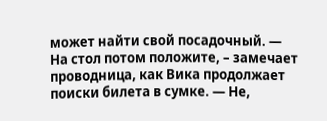может найти свой посадочный. — На стол потом положите, – замечает проводница, как Вика продолжает поиски билета в сумке. — Не,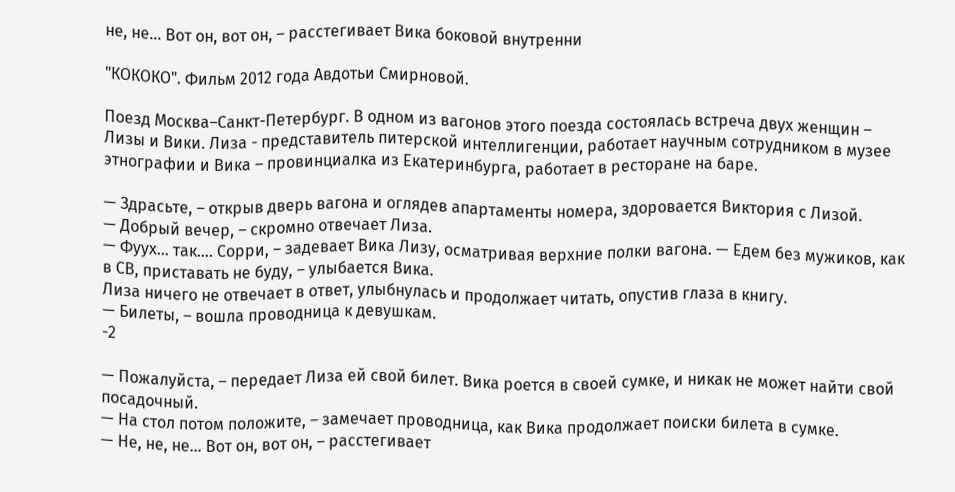не, не… Вот он, вот он, – расстегивает Вика боковой внутренни

"КОКОКО". Фильм 2012 года Авдотьи Смирновой.

Поезд Москва–Санкт-Петербург. В одном из вагонов этого поезда состоялась встреча двух женщин – Лизы и Вики. Лиза - представитель питерской интеллигенции, работает научным сотрудником в музее этнографии и Вика – провинциалка из Екатеринбурга, работает в ресторане на баре.

— Здрасьте, – открыв дверь вагона и оглядев апартаменты номера, здоровается Виктория с Лизой.
— Добрый вечер, – скромно отвечает Лиза.
— Фуух… так…. Сорри, – задевает Вика Лизу, осматривая верхние полки вагона. — Едем без мужиков, как в СВ, приставать не буду, – улыбается Вика.
Лиза ничего не отвечает в ответ, улыбнулась и продолжает читать, опустив глаза в книгу.
— Билеты, – вошла проводница к девушкам.
-2

— Пожалуйста, – передает Лиза ей свой билет. Вика роется в своей сумке, и никак не может найти свой посадочный.
— На стол потом положите, – замечает проводница, как Вика продолжает поиски билета в сумке.
— Не, не, не… Вот он, вот он, – расстегивает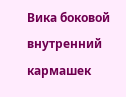Вика боковой внутренний кармашек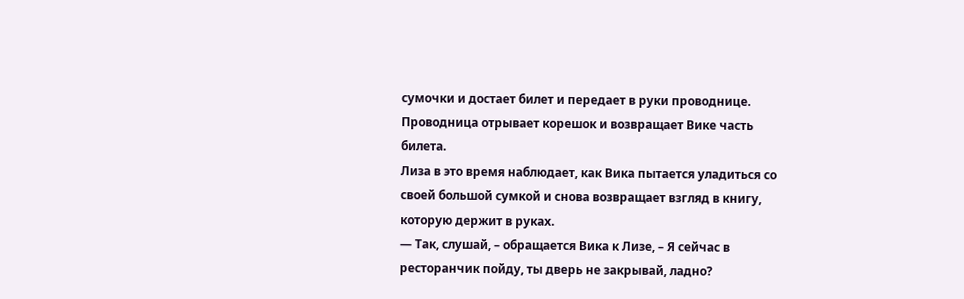сумочки и достает билет и передает в руки проводнице. Проводница отрывает корешок и возвращает Вике часть билета.
Лиза в это время наблюдает, как Вика пытается уладиться со своей большой сумкой и снова возвращает взгляд в книгу, которую держит в руках.
— Так, слушай, – обращается Вика к Лизе, – Я сейчас в ресторанчик пойду, ты дверь не закрывай, ладно?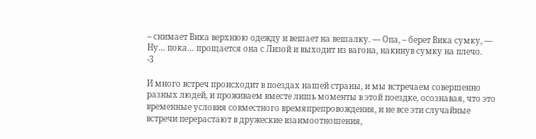– снимает Вика верхнюю одежду и вешает на вешалку. — Опа, – берет Вика сумку, — Ну… пока… прощается она с Лизой и выходит из вагона, накинув сумку на плечо.
-3

И много встреч происходит в поездах нашей страны, и мы встречаем совершенно разных людей, и проживаем вместе лишь моменты в этой поездке, осознавая, что это временные условия совместного времяпрепровождения, и не все эти случайные встречи перерастают в дружеские взаимоотношения,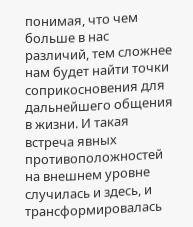понимая, что чем больше в нас различий, тем сложнее нам будет найти точки соприкосновения для дальнейшего общения в жизни. И такая встреча явных противоположностей на внешнем уровне случилась и здесь, и трансформировалась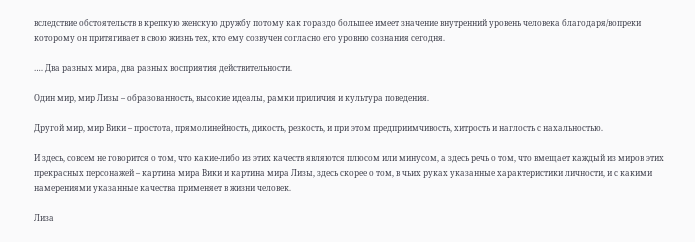вследствие обстоятельств в крепкую женскую дружбу потому как гораздо большее имеет значение внутренний уровень человека благодаря/вопреки которому он притягивает в свою жизнь тех, кто ему созвучен согласно его уровню сознания сегодня.

…. Два разных мира, два разных восприятия действительности.

Один мир, мир Лизы – образованность, высокие идеалы, рамки приличия и культура поведения.

Другой мир, мир Вики – простота, прямолинейность, дикость, резкость, и при этом предприимчивость, хитрость и наглость с нахальностью.

И здесь, совсем не говорится о том, что какие-либо из этих качеств являются плюсом или минусом, а здесь речь о том, что вмещает каждый из миров этих прекрасных персонажей – картина мира Вики и картина мира Лизы, здесь скорее о том, в чьих руках указанные характеристики личности, и с какими намерениями указанные качества применяет в жизни человек.

Лиза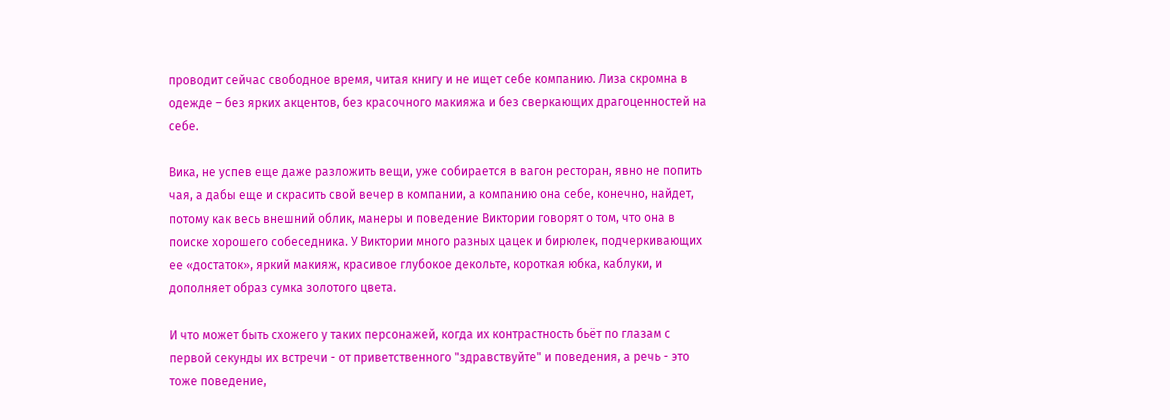проводит сейчас свободное время, читая книгу и не ищет себе компанию. Лиза скромна в одежде – без ярких акцентов, без красочного макияжа и без сверкающих драгоценностей на себе.

Вика, не успев еще даже разложить вещи, уже собирается в вагон ресторан, явно не попить чая, а дабы еще и скрасить свой вечер в компании, а компанию она себе, конечно, найдет, потому как весь внешний облик, манеры и поведение Виктории говорят о том, что она в поиске хорошего собеседника. У Виктории много разных цацек и бирюлек, подчеркивающих ее «достаток», яркий макияж, красивое глубокое декольте, короткая юбка, каблуки, и дополняет образ сумка золотого цвета.

И что может быть схожего у таких персонажей, когда их контрастность бьёт по глазам с первой секунды их встречи - от приветственного "здравствуйте" и поведения, а речь - это тоже поведение,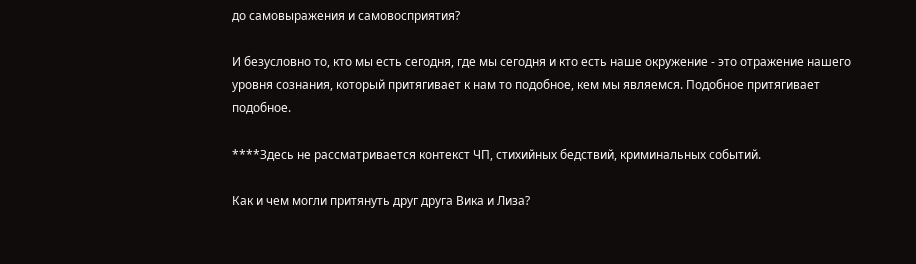до самовыражения и самовосприятия?

И безусловно то, кто мы есть сегодня, где мы сегодня и кто есть наше окружение - это отражение нашего уровня сознания, который притягивает к нам то подобное, кем мы являемся. Подобное притягивает подобное.

****Здесь не рассматривается контекст ЧП, стихийных бедствий, криминальных событий.

Как и чем могли притянуть друг друга Вика и Лиза?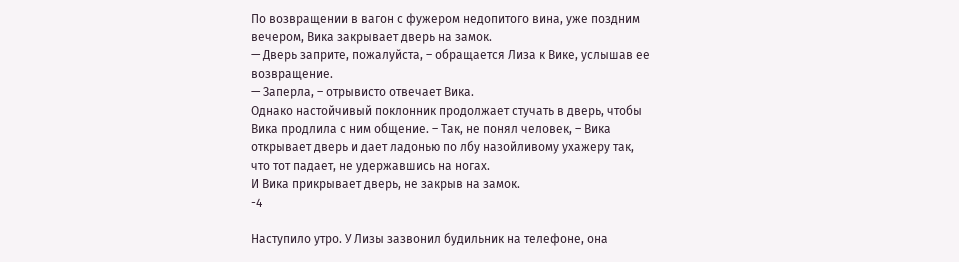По возвращении в вагон с фужером недопитого вина, уже поздним вечером, Вика закрывает дверь на замок.
— Дверь заприте, пожалуйста, – обращается Лиза к Вике, услышав ее возвращение.
— Заперла, – отрывисто отвечает Вика.
Однако настойчивый поклонник продолжает стучать в дверь, чтобы Вика продлила с ним общение. – Так, не понял человек, – Вика открывает дверь и дает ладонью по лбу назойливому ухажеру так, что тот падает, не удержавшись на ногах.
И Вика прикрывает дверь, не закрыв на замок.
-4

Наступило утро. У Лизы зазвонил будильник на телефоне, она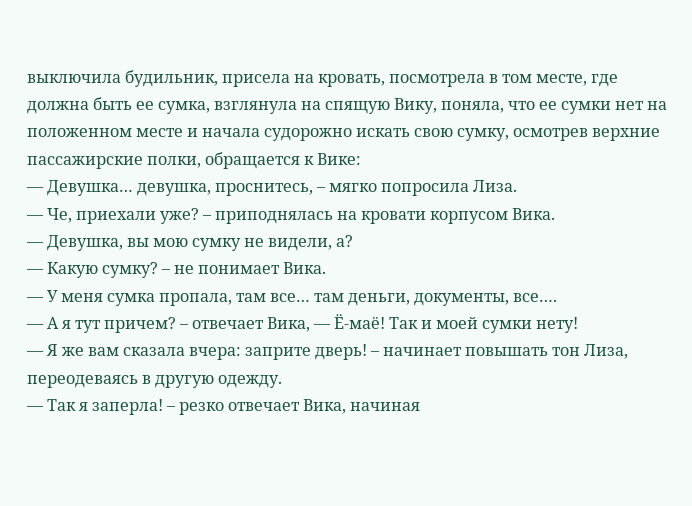выключила будильник, присела на кровать, посмотрела в том месте, где должна быть ее сумка, взглянула на спящую Вику, поняла, что ее сумки нет на положенном месте и начала судорожно искать свою сумку, осмотрев верхние пассажирские полки, обращается к Вике:
— Девушка… девушка, проснитесь, – мягко попросила Лиза.
— Че, приехали уже? – приподнялась на кровати корпусом Вика.
— Девушка, вы мою сумку не видели, а?
— Какую сумку? – не понимает Вика.
— У меня сумка пропала, там все… там деньги, документы, все….
— А я тут причем? – отвечает Вика, — Ё-маё! Так и моей сумки нету!
— Я же вам сказала вчера: заприте дверь! – начинает повышать тон Лиза, переодеваясь в другую одежду.
— Так я заперла! – резко отвечает Вика, начиная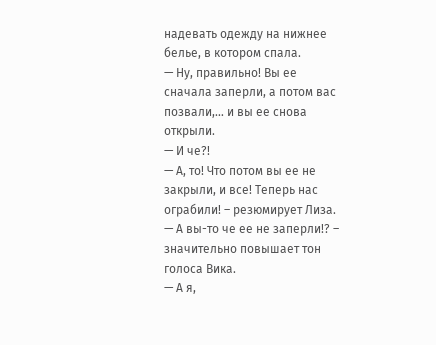надевать одежду на нижнее белье, в котором спала.
— Ну, правильно! Вы ее сначала заперли, а потом вас позвали,… и вы ее снова открыли.
— И че?!
— А, то! Что потом вы ее не закрыли, и все! Теперь нас ограбили! – резюмирует Лиза.
— А вы-то че ее не заперли!? – значительно повышает тон голоса Вика.
— А я,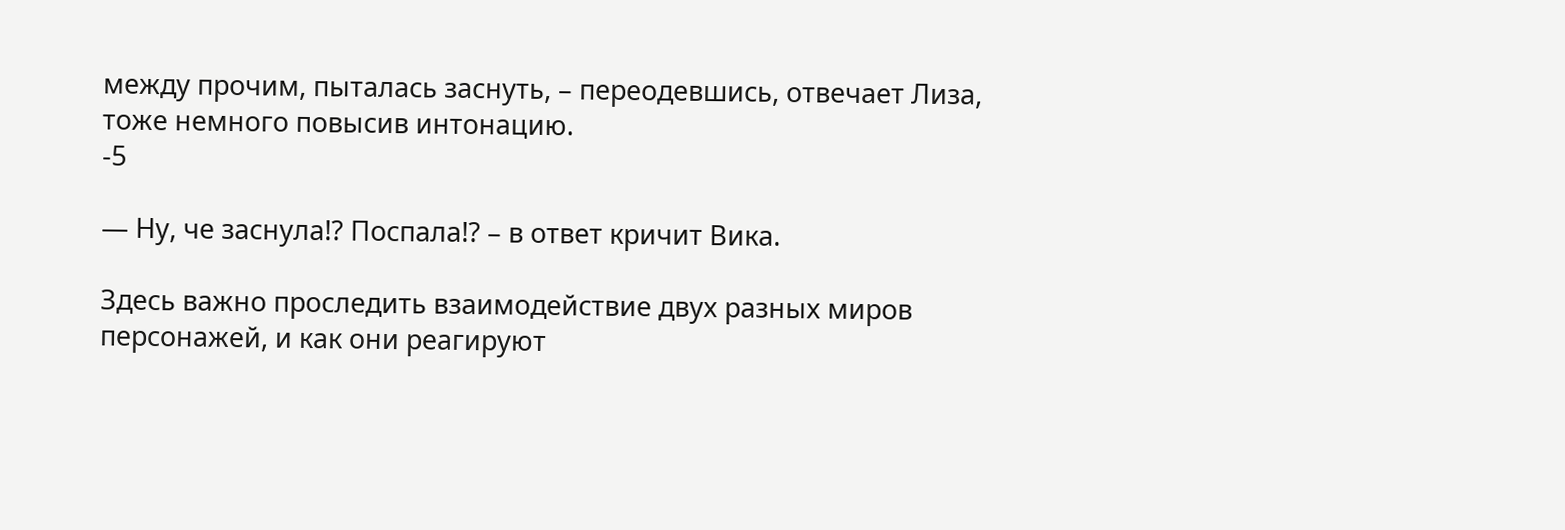между прочим, пыталась заснуть, – переодевшись, отвечает Лиза, тоже немного повысив интонацию.
-5

— Ну, че заснула!? Поспала!? – в ответ кричит Вика.

Здесь важно проследить взаимодействие двух разных миров персонажей, и как они реагируют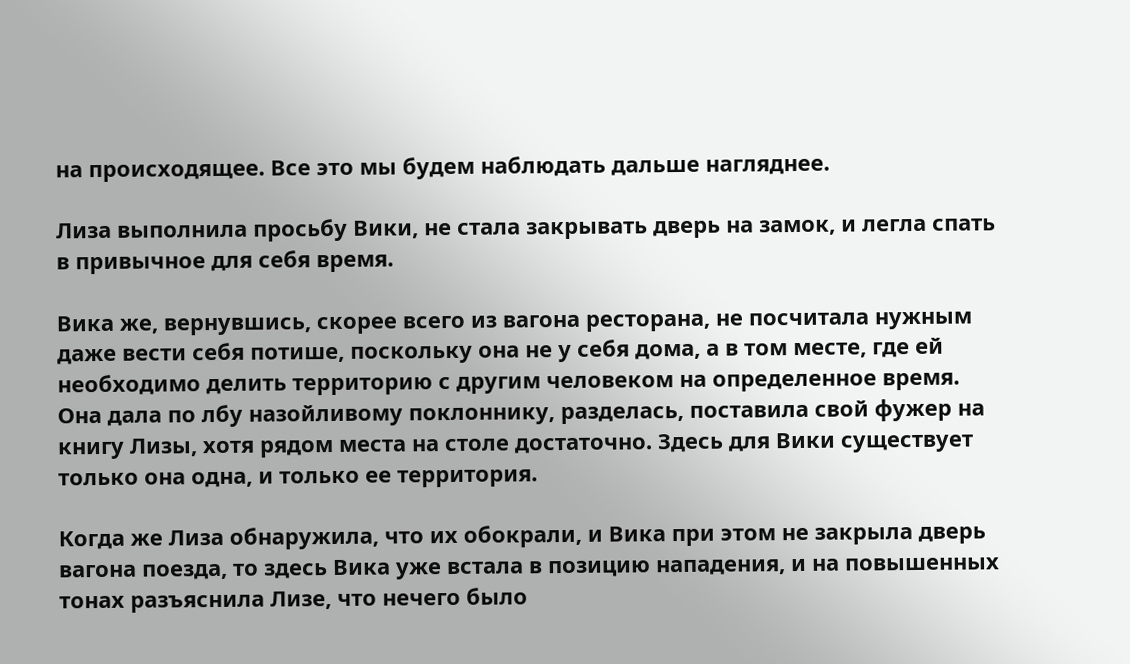на происходящее. Все это мы будем наблюдать дальше нагляднее.

Лиза выполнила просьбу Вики, не стала закрывать дверь на замок, и легла спать в привычное для себя время.

Вика же, вернувшись, скорее всего из вагона ресторана, не посчитала нужным даже вести себя потише, поскольку она не у себя дома, а в том месте, где ей необходимо делить территорию с другим человеком на определенное время. Она дала по лбу назойливому поклоннику, разделась, поставила свой фужер на книгу Лизы, хотя рядом места на столе достаточно. Здесь для Вики существует только она одна, и только ее территория.

Когда же Лиза обнаружила, что их обокрали, и Вика при этом не закрыла дверь вагона поезда, то здесь Вика уже встала в позицию нападения, и на повышенных тонах разъяснила Лизе, что нечего было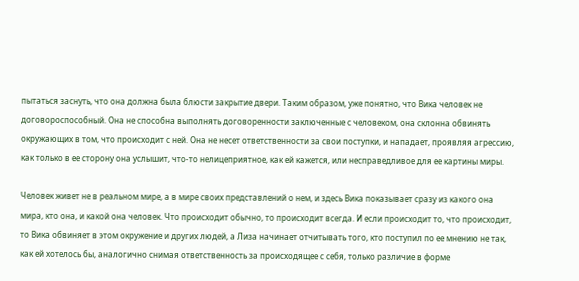пытаться заснуть, что она должна была блюсти закрытие двери. Таким образом, уже понятно, что Вика человек не договороспособный. Она не способна выполнять договоренности заключенные с человеком, она склонна обвинять окружающих в том, что происходит с ней. Она не несет ответственности за свои поступки, и нападает, проявляя агрессию, как только в ее сторону она услышит, что-то нелицеприятное, как ей кажется, или несправедливое для ее картины миры.

Человек живет не в реальном мире, а в мире своих представлений о нем, и здесь Вика показывает сразу из какого она мира, кто она, и какой она человек. Что происходит обычно, то происходит всегда. И если происходит то, что происходит, то Вика обвиняет в этом окружение и других людей, а Лиза начинает отчитывать того, кто поступил по ее мнению не так, как ей хотелось бы, аналогично снимая ответственность за происходящее с себя, только различие в форме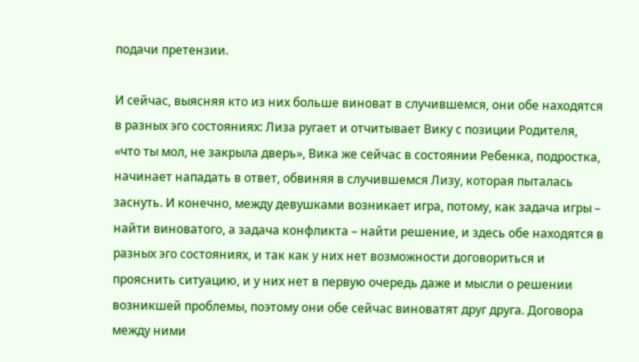подачи претензии.

И сейчас, выясняя кто из них больше виноват в случившемся, они обе находятся в разных эго состояниях: Лиза ругает и отчитывает Вику с позиции Родителя, «что ты мол, не закрыла дверь», Вика же сейчас в состоянии Ребенка, подростка, начинает нападать в ответ, обвиняя в случившемся Лизу, которая пыталась заснуть. И конечно, между девушками возникает игра, потому, как задача игры – найти виноватого, а задача конфликта – найти решение, и здесь обе находятся в разных эго состояниях, и так как у них нет возможности договориться и прояснить ситуацию, и у них нет в первую очередь даже и мысли о решении возникшей проблемы, поэтому они обе сейчас виноватят друг друга. Договора между ними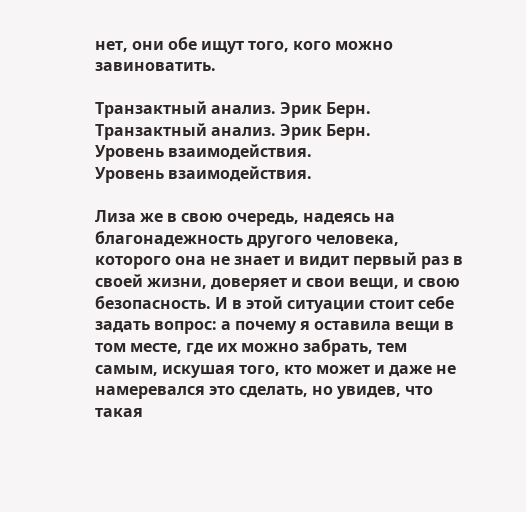нет, они обе ищут того, кого можно завиноватить.

Транзактный анализ. Эрик Берн.
Транзактный анализ. Эрик Берн.
Уровень взаимодействия.
Уровень взаимодействия.

Лиза же в свою очередь, надеясь на благонадежность другого человека, которого она не знает и видит первый раз в своей жизни, доверяет и свои вещи, и свою безопасность. И в этой ситуации стоит себе задать вопрос: а почему я оставила вещи в том месте, где их можно забрать, тем самым, искушая того, кто может и даже не намеревался это сделать, но увидев, что такая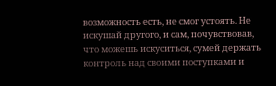возможность есть, не смог устоять. Не искушай другого, и сам, почувствовав, что можешь искуситься, сумей держать контроль над своими поступками и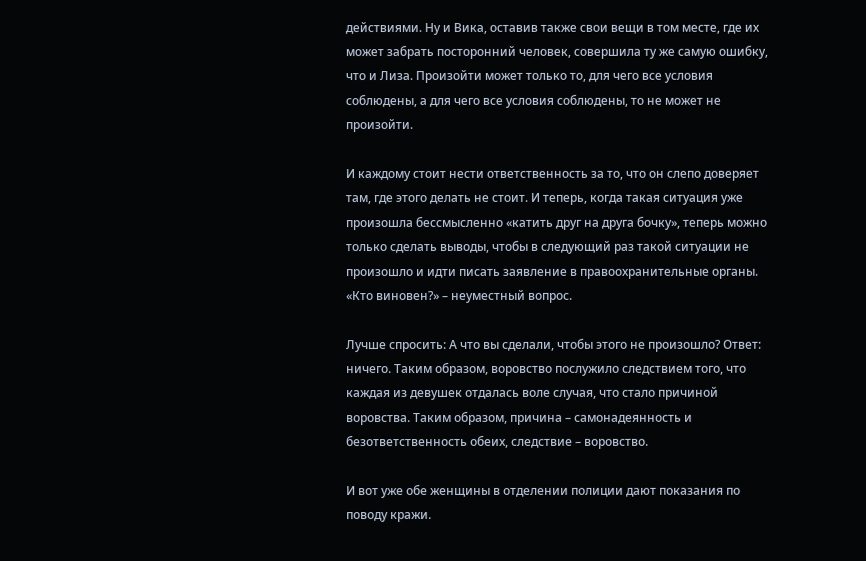действиями. Ну и Вика, оставив также свои вещи в том месте, где их может забрать посторонний человек, совершила ту же самую ошибку, что и Лиза. Произойти может только то, для чего все условия соблюдены, а для чего все условия соблюдены, то не может не произойти.

И каждому стоит нести ответственность за то, что он слепо доверяет там, где этого делать не стоит. И теперь, когда такая ситуация уже произошла бессмысленно «катить друг на друга бочку», теперь можно только сделать выводы, чтобы в следующий раз такой ситуации не произошло и идти писать заявление в правоохранительные органы. «Кто виновен?» – неуместный вопрос.

Лучше спросить: А что вы сделали, чтобы этого не произошло? Ответ: ничего. Таким образом, воровство послужило следствием того, что каждая из девушек отдалась воле случая, что стало причиной воровства. Таким образом, причина – самонадеянность и безответственность обеих, следствие – воровство.

И вот уже обе женщины в отделении полиции дают показания по поводу кражи.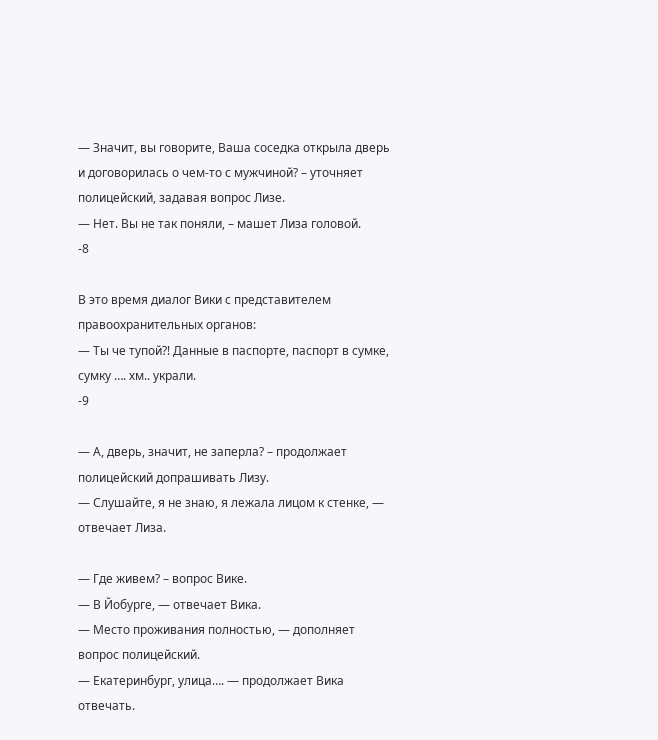— Значит, вы говорите, Ваша соседка открыла дверь и договорилась о чем-то с мужчиной? – уточняет полицейский, задавая вопрос Лизе.
— Нет. Вы не так поняли, – машет Лиза головой.
-8

В это время диалог Вики с представителем правоохранительных органов:
— Ты че тупой?! Данные в паспорте, паспорт в сумке, сумку …. хм.. украли.
-9

— А, дверь, значит, не заперла? – продолжает полицейский допрашивать Лизу.
— Слушайте, я не знаю, я лежала лицом к стенке, — отвечает Лиза.

— Где живем? – вопрос Вике.
— В Йобурге, — отвечает Вика.
— Место проживания полностью, — дополняет вопрос полицейский.
— Екатеринбург, улица…. — продолжает Вика отвечать.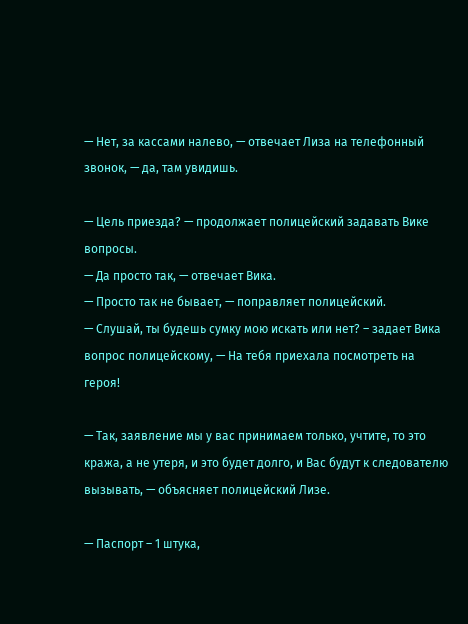— Нет, за кассами налево, — отвечает Лиза на телефонный звонок, — да, там увидишь.

— Цель приезда? — продолжает полицейский задавать Вике вопросы.
— Да просто так, — отвечает Вика.
— Просто так не бывает, — поправляет полицейский.
— Слушай, ты будешь сумку мою искать или нет? – задает Вика вопрос полицейскому, — На тебя приехала посмотреть на героя!

— Так, заявление мы у вас принимаем только, учтите, то это кража, а не утеря, и это будет долго, и Вас будут к следователю вызывать, — объясняет полицейский Лизе.

— Паспорт – 1 штука,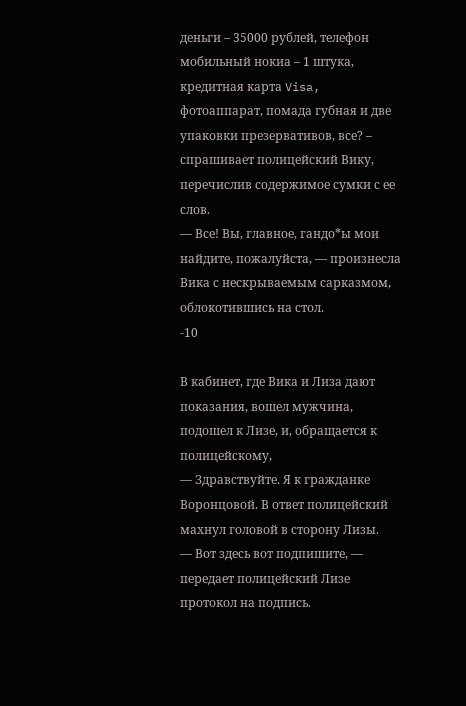деньги – 35000 рублей, телефон мобильный нокиа – 1 штука, кредитная карта Visa, фотоаппарат, помада губная и две упаковки презервативов, все? – спрашивает полицейский Вику, перечислив содержимое сумки с ее слов.
— Все! Вы, главное, гандо*ы мои найдите, пожалуйста, — произнесла Вика с нескрываемым сарказмом, облокотившись на стол.
-10

В кабинет, где Вика и Лиза дают показания, вошел мужчина, подошел к Лизе, и, обращается к полицейскому,
— Здравствуйте. Я к гражданке Воронцовой. В ответ полицейский махнул головой в сторону Лизы.
— Вот здесь вот подпишите, — передает полицейский Лизе протокол на подпись.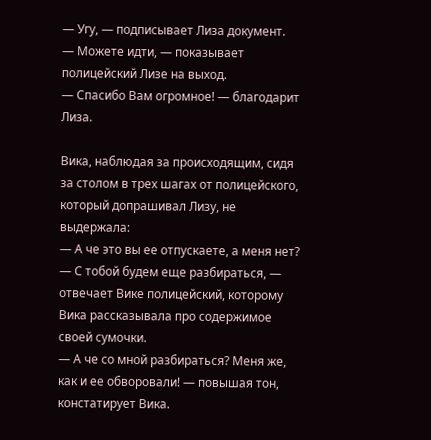— Угу, — подписывает Лиза документ.
— Можете идти, — показывает полицейский Лизе на выход.
— Спасибо Вам огромное! — благодарит Лиза.

Вика, наблюдая за происходящим, сидя за столом в трех шагах от полицейского, который допрашивал Лизу, не выдержала:
— А че это вы ее отпускаете, а меня нет?
— С тобой будем еще разбираться, — отвечает Вике полицейский, которому Вика рассказывала про содержимое своей сумочки.
— А че со мной разбираться? Меня же, как и ее обворовали! — повышая тон, констатирует Вика.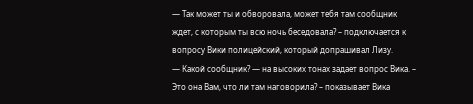— Так может ты и обворовала, может тебя там сообщник ждет, с которым ты всю ночь беседовала? – подключается к вопросу Вики полицейский, который допрашивал Лизу.
— Какой сообщник? — на высоких тонах задает вопрос Вика. – Это она Вам, что ли там наговорила? – показывает Вика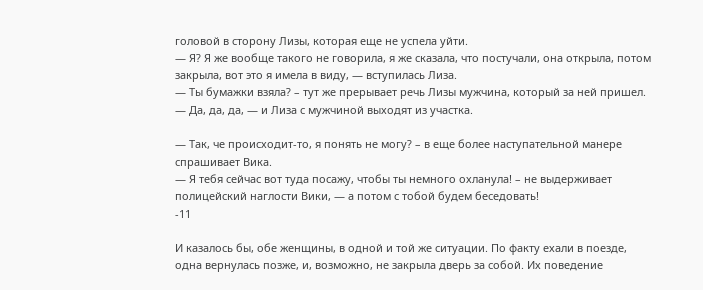головой в сторону Лизы, которая еще не успела уйти.
— Я? Я же вообще такого не говорила, я же сказала, что постучали, она открыла, потом закрыла, вот это я имела в виду, — вступилась Лиза.
— Ты бумажки взяла? – тут же прерывает речь Лизы мужчина, который за ней пришел.
— Да, да, да, — и Лиза с мужчиной выходят из участка.

— Так, че происходит-то, я понять не могу? – в еще более наступательной манере спрашивает Вика.
— Я тебя сейчас вот туда посажу, чтобы ты немного охланула! – не выдерживает полицейский наглости Вики, — а потом с тобой будем беседовать!
-11

И казалось бы, обе женщины, в одной и той же ситуации. По факту ехали в поезде, одна вернулась позже, и, возможно, не закрыла дверь за собой. Их поведение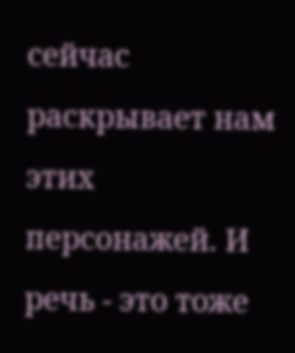сейчас раскрывает нам этих персонажей. И речь - это тоже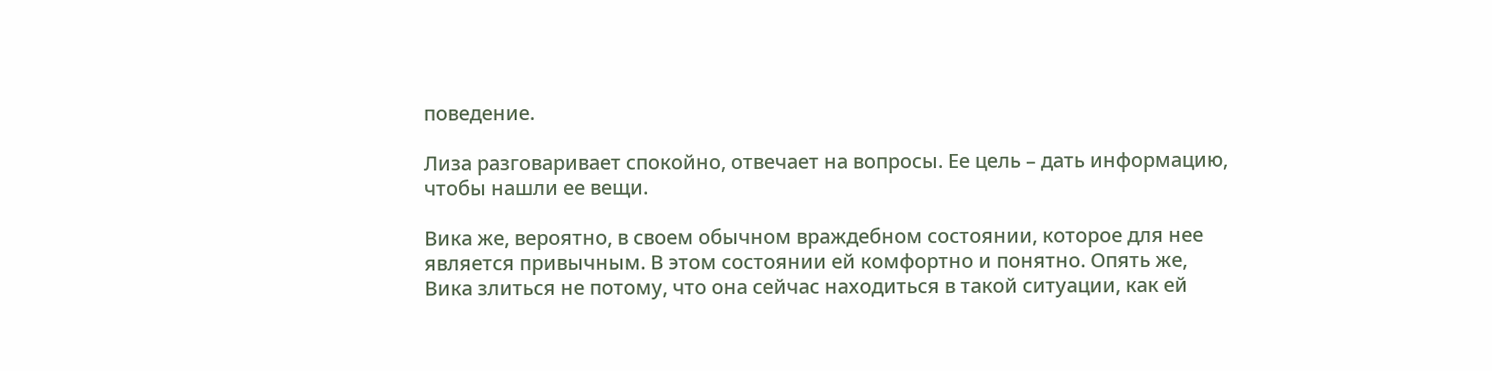поведение.

Лиза разговаривает спокойно, отвечает на вопросы. Ее цель – дать информацию, чтобы нашли ее вещи.

Вика же, вероятно, в своем обычном враждебном состоянии, которое для нее является привычным. В этом состоянии ей комфортно и понятно. Опять же, Вика злиться не потому, что она сейчас находиться в такой ситуации, как ей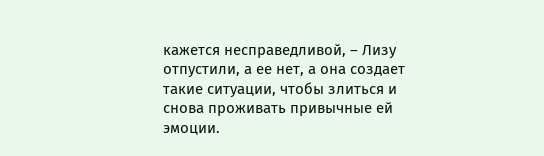кажется несправедливой, – Лизу отпустили, а ее нет, а она создает такие ситуации, чтобы злиться и снова проживать привычные ей эмоции.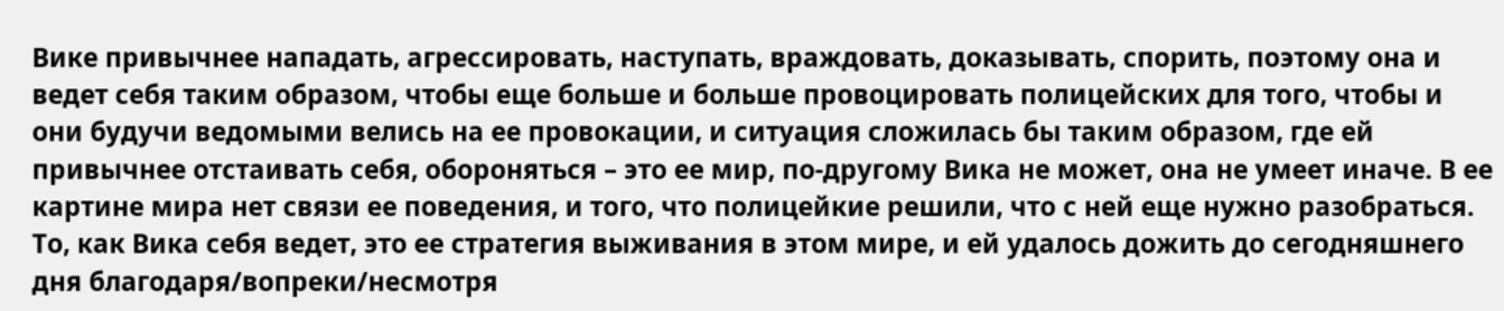Вике привычнее нападать, агрессировать, наступать, враждовать, доказывать, спорить, поэтому она и ведет себя таким образом, чтобы еще больше и больше провоцировать полицейских для того, чтобы и они будучи ведомыми велись на ее провокации, и ситуация сложилась бы таким образом, где ей привычнее отстаивать себя, обороняться – это ее мир, по-другому Вика не может, она не умеет иначе. В ее картине мира нет связи ее поведения, и того, что полицейкие решили, что с ней еще нужно разобраться. То, как Вика себя ведет, это ее стратегия выживания в этом мире, и ей удалось дожить до сегодняшнего дня благодаря/вопреки/несмотря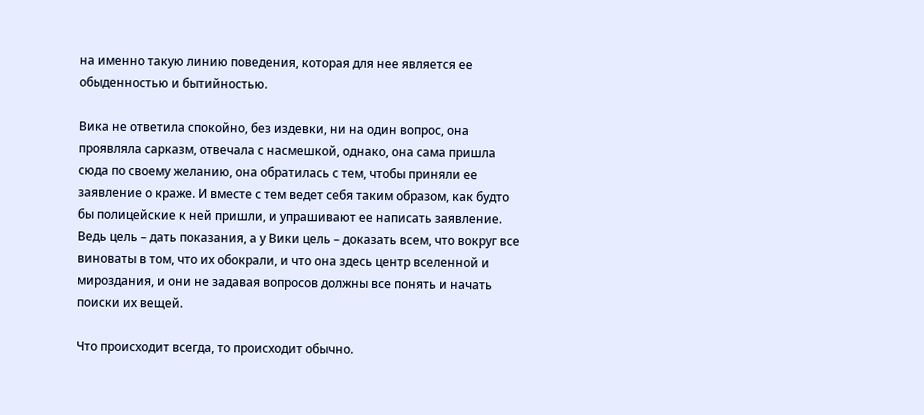на именно такую линию поведения, которая для нее является ее обыденностью и бытийностью.

Вика не ответила спокойно, без издевки, ни на один вопрос, она проявляла сарказм, отвечала с насмешкой, однако, она сама пришла сюда по своему желанию, она обратилась с тем, чтобы приняли ее заявление о краже. И вместе с тем ведет себя таким образом, как будто бы полицейские к ней пришли, и упрашивают ее написать заявление. Ведь цель – дать показания, а у Вики цель – доказать всем, что вокруг все виноваты в том, что их обокрали, и что она здесь центр вселенной и мироздания, и они не задавая вопросов должны все понять и начать поиски их вещей.

Что происходит всегда, то происходит обычно.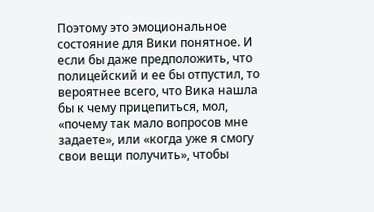Поэтому это эмоциональное состояние для Вики понятное. И если бы даже предположить, что полицейский и ее бы отпустил, то вероятнее всего, что Вика нашла бы к чему прицепиться, мол, «почему так мало вопросов мне задаете», или «когда уже я смогу свои вещи получить», чтобы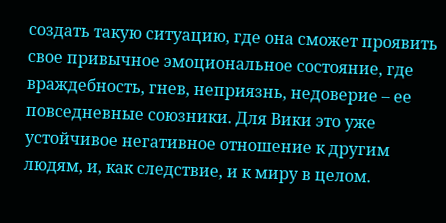создать такую ситуацию, где она сможет проявить свое привычное эмоциональное состояние, где враждебность, гнев, неприязнь, недоверие – ее повседневные союзники. Для Вики это уже устойчивое негативное отношение к другим людям, и, как следствие, и к миру в целом.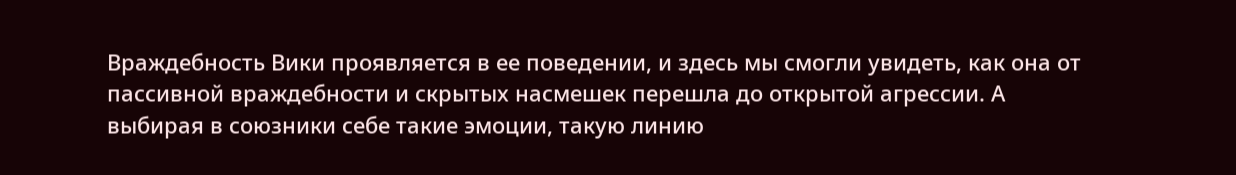Враждебность Вики проявляется в ее поведении, и здесь мы смогли увидеть, как она от пассивной враждебности и скрытых насмешек перешла до открытой агрессии. А выбирая в союзники себе такие эмоции, такую линию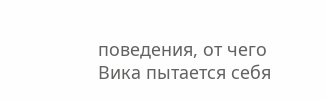поведения, от чего Вика пытается себя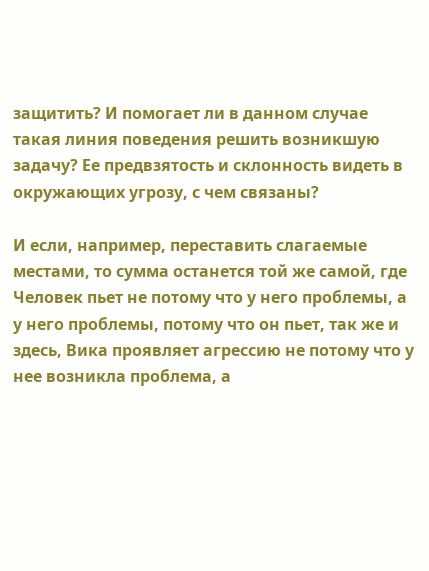защитить? И помогает ли в данном случае такая линия поведения решить возникшую задачу? Ее предвзятость и склонность видеть в окружающих угрозу, с чем связаны?

И если, например, переставить слагаемые местами, то сумма останется той же самой, где Человек пьет не потому что у него проблемы, а у него проблемы, потому что он пьет, так же и здесь, Вика проявляет агрессию не потому что у нее возникла проблема, а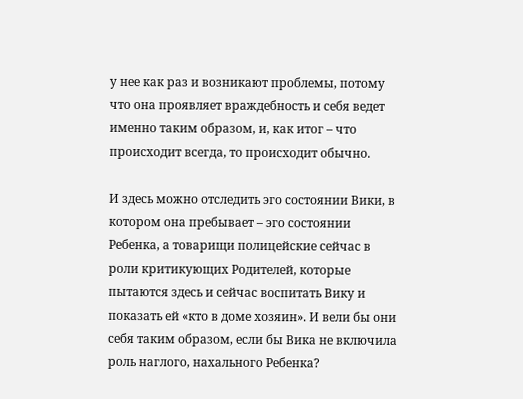у нее как раз и возникают проблемы, потому что она проявляет враждебность и себя ведет именно таким образом, и, как итог – что происходит всегда, то происходит обычно.

И здесь можно отследить эго состоянии Вики, в котором она пребывает – эго состоянии Ребенка, а товарищи полицейские сейчас в роли критикующих Родителей, которые пытаются здесь и сейчас воспитать Вику и показать ей «кто в доме хозяин». И вели бы они себя таким образом, если бы Вика не включила роль наглого, нахального Ребенка?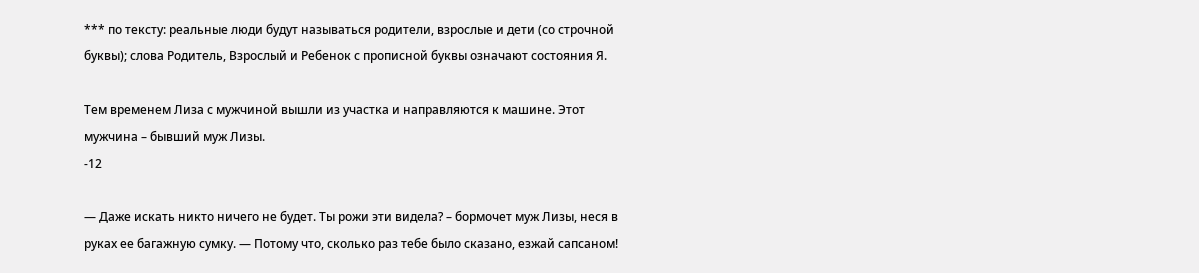*** по тексту: реальные люди будут называться родители, взрослые и дети (со строчной буквы); слова Родитель, Взрослый и Ребенок с прописной буквы означают состояния Я.

Тем временем Лиза с мужчиной вышли из участка и направляются к машине. Этот мужчина – бывший муж Лизы.
-12

— Даже искать никто ничего не будет. Ты рожи эти видела? – бормочет муж Лизы, неся в руках ее багажную сумку. — Потому что, сколько раз тебе было сказано, езжай сапсаном!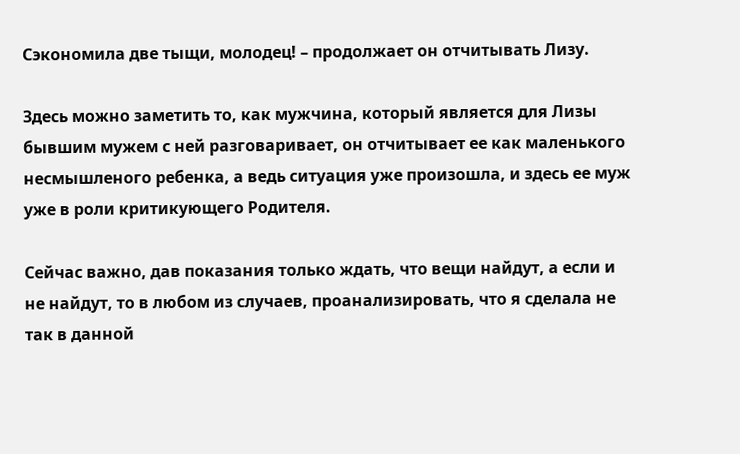Сэкономила две тыщи, молодец! – продолжает он отчитывать Лизу.

Здесь можно заметить то, как мужчина, который является для Лизы бывшим мужем с ней разговаривает, он отчитывает ее как маленького несмышленого ребенка, а ведь ситуация уже произошла, и здесь ее муж уже в роли критикующего Родителя.

Сейчас важно, дав показания только ждать, что вещи найдут, а если и не найдут, то в любом из случаев, проанализировать, что я сделала не так в данной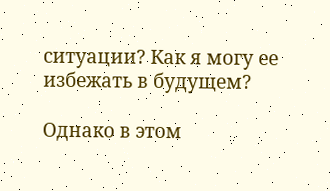ситуации? Как я могу ее избежать в будущем?

Однако в этом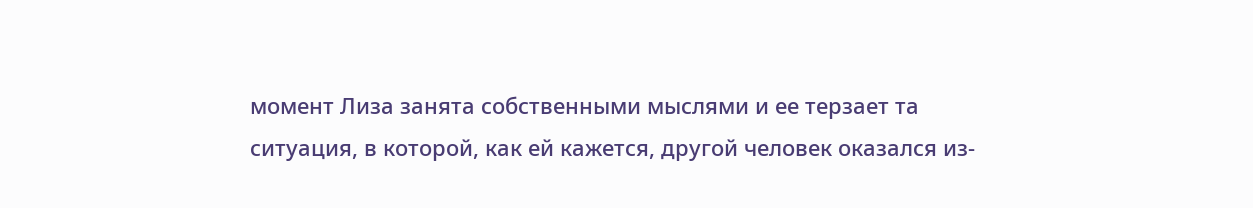момент Лиза занята собственными мыслями и ее терзает та ситуация, в которой, как ей кажется, другой человек оказался из-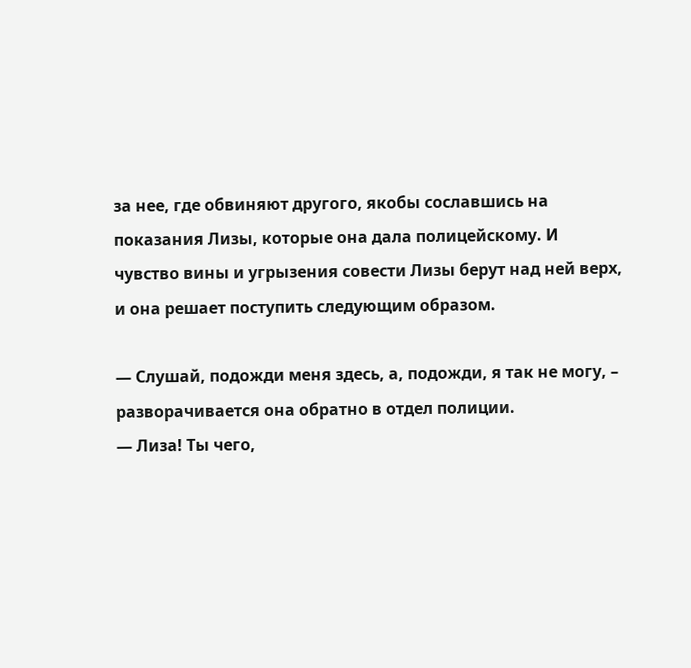за нее, где обвиняют другого, якобы сославшись на показания Лизы, которые она дала полицейскому. И чувство вины и угрызения совести Лизы берут над ней верх, и она решает поступить следующим образом.

— Слушай, подожди меня здесь, а, подожди, я так не могу, – разворачивается она обратно в отдел полиции.
— Лиза! Ты чего,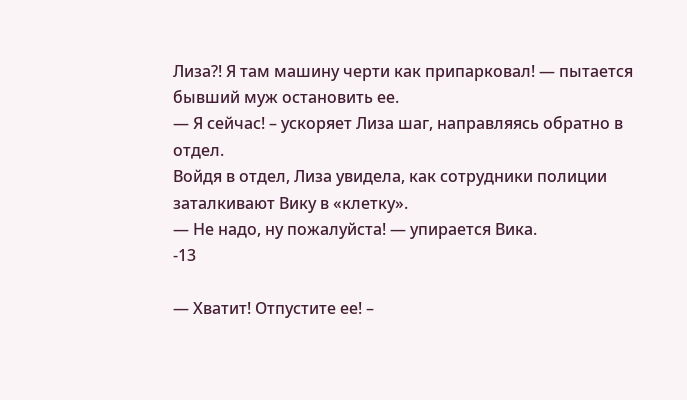Лиза?! Я там машину черти как припарковал! — пытается бывший муж остановить ее.
— Я сейчас! – ускоряет Лиза шаг, направляясь обратно в отдел.
Войдя в отдел, Лиза увидела, как сотрудники полиции заталкивают Вику в «клетку».
— Не надо, ну пожалуйста! — упирается Вика.
-13

— Хватит! Отпустите ее! –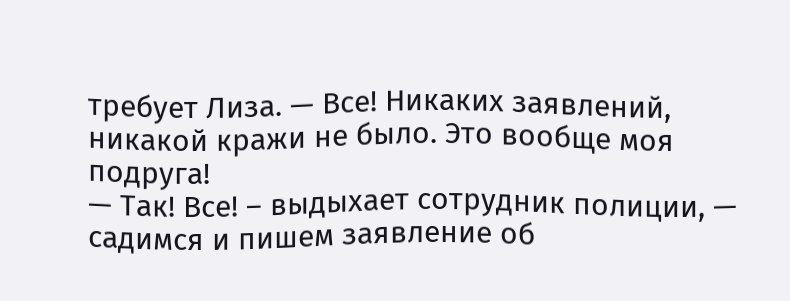требует Лиза. — Все! Никаких заявлений, никакой кражи не было. Это вообще моя подруга!
— Так! Все! – выдыхает сотрудник полиции, — садимся и пишем заявление об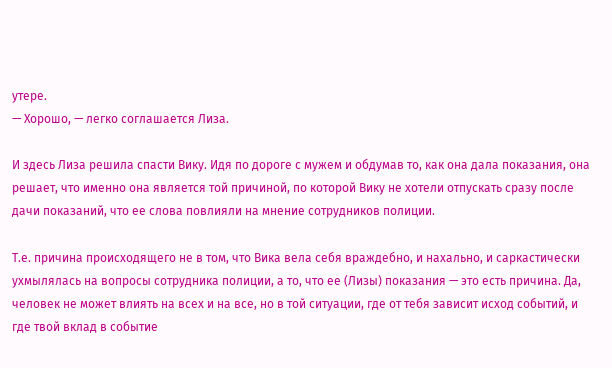утере.
— Хорошо, — легко соглашается Лиза.

И здесь Лиза решила спасти Вику. Идя по дороге с мужем и обдумав то, как она дала показания, она решает, что именно она является той причиной, по которой Вику не хотели отпускать сразу после дачи показаний, что ее слова повлияли на мнение сотрудников полиции.

Т.е. причина происходящего не в том, что Вика вела себя враждебно, и нахально, и саркастически ухмылялась на вопросы сотрудника полиции, а то, что ее (Лизы) показания — это есть причина. Да, человек не может влиять на всех и на все, но в той ситуации, где от тебя зависит исход событий, и где твой вклад в событие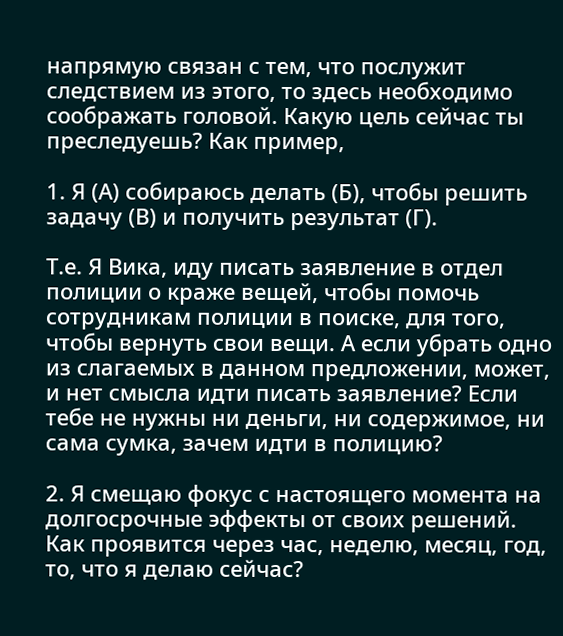напрямую связан с тем, что послужит следствием из этого, то здесь необходимо соображать головой. Какую цель сейчас ты преследуешь? Как пример,

1. Я (А) собираюсь делать (Б), чтобы решить задачу (В) и получить результат (Г).

Т.е. Я Вика, иду писать заявление в отдел полиции о краже вещей, чтобы помочь сотрудникам полиции в поиске, для того, чтобы вернуть свои вещи. А если убрать одно из слагаемых в данном предложении, может, и нет смысла идти писать заявление? Если тебе не нужны ни деньги, ни содержимое, ни сама сумка, зачем идти в полицию?

2. Я смещаю фокус с настоящего момента на долгосрочные эффекты от своих решений. Как проявится через час, неделю, месяц, год, то, что я делаю сейчас?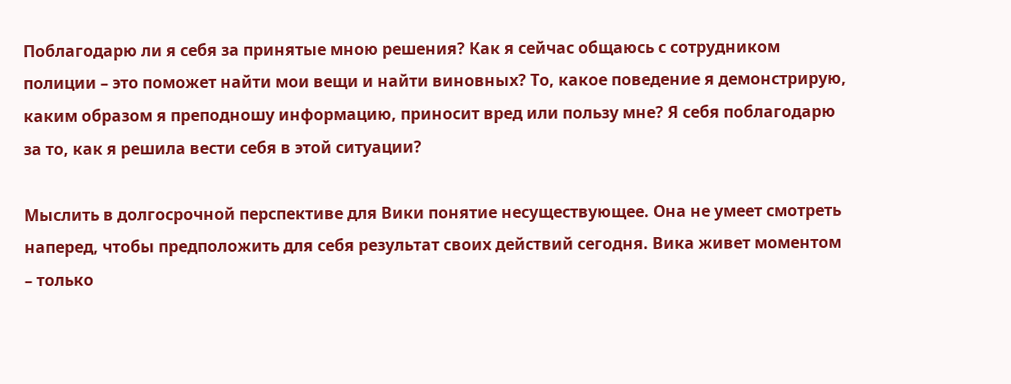Поблагодарю ли я себя за принятые мною решения? Как я сейчас общаюсь с сотрудником полиции – это поможет найти мои вещи и найти виновных? То, какое поведение я демонстрирую, каким образом я преподношу информацию, приносит вред или пользу мне? Я себя поблагодарю за то, как я решила вести себя в этой ситуации?

Мыслить в долгосрочной перспективе для Вики понятие несуществующее. Она не умеет смотреть наперед, чтобы предположить для себя результат своих действий сегодня. Вика живет моментом – только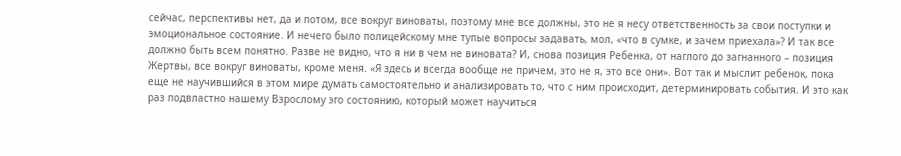сейчас, перспективы нет, да и потом, все вокруг виноваты, поэтому мне все должны, это не я несу ответственность за свои поступки и эмоциональное состояние. И нечего было полицейскому мне тупые вопросы задавать, мол, «что в сумке, и зачем приехала»? И так все должно быть всем понятно. Разве не видно, что я ни в чем не виновата? И, снова позиция Ребенка, от наглого до загнанного – позиция Жертвы, все вокруг виноваты, кроме меня. «Я здесь и всегда вообще не причем, это не я, это все они». Вот так и мыслит ребенок, пока еще не научившийся в этом мире думать самостоятельно и анализировать то, что с ним происходит, детерминировать события. И это как раз подвластно нашему Взрослому эго состоянию, который может научиться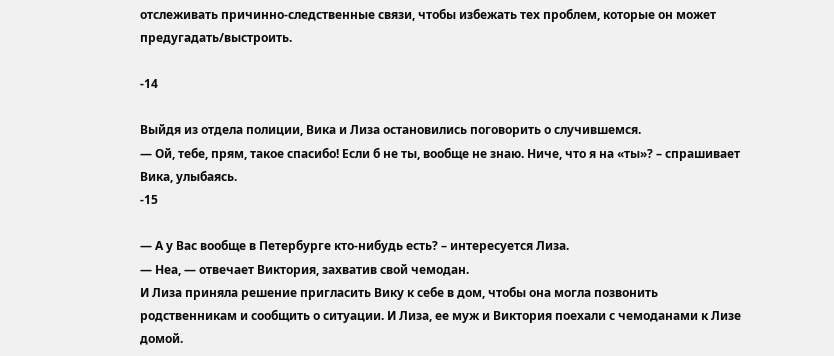отслеживать причинно-следственные связи, чтобы избежать тех проблем, которые он может предугадать/выстроить.

-14

Выйдя из отдела полиции, Вика и Лиза остановились поговорить о случившемся.
— Ой, тебе, прям, такое спасибо! Если б не ты, вообще не знаю. Ниче, что я на «ты»? – спрашивает Вика, улыбаясь.
-15

— А у Вас вообще в Петербурге кто-нибудь есть? – интересуется Лиза.
— Неа, — отвечает Виктория, захватив свой чемодан.
И Лиза приняла решение пригласить Вику к себе в дом, чтобы она могла позвонить родственникам и сообщить о ситуации. И Лиза, ее муж и Виктория поехали с чемоданами к Лизе домой.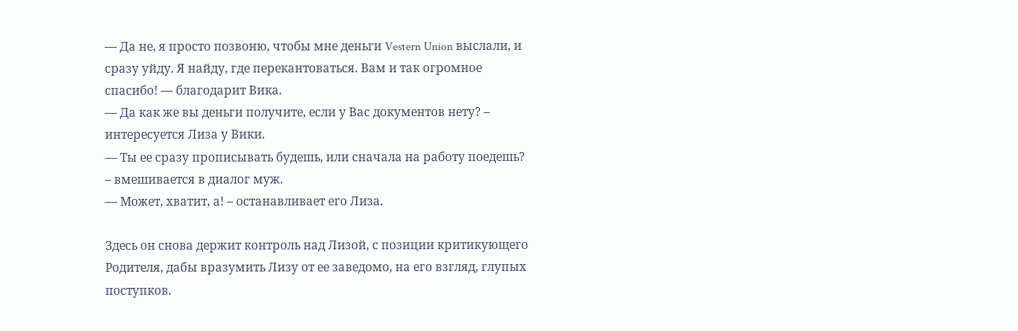— Да не, я просто позвоню, чтобы мне деньги Vestern Union выслали, и сразу уйду. Я найду, где перекантоваться. Вам и так огромное спасибо! — благодарит Вика.
— Да как же вы деньги получите, если у Вас документов нету? – интересуется Лиза у Вики.
— Ты ее сразу прописывать будешь, или сначала на работу поедешь? – вмешивается в диалог муж.
— Может, хватит, а! – останавливает его Лиза.

Здесь он снова держит контроль над Лизой, с позиции критикующего Родителя, дабы вразумить Лизу от ее заведомо, на его взгляд, глупых поступков.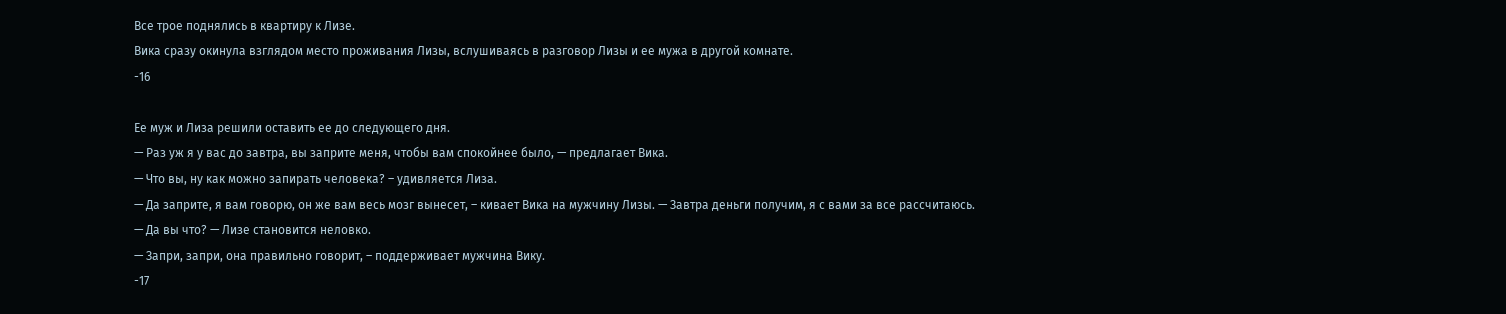Все трое поднялись в квартиру к Лизе.
Вика сразу окинула взглядом место проживания Лизы, вслушиваясь в разговор Лизы и ее мужа в другой комнате.
-16

Ее муж и Лиза решили оставить ее до следующего дня.
— Раз уж я у вас до завтра, вы заприте меня, чтобы вам спокойнее было, — предлагает Вика.
— Что вы, ну как можно запирать человека? – удивляется Лиза.
— Да заприте, я вам говорю, он же вам весь мозг вынесет, – кивает Вика на мужчину Лизы. — Завтра деньги получим, я с вами за все рассчитаюсь.
— Да вы что? — Лизе становится неловко.
— Запри, запри, она правильно говорит, – поддерживает мужчина Вику.
-17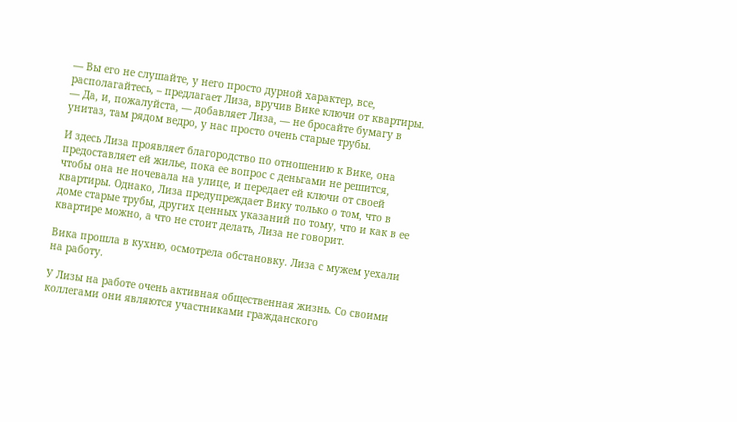— Вы его не слушайте, у него просто дурной характер, все, располагайтесь, – предлагает Лиза, вручив Вике ключи от квартиры.
— Да, и, пожалуйста, — добавляет Лиза, — не бросайте бумагу в унитаз, там рядом ведро, у нас просто очень старые трубы.

И здесь Лиза проявляет благородство по отношению к Вике, она предоставляет ей жилье, пока ее вопрос с деньгами не решится, чтобы она не ночевала на улице, и передает ей ключи от своей квартиры. Однако, Лиза предупреждает Вику только о том, что в доме старые трубы, других ценных указаний по тому, что и как в ее квартире можно, а что не стоит делать, Лиза не говорит.

Вика прошла в кухню, осмотрела обстановку. Лиза с мужем уехали на работу.

У Лизы на работе очень активная общественная жизнь. Со своими коллегами они являются участниками гражданского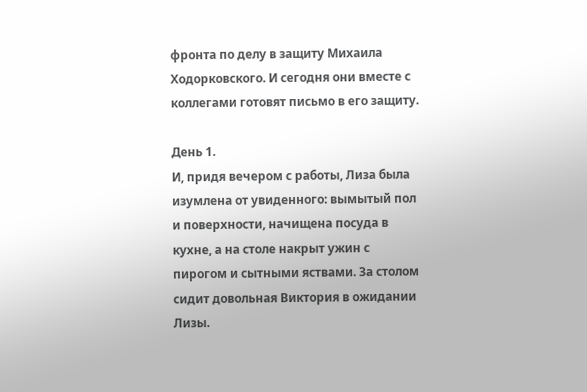фронта по делу в защиту Михаила Ходорковского. И сегодня они вместе с коллегами готовят письмо в его защиту.

День 1.
И, придя вечером с работы, Лиза была изумлена от увиденного: вымытый пол и поверхности, начищена посуда в кухне, а на столе накрыт ужин с пирогом и сытными яствами. За столом сидит довольная Виктория в ожидании Лизы.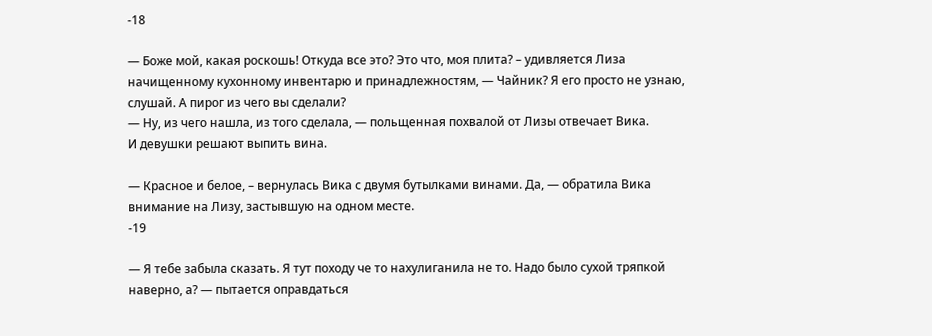-18

— Боже мой, какая роскошь! Откуда все это? Это что, моя плита? – удивляется Лиза начищенному кухонному инвентарю и принадлежностям, — Чайник? Я его просто не узнаю, слушай. А пирог из чего вы сделали?
— Ну, из чего нашла, из того сделала, — польщенная похвалой от Лизы отвечает Вика.
И девушки решают выпить вина.

— Красное и белое, – вернулась Вика с двумя бутылками винами. Да, — обратила Вика внимание на Лизу, застывшую на одном месте.
-19

— Я тебе забыла сказать. Я тут походу че то нахулиганила не то. Надо было сухой тряпкой наверно, а? — пытается оправдаться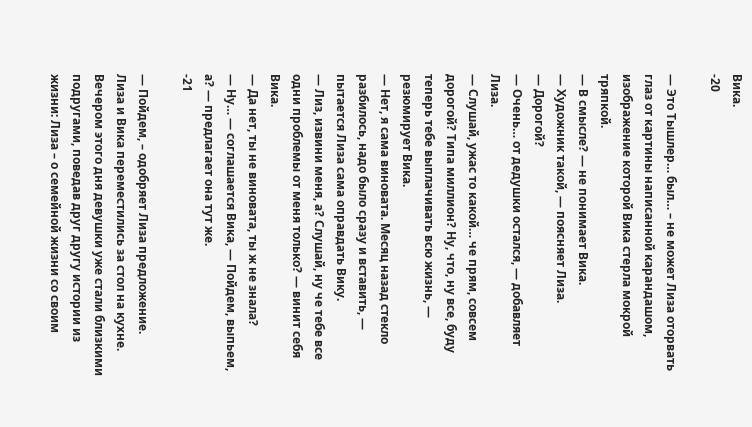Вика.
-20

— Это Тышлер… был… – не может Лиза оторвать глаз от картины написанной карандашом, изображение которой Вика стерла мокрой тряпкой.
— В смысле? — не понимает Вика.
— Художник такой, — поясняет Лиза.
— Дорогой?
— Очень… от дедушки остался, — добавляет Лиза.
— Слушай, ужас то какой… че прям, совсем дорогой? Типа миллион? Ну, что, ну все, буду теперь тебе выплачивать всю жизнь, — резюмирует Вика.
— Нет, я сама виновата. Месяц назад стекло разбилось, надо было сразу и вставить, — пытается Лиза сама оправдать Вику.
— Лиз, извини меня, а? Слушай, ну че тебе все одни проблемы от меня только? — винит себя Вика.
— Да нет, ты не виновата, ты ж не знала?
— Ну… — соглашается Вика, — Пойдем, выпьем, а? — предлагает она тут же.
-21

— Пойдем, – одобряет Лиза предложение.
Лиза и Вика переместились за стол на кухне. Вечером этого дня девушки уже стали близкими подругами, поведав друг другу истории из жизни: Лиза – о семейной жизни со своим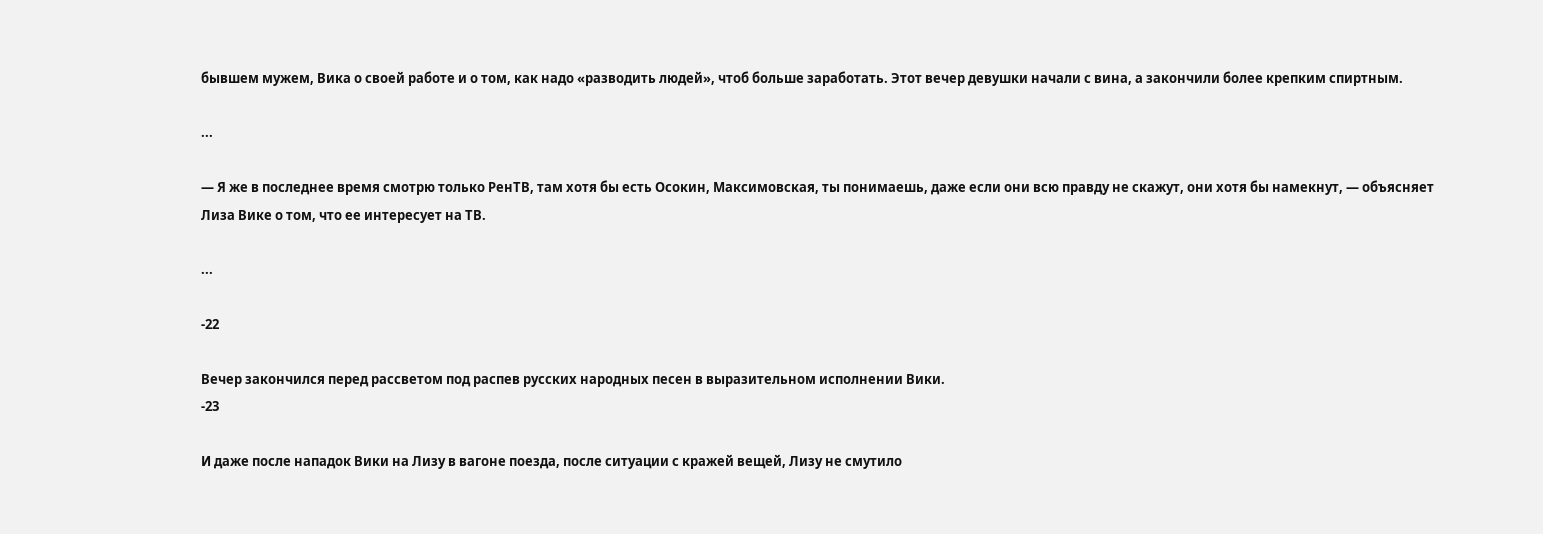бывшем мужем, Вика о своей работе и о том, как надо «разводить людей», чтоб больше заработать. Этот вечер девушки начали с вина, а закончили более крепким спиртным.

...

— Я же в последнее время смотрю только РенТВ, там хотя бы есть Осокин, Максимовская, ты понимаешь, даже если они всю правду не скажут, они хотя бы намекнут, — объясняет Лиза Вике о том, что ее интересует на ТВ.

...

-22

Вечер закончился перед рассветом под распев русских народных песен в выразительном исполнении Вики.
-23

И даже после нападок Вики на Лизу в вагоне поезда, после ситуации с кражей вещей, Лизу не смутило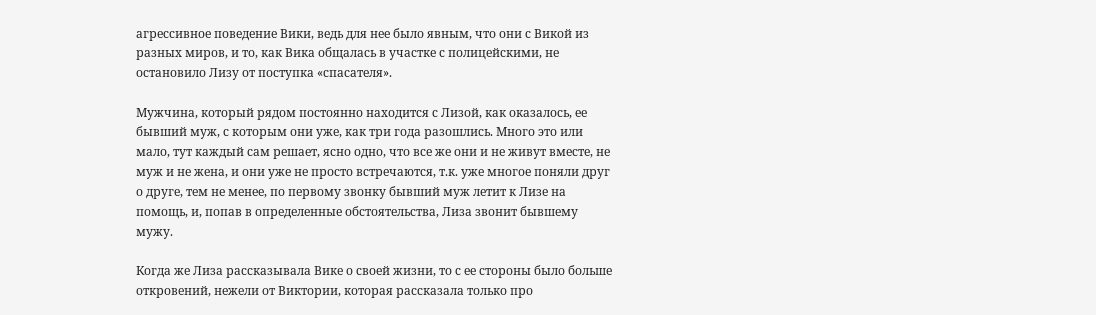агрессивное поведение Вики, ведь для нее было явным, что они с Викой из разных миров, и то, как Вика общалась в участке с полицейскими, не остановило Лизу от поступка «спасателя».

Мужчина, который рядом постоянно находится с Лизой, как оказалось, ее бывший муж, с которым они уже, как три года разошлись. Много это или мало, тут каждый сам решает, ясно одно, что все же они и не живут вместе, не муж и не жена, и они уже не просто встречаются, т.к. уже многое поняли друг о друге, тем не менее, по первому звонку бывший муж летит к Лизе на помощь, и, попав в определенные обстоятельства, Лиза звонит бывшему мужу.

Когда же Лиза рассказывала Вике о своей жизни, то с ее стороны было больше откровений, нежели от Виктории, которая рассказала только про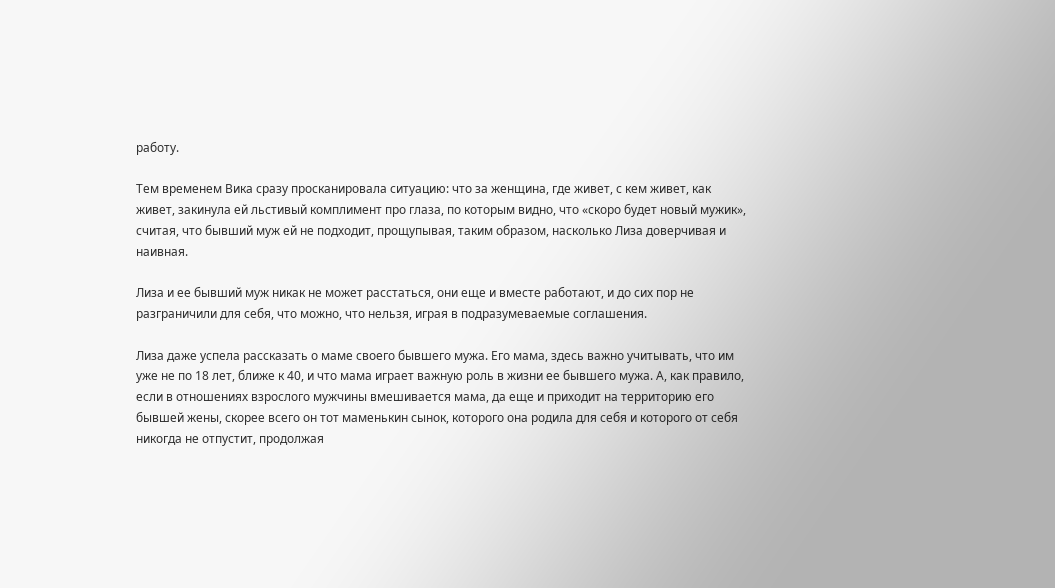работу.

Тем временем Вика сразу просканировала ситуацию: что за женщина, где живет, с кем живет, как живет, закинула ей льстивый комплимент про глаза, по которым видно, что «скоро будет новый мужик», считая, что бывший муж ей не подходит, прощупывая, таким образом, насколько Лиза доверчивая и наивная.

Лиза и ее бывший муж никак не может расстаться, они еще и вместе работают, и до сих пор не разграничили для себя, что можно, что нельзя, играя в подразумеваемые соглашения.

Лиза даже успела рассказать о маме своего бывшего мужа. Его мама, здесь важно учитывать, что им уже не по 18 лет, ближе к 40, и что мама играет важную роль в жизни ее бывшего мужа. А, как правило, если в отношениях взрослого мужчины вмешивается мама, да еще и приходит на территорию его бывшей жены, скорее всего он тот маменькин сынок, которого она родила для себя и которого от себя никогда не отпустит, продолжая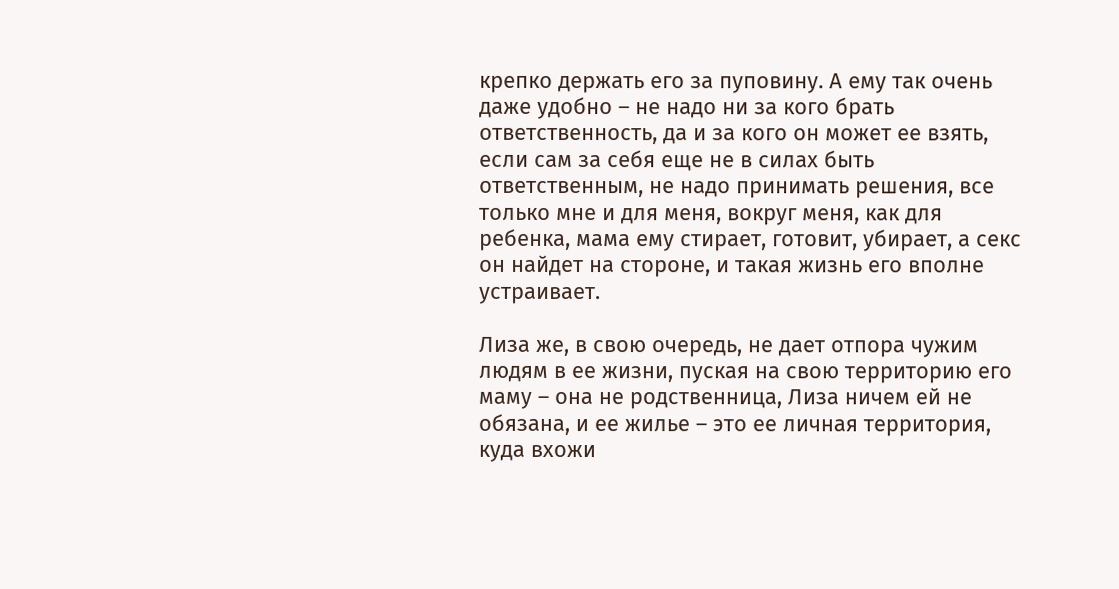крепко держать его за пуповину. А ему так очень даже удобно – не надо ни за кого брать ответственность, да и за кого он может ее взять, если сам за себя еще не в силах быть ответственным, не надо принимать решения, все только мне и для меня, вокруг меня, как для ребенка, мама ему стирает, готовит, убирает, а секс он найдет на стороне, и такая жизнь его вполне устраивает.

Лиза же, в свою очередь, не дает отпора чужим людям в ее жизни, пуская на свою территорию его маму – она не родственница, Лиза ничем ей не обязана, и ее жилье – это ее личная территория, куда вхожи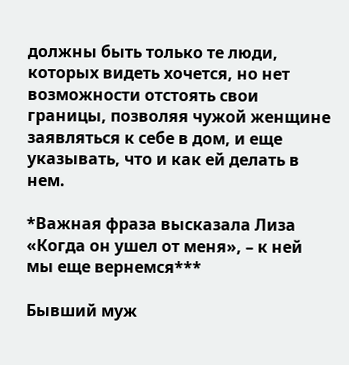должны быть только те люди, которых видеть хочется, но нет возможности отстоять свои границы, позволяя чужой женщине заявляться к себе в дом, и еще указывать, что и как ей делать в нем.

*Важная фраза высказала Лиза «Когда он ушел от меня», – к ней мы еще вернемся***

Бывший муж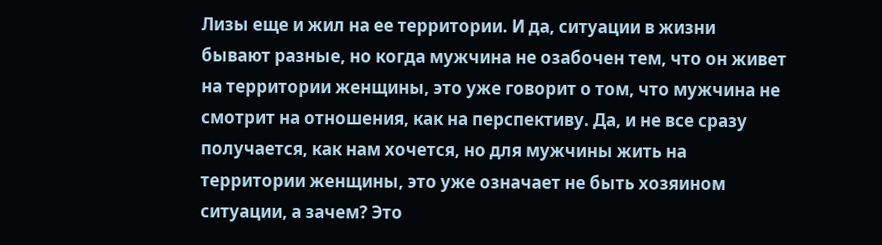Лизы еще и жил на ее территории. И да, ситуации в жизни бывают разные, но когда мужчина не озабочен тем, что он живет на территории женщины, это уже говорит о том, что мужчина не смотрит на отношения, как на перспективу. Да, и не все сразу получается, как нам хочется, но для мужчины жить на территории женщины, это уже означает не быть хозяином ситуации, а зачем? Это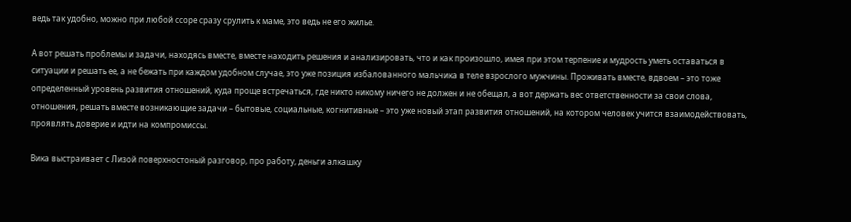ведь так удобно, можно при любой ссоре сразу срулить к маме, это ведь не его жилье.

А вот решать проблемы и задачи, находясь вместе, вместе находить решения и анализировать, что и как произошло, имея при этом терпение и мудрость уметь оставаться в ситуации и решать ее, а не бежать при каждом удобном случае, это уже позиция избалованного мальчика в теле взрослого мужчины. Проживать вместе, вдвоем – это тоже определенный уровень развития отношений, куда проще встречаться, где никто никому ничего не должен и не обещал, а вот держать вес ответственности за свои слова, отношения, решать вместе возникающие задачи – бытовые, социальные, когнитивные – это уже новый этап развития отношений, на котором человек учится взаимодействовать, проявлять доверие и идти на компромиссы.

Вика выстраивает с Лизой поверхностоный разговор, про работу, деньги алкашку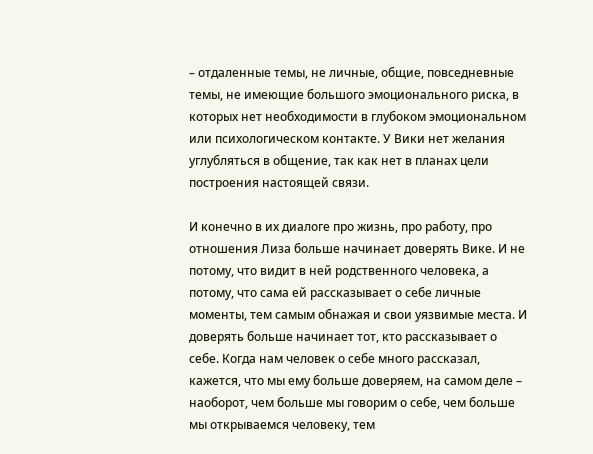– отдаленные темы, не личные, общие, повседневные темы, не имеющие большого эмоционального риска, в которых нет необходимости в глубоком эмоциональном или психологическом контакте. У Вики нет желания углубляться в общение, так как нет в планах цели построения настоящей связи.

И конечно в их диалоге про жизнь, про работу, про отношения Лиза больше начинает доверять Вике. И не потому, что видит в ней родственного человека, а потому, что сама ей рассказывает о себе личные моменты, тем самым обнажая и свои уязвимые места. И доверять больше начинает тот, кто рассказывает о себе. Когда нам человек о себе много рассказал, кажется, что мы ему больше доверяем, на самом деле – наоборот, чем больше мы говорим о себе, чем больше мы открываемся человеку, тем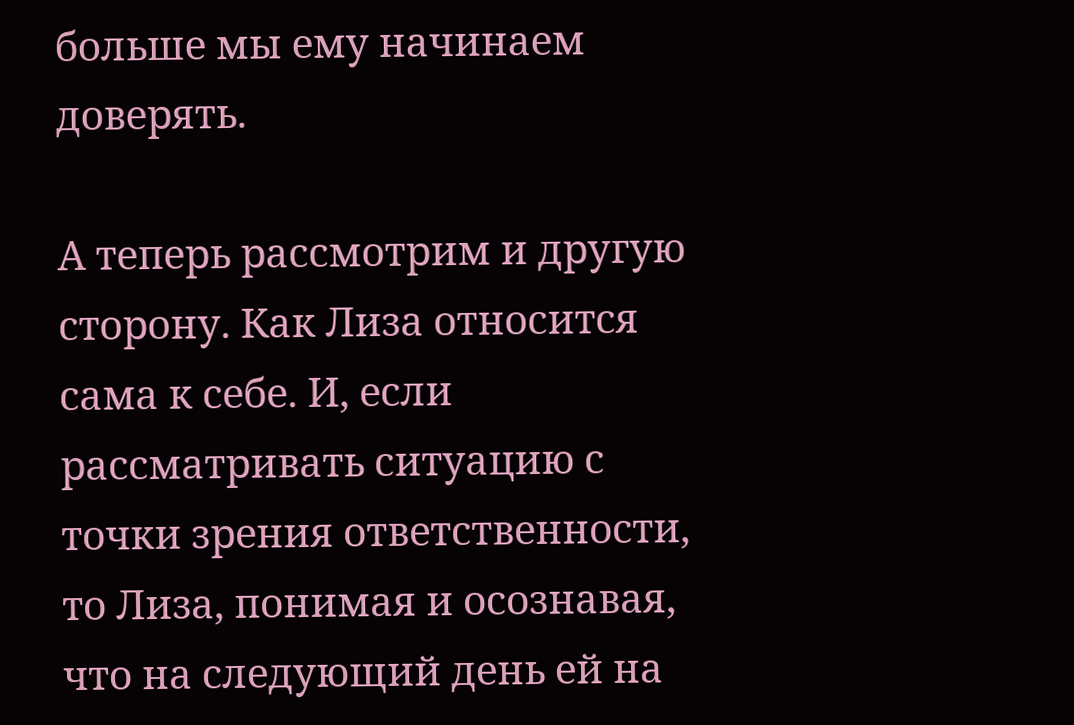больше мы ему начинаем доверять.

А теперь рассмотрим и другую сторону. Как Лиза относится сама к себе. И, если рассматривать ситуацию с точки зрения ответственности, то Лиза, понимая и осознавая, что на следующий день ей на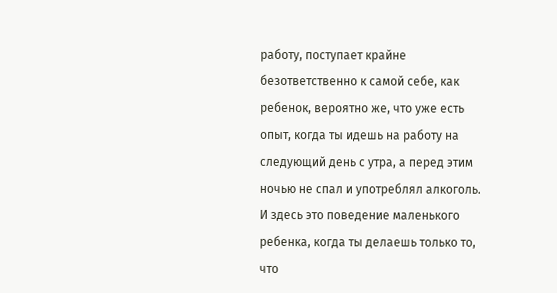работу, поступает крайне безответственно к самой себе, как ребенок, вероятно же, что уже есть опыт, когда ты идешь на работу на следующий день с утра, а перед этим ночью не спал и употреблял алкоголь. И здесь это поведение маленького ребенка, когда ты делаешь только то, что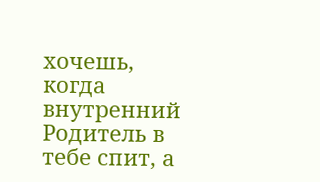хочешь, когда внутренний Родитель в тебе спит, а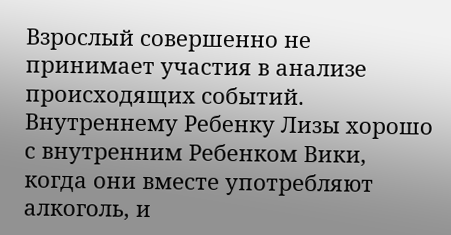Взрослый совершенно не принимает участия в анализе происходящих событий. Внутреннему Ребенку Лизы хорошо с внутренним Ребенком Вики, когда они вместе употребляют алкоголь, и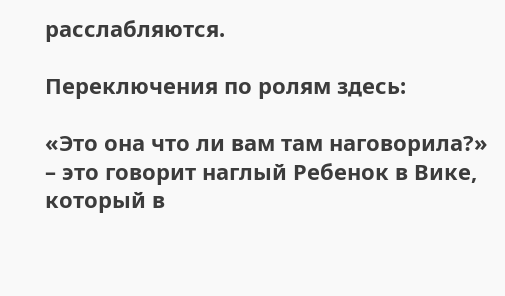расслабляются.

Переключения по ролям здесь:

«Это она что ли вам там наговорила?» – это говорит наглый Ребенок в Вике, который в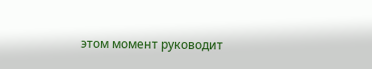этом момент руководит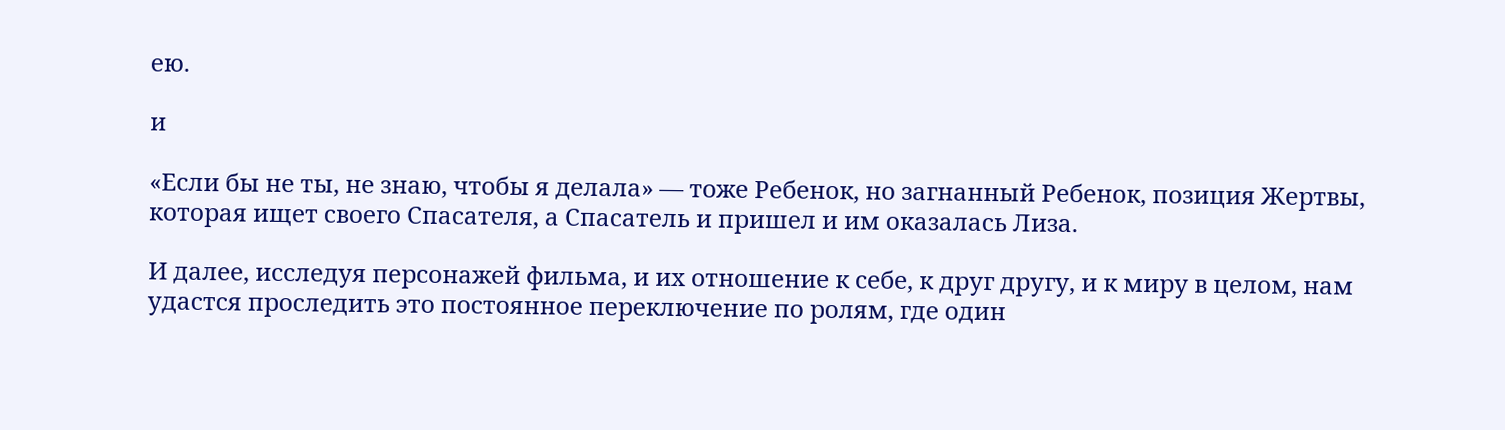ею.

и

«Если бы не ты, не знаю, чтобы я делала» — тоже Ребенок, но загнанный Ребенок, позиция Жертвы, которая ищет своего Спасателя, а Спасатель и пришел и им оказалась Лиза.

И далее, исследуя персонажей фильма, и их отношение к себе, к друг другу, и к миру в целом, нам удастся проследить это постоянное переключение по ролям, где один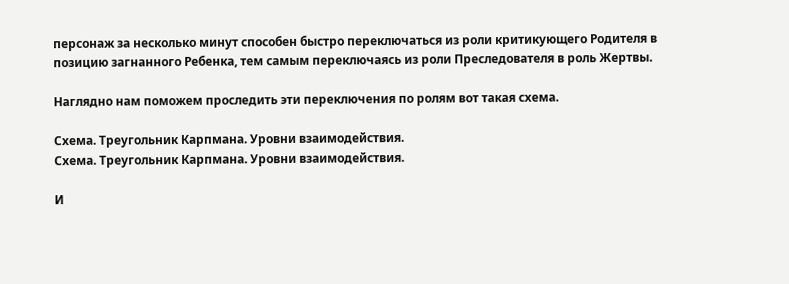персонаж за несколько минут способен быстро переключаться из роли критикующего Родителя в позицию загнанного Ребенка, тем самым переключаясь из роли Преследователя в роль Жертвы.

Наглядно нам поможем проследить эти переключения по ролям вот такая схема.

Схема. Треугольник Карпмана. Уровни взаимодействия.
Схема. Треугольник Карпмана. Уровни взаимодействия.

И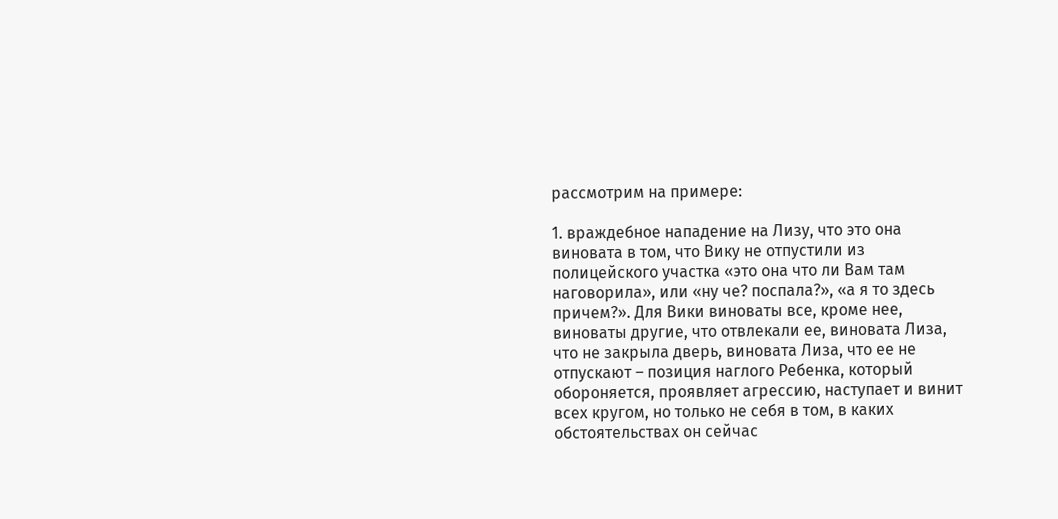рассмотрим на примере:

1. враждебное нападение на Лизу, что это она виновата в том, что Вику не отпустили из полицейского участка «это она что ли Вам там наговорила», или «ну че? поспала?», «а я то здесь причем?». Для Вики виноваты все, кроме нее, виноваты другие, что отвлекали ее, виновата Лиза, что не закрыла дверь, виновата Лиза, что ее не отпускают – позиция наглого Ребенка, который обороняется, проявляет агрессию, наступает и винит всех кругом, но только не себя в том, в каких обстоятельствах он сейчас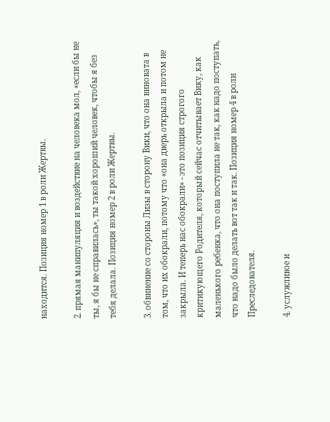находится. Позиция номер 1 в роли Жертвы.

2. прямая манипуляция и воздействие на человека мол, «если бы не ты, я бы не справилась», ты такой хороший человек, чтобы я без тебя делала. Позиция номер 2 в роли Жертвы.

3. обвинение со стороны Лизы в сторону Вики, что она виновата в том, что их обокрали, потому что «она дверь открыла и потом не закрыла. И теперь нас обокрали» - это позиция строгого критикующего Родителя, который сейчас отчитывает Вику, как маленького ребенка, что она поступила не так, как надо поступать, что надо было делать вот так и так. Позиция номер 4 в роли Преследователя.

4. услужливое и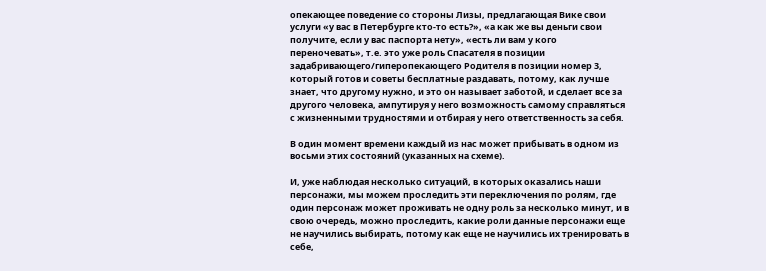опекающее поведение со стороны Лизы, предлагающая Вике свои услуги «у вас в Петербурге кто-то есть?», «а как же вы деньги свои получите, если у вас паспорта нету», «есть ли вам у кого переночевать», т.е. это уже роль Спасателя в позиции задабривающего/гиперопекающего Родителя в позиции номер 3, который готов и советы бесплатные раздавать, потому, как лучше знает, что другому нужно, и это он называет заботой, и сделает все за другого человека, ампутируя у него возможность самому справляться с жизненными трудностями и отбирая у него ответственность за себя.

В один момент времени каждый из нас может прибывать в одном из восьми этих состояний (указанных на схеме).

И, уже наблюдая несколько ситуаций, в которых оказались наши персонажи, мы можем проследить эти переключения по ролям, где один персонаж может проживать не одну роль за несколько минут, и в свою очередь, можно проследить, какие роли данные персонажи еще не научились выбирать, потому как еще не научились их тренировать в себе,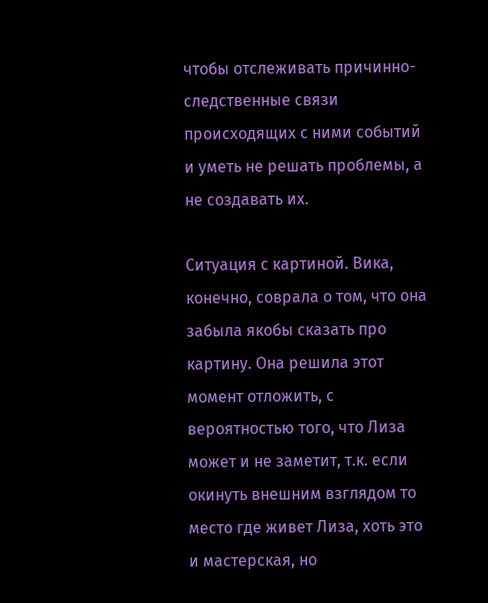чтобы отслеживать причинно-следственные связи происходящих с ними событий и уметь не решать проблемы, а не создавать их.

Ситуация с картиной. Вика, конечно, соврала о том, что она забыла якобы сказать про картину. Она решила этот момент отложить, с вероятностью того, что Лиза может и не заметит, т.к. если окинуть внешним взглядом то место где живет Лиза, хоть это и мастерская, но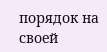порядок на своей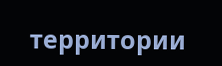территории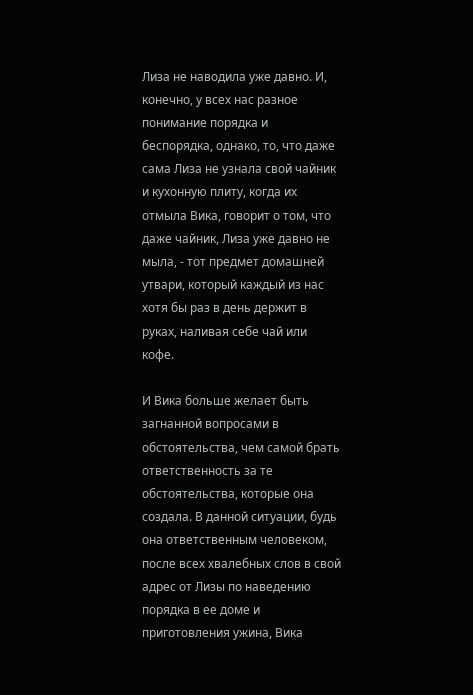Лиза не наводила уже давно. И, конечно, у всех нас разное понимание порядка и беспорядка, однако, то, что даже сама Лиза не узнала свой чайник и кухонную плиту, когда их отмыла Вика, говорит о том, что даже чайник, Лиза уже давно не мыла, - тот предмет домашней утвари, который каждый из нас хотя бы раз в день держит в руках, наливая себе чай или кофе.

И Вика больше желает быть загнанной вопросами в обстоятельства, чем самой брать ответственность за те обстоятельства, которые она создала. В данной ситуации, будь она ответственным человеком, после всех хвалебных слов в свой адрес от Лизы по наведению порядка в ее доме и приготовления ужина, Вика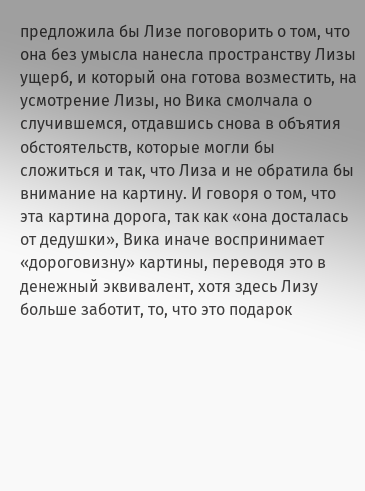предложила бы Лизе поговорить о том, что она без умысла нанесла пространству Лизы ущерб, и который она готова возместить, на усмотрение Лизы, но Вика смолчала о случившемся, отдавшись снова в объятия обстоятельств, которые могли бы сложиться и так, что Лиза и не обратила бы внимание на картину. И говоря о том, что эта картина дорога, так как «она досталась от дедушки», Вика иначе воспринимает «дороговизну» картины, переводя это в денежный эквивалент, хотя здесь Лизу больше заботит, то, что это подарок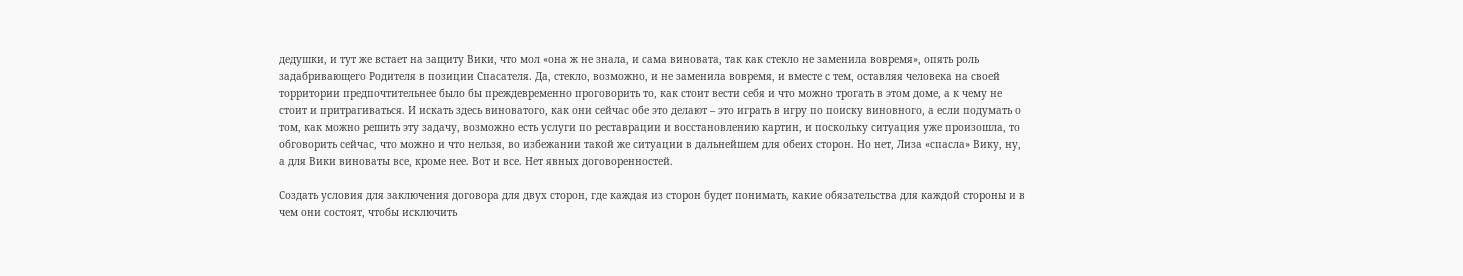дедушки, и тут же встает на защиту Вики, что мол «она ж не знала, и сама виновата, так как стекло не заменила вовремя», опять роль задабривающего Родителя в позиции Спасателя. Да, стекло, возможно, и не заменила вовремя, и вместе с тем, оставляя человека на своей торритории предпочтительнее было бы преждевременно проговорить то, как стоит вести себя и что можно трогать в этом доме, а к чему не стоит и притрагиваться. И искать здесь виноватого, как они сейчас обе это делают – это играть в игру по поиску виновного, а если подумать о том, как можно решить эту задачу, возможно есть услуги по реставрации и восстановлению картин, и поскольку ситуация уже произошла, то обговорить сейчас, что можно и что нельзя, во избежании такой же ситуации в дальнейшем для обеих сторон. Но нет, Лиза «спасла» Вику, ну, а для Вики виноваты все, кроме нее. Вот и все. Нет явных договоренностей.

Создать условия для заключения договора для двух сторон, где каждая из сторон будет понимать, какие обязательства для каждой стороны и в чем они состоят, чтобы исключить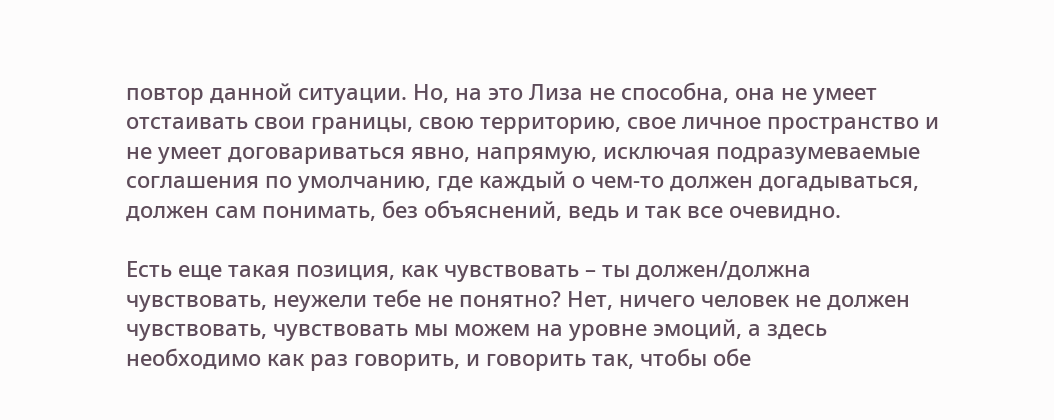повтор данной ситуации. Но, на это Лиза не способна, она не умеет отстаивать свои границы, свою территорию, свое личное пространство и не умеет договариваться явно, напрямую, исключая подразумеваемые соглашения по умолчанию, где каждый о чем-то должен догадываться, должен сам понимать, без объяснений, ведь и так все очевидно.

Есть еще такая позиция, как чувствовать – ты должен/должна чувствовать, неужели тебе не понятно? Нет, ничего человек не должен чувствовать, чувствовать мы можем на уровне эмоций, а здесь необходимо как раз говорить, и говорить так, чтобы обе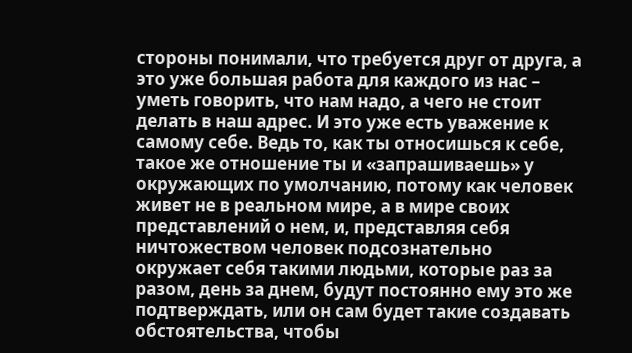стороны понимали, что требуется друг от друга, а это уже большая работа для каждого из нас – уметь говорить, что нам надо, а чего не стоит делать в наш адрес. И это уже есть уважение к самому себе. Ведь то, как ты относишься к себе, такое же отношение ты и «запрашиваешь» у окружающих по умолчанию, потому как человек живет не в реальном мире, а в мире своих представлений о нем, и, представляя себя ничтожеством человек подсознательно окружает себя такими людьми, которые раз за разом, день за днем, будут постоянно ему это же подтверждать, или он сам будет такие создавать обстоятельства, чтобы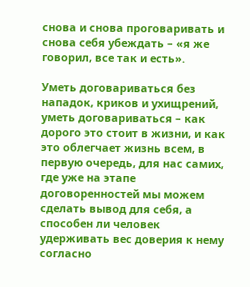снова и снова проговаривать и снова себя убеждать – «я же говорил, все так и есть».

Уметь договариваться без нападок, криков и ухищрений, уметь договариваться – как дорого это стоит в жизни, и как это облегчает жизнь всем, в первую очередь, для нас самих, где уже на этапе договоренностей мы можем сделать вывод для себя, а способен ли человек удерживать вес доверия к нему согласно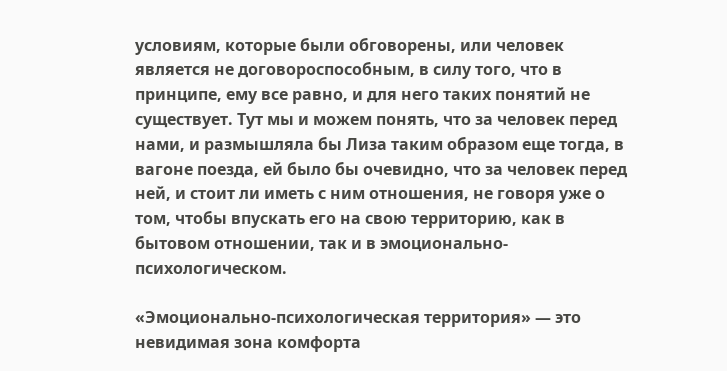условиям, которые были обговорены, или человек является не договороспособным, в силу того, что в принципе, ему все равно, и для него таких понятий не существует. Тут мы и можем понять, что за человек перед нами, и размышляла бы Лиза таким образом еще тогда, в вагоне поезда, ей было бы очевидно, что за человек перед ней, и стоит ли иметь с ним отношения, не говоря уже о том, чтобы впускать его на свою территорию, как в бытовом отношении, так и в эмоционально-психологическом.

«Эмоционально-психологическая территория» — это невидимая зона комфорта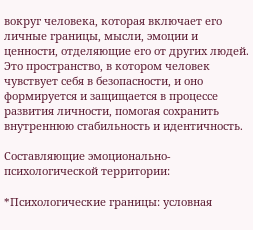вокруг человека, которая включает его личные границы, мысли, эмоции и ценности, отделяющие его от других людей. Это пространство, в котором человек чувствует себя в безопасности, и оно формируется и защищается в процессе развития личности, помогая сохранить внутреннюю стабильность и идентичность.

Составляющие эмоционально-психологической территории:

*Психологические границы: условная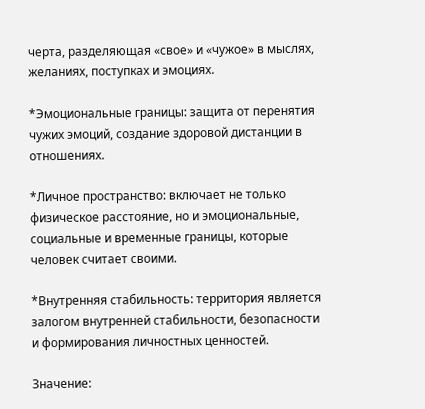черта, разделяющая «свое» и «чужое» в мыслях, желаниях, поступках и эмоциях.

*Эмоциональные границы: защита от перенятия чужих эмоций, создание здоровой дистанции в отношениях.

*Личное пространство: включает не только физическое расстояние, но и эмоциональные, социальные и временные границы, которые человек считает своими.

*Внутренняя стабильность: территория является залогом внутренней стабильности, безопасности и формирования личностных ценностей.

Значение: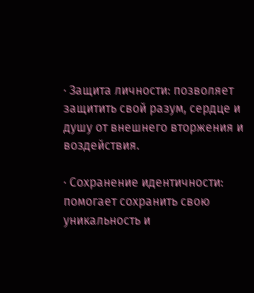· Защита личности: позволяет защитить свой разум, сердце и душу от внешнего вторжения и воздействия.

· Сохранение идентичности: помогает сохранить свою уникальность и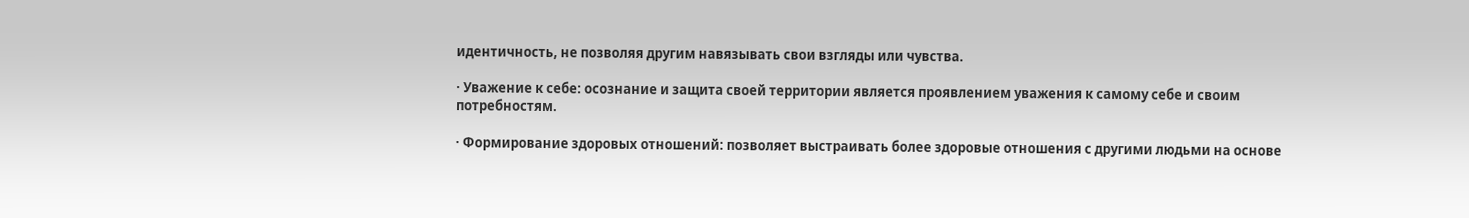идентичность, не позволяя другим навязывать свои взгляды или чувства.

· Уважение к себе: осознание и защита своей территории является проявлением уважения к самому себе и своим потребностям.

· Формирование здоровых отношений: позволяет выстраивать более здоровые отношения с другими людьми на основе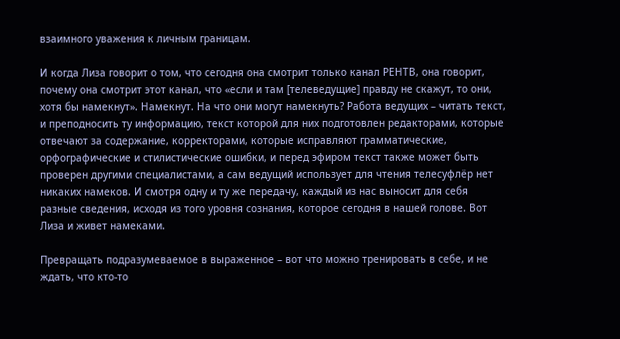взаимного уважения к личным границам.

И когда Лиза говорит о том, что сегодня она смотрит только канал РЕНТВ, она говорит, почему она смотрит этот канал, что «если и там [телеведущие] правду не скажут, то они, хотя бы намекнут». Намекнут. На что они могут намекнуть? Работа ведущих – читать текст, и преподносить ту информацию, текст которой для них подготовлен редакторами, которые отвечают за содержание, корректорами, которые исправляют грамматические, орфографические и стилистические ошибки, и перед эфиром текст также может быть проверен другими специалистами, а сам ведущий использует для чтения телесуфлёр нет никаких намеков. И смотря одну и ту же передачу, каждый из нас выносит для себя разные сведения, исходя из того уровня сознания, которое сегодня в нашей голове. Вот Лиза и живет намеками.

Превращать подразумеваемое в выраженное – вот что можно тренировать в себе, и не ждать, что кто-то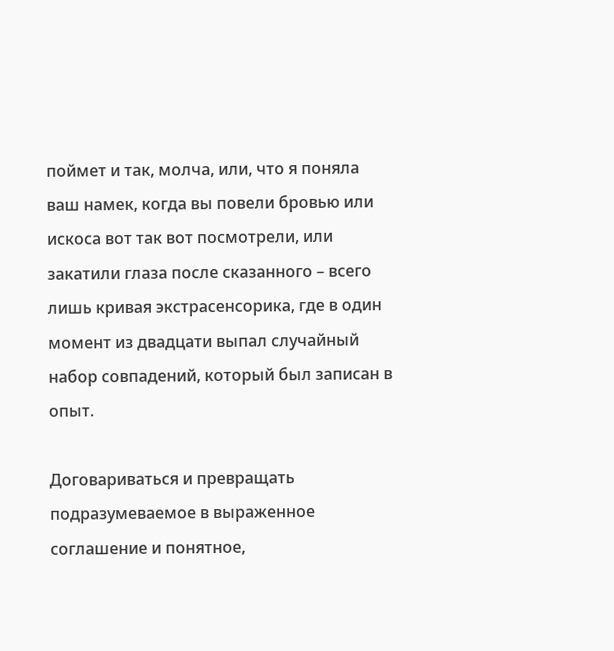поймет и так, молча, или, что я поняла ваш намек, когда вы повели бровью или искоса вот так вот посмотрели, или закатили глаза после сказанного – всего лишь кривая экстрасенсорика, где в один момент из двадцати выпал случайный набор совпадений, который был записан в опыт.

Договариваться и превращать подразумеваемое в выраженное соглашение и понятное,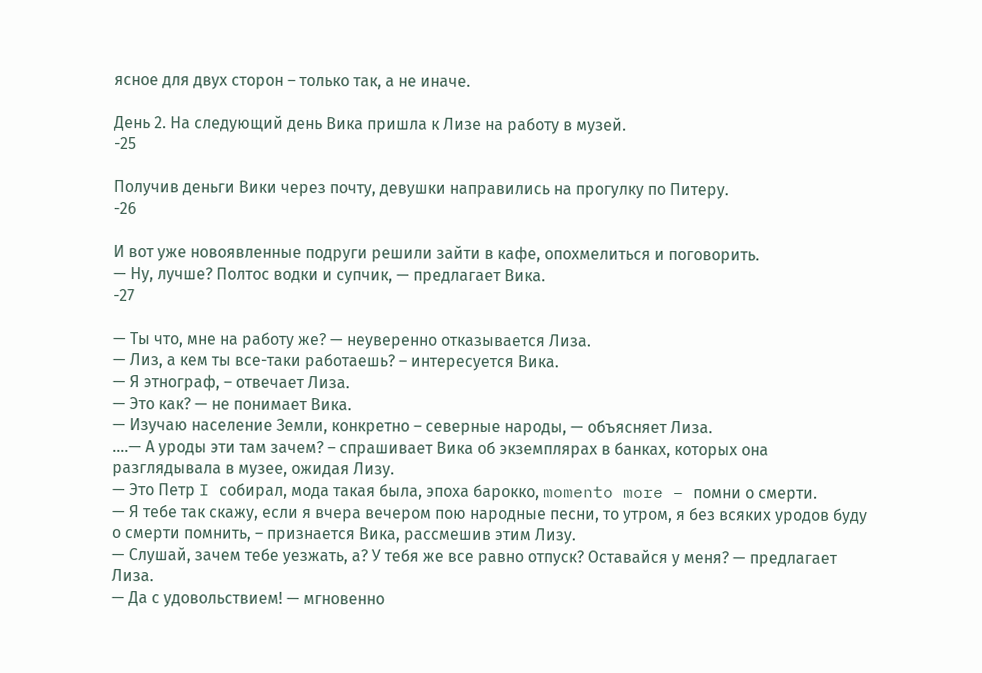ясное для двух сторон – только так, а не иначе.

День 2. На следующий день Вика пришла к Лизе на работу в музей.
-25

Получив деньги Вики через почту, девушки направились на прогулку по Питеру.
-26

И вот уже новоявленные подруги решили зайти в кафе, опохмелиться и поговорить.
— Ну, лучше? Полтос водки и супчик, — предлагает Вика.
-27

— Ты что, мне на работу же? — неуверенно отказывается Лиза.
— Лиз, а кем ты все-таки работаешь? – интересуется Вика.
— Я этнограф, – отвечает Лиза.
— Это как? — не понимает Вика.
— Изучаю население Земли, конкретно – северные народы, — объясняет Лиза.
….— А уроды эти там зачем? – спрашивает Вика об экземплярах в банках, которых она разглядывала в музее, ожидая Лизу.
— Это Петр I собирал, мода такая была, эпоха барокко, momento more – помни о смерти.
— Я тебе так скажу, если я вчера вечером пою народные песни, то утром, я без всяких уродов буду о смерти помнить, – признается Вика, рассмешив этим Лизу.
— Слушай, зачем тебе уезжать, а? У тебя же все равно отпуск? Оставайся у меня? — предлагает Лиза.
— Да с удовольствием! — мгновенно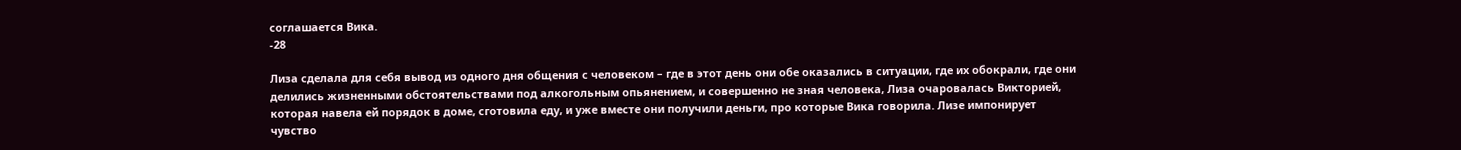соглашается Вика.
-28

Лиза сделала для себя вывод из одного дня общения с человеком – где в этот день они обе оказались в ситуации, где их обокрали, где они делились жизненными обстоятельствами под алкогольным опьянением, и совершенно не зная человека, Лиза очаровалась Викторией, которая навела ей порядок в доме, сготовила еду, и уже вместе они получили деньги, про которые Вика говорила. Лизе импонирует чувство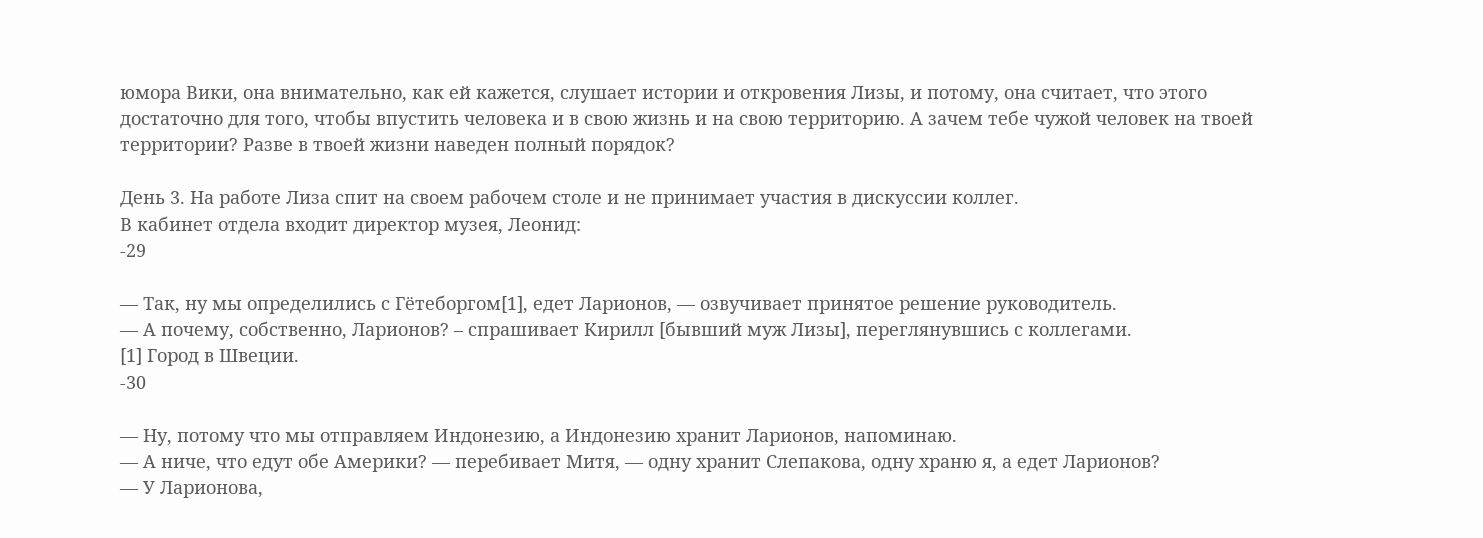юмора Вики, она внимательно, как ей кажется, слушает истории и откровения Лизы, и потому, она считает, что этого достаточно для того, чтобы впустить человека и в свою жизнь и на свою территорию. А зачем тебе чужой человек на твоей территории? Разве в твоей жизни наведен полный порядок?

День 3. На работе Лиза спит на своем рабочем столе и не принимает участия в дискуссии коллег.
В кабинет отдела входит директор музея, Леонид:
-29

— Так, ну мы определились с Гётеборгом[1], едет Ларионов, — озвучивает принятое решение руководитель.
— А почему, собственно, Ларионов? – спрашивает Кирилл [бывший муж Лизы], переглянувшись с коллегами.
[1] Город в Швеции.
-30

— Ну, потому что мы отправляем Индонезию, а Индонезию хранит Ларионов, напоминаю.
— А ниче, что едут обе Америки? — перебивает Митя, — одну хранит Слепакова, одну храню я, а едет Ларионов?
— У Ларионова,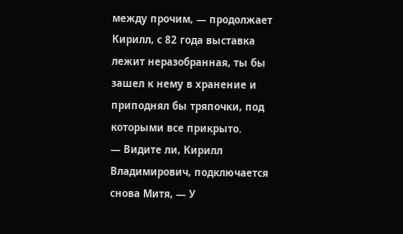между прочим, — продолжает Кирилл, с 82 года выставка лежит неразобранная, ты бы зашел к нему в хранение и приподнял бы тряпочки, под которыми все прикрыто.
— Видите ли, Кирилл Владимирович, подключается снова Митя, — У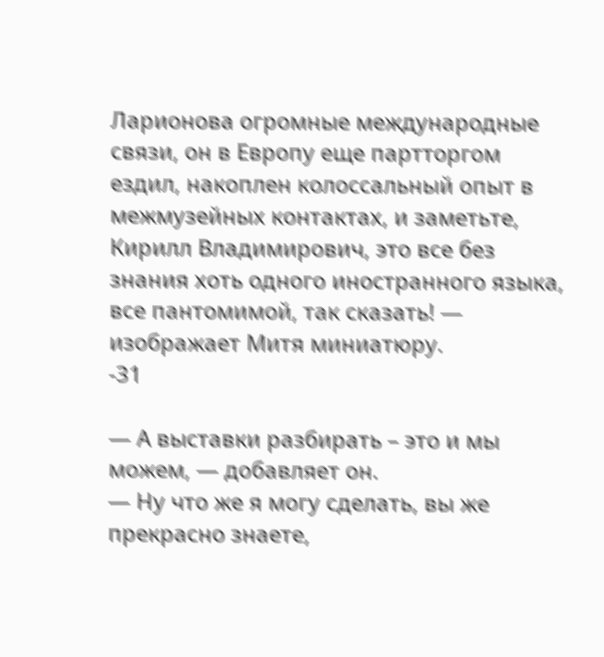Ларионова огромные международные связи, он в Европу еще партторгом ездил, накоплен колоссальный опыт в межмузейных контактах, и заметьте, Кирилл Владимирович, это все без знания хоть одного иностранного языка, все пантомимой, так сказать! — изображает Митя миниатюру.
-31

— А выставки разбирать – это и мы можем, — добавляет он.
— Ну что же я могу сделать, вы же прекрасно знаете,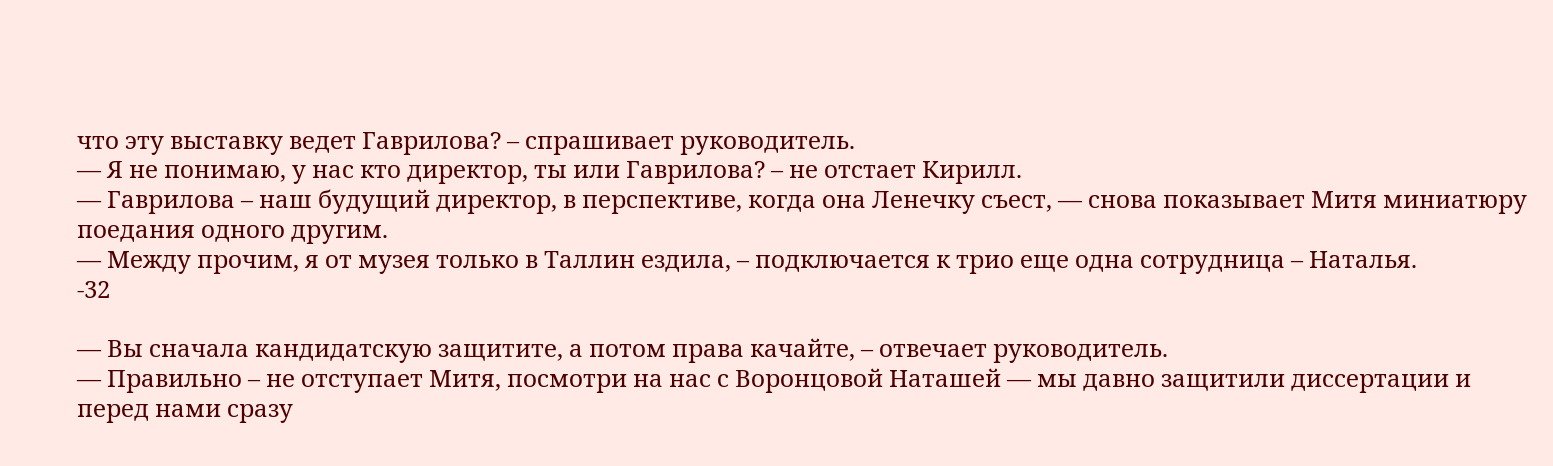что эту выставку ведет Гаврилова? – спрашивает руководитель.
— Я не понимаю, у нас кто директор, ты или Гаврилова? – не отстает Кирилл.
— Гаврилова – наш будущий директор, в перспективе, когда она Ленечку съест, — снова показывает Митя миниатюру поедания одного другим.
— Между прочим, я от музея только в Таллин ездила, – подключается к трио еще одна сотрудница – Наталья.
-32

— Вы сначала кандидатскую защитите, а потом права качайте, – отвечает руководитель.
— Правильно – не отступает Митя, посмотри на нас с Воронцовой Наташей — мы давно защитили диссертации и перед нами сразу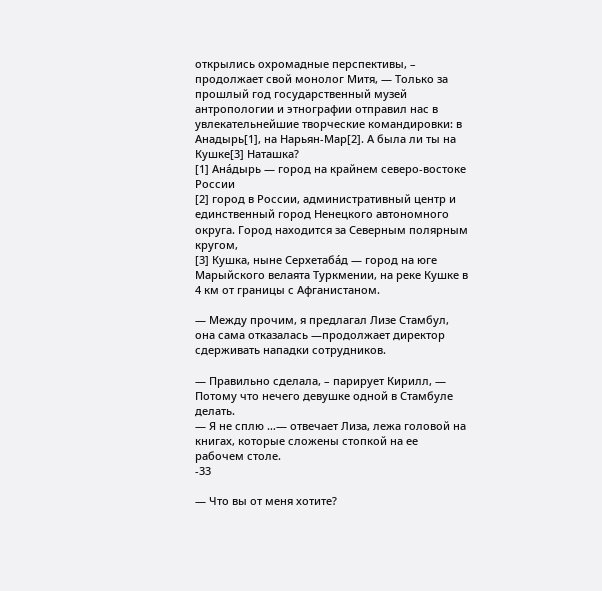открылись охромадные перспективы, – продолжает свой монолог Митя, — Только за прошлый год государственный музей антропологии и этнографии отправил нас в увлекательнейшие творческие командировки: в Анадырь[1], на Нарьян-Мар[2]. А была ли ты на Кушке[3] Наташка?
[1] Ана́дырь — город на крайнем северо-востоке России
[2] город в России, административный центр и единственный город Ненецкого автономного округа. Город находится за Северным полярным кругом,
[3] Кушка, ныне Серхетаба́д — город на юге Марыйского велаята Туркмении, на реке Кушке в 4 км от границы с Афганистаном.

— Между прочим, я предлагал Лизе Стамбул, она сама отказалась —продолжает директор сдерживать нападки сотрудников.

— Правильно сделала, – парирует Кирилл, — Потому что нечего девушке одной в Стамбуле делать.
— Я не сплю …— отвечает Лиза, лежа головой на книгах, которые сложены стопкой на ее рабочем столе.
-33

— Что вы от меня хотите?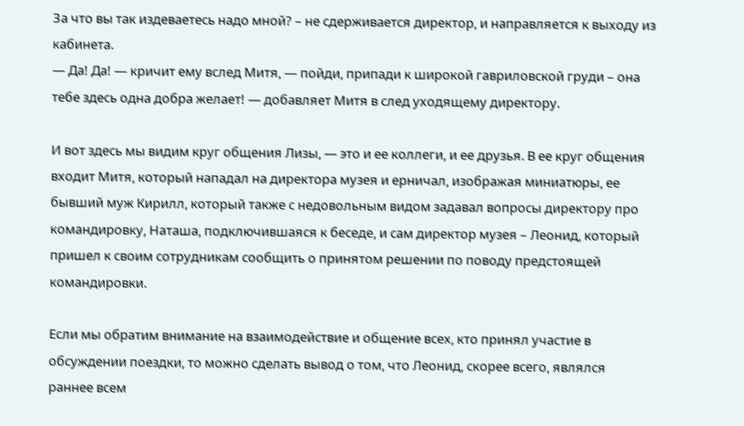За что вы так издеваетесь надо мной? – не сдерживается директор, и направляется к выходу из кабинета.
— Да! Да! — кричит ему вслед Митя, — пойди, припади к широкой гавриловской груди – она тебе здесь одна добра желает! — добавляет Митя в след уходящему директору.

И вот здесь мы видим круг общения Лизы, — это и ее коллеги, и ее друзья. В ее круг общения входит Митя, который нападал на директора музея и ерничал, изображая миниатюры, ее бывший муж Кирилл, который также с недовольным видом задавал вопросы директору про командировку, Наташа, подключившаяся к беседе, и сам директор музея – Леонид, который пришел к своим сотрудникам сообщить о принятом решении по поводу предстоящей командировки.

Если мы обратим внимание на взаимодействие и общение всех, кто принял участие в обсуждении поездки, то можно сделать вывод о том, что Леонид, скорее всего, являлся раннее всем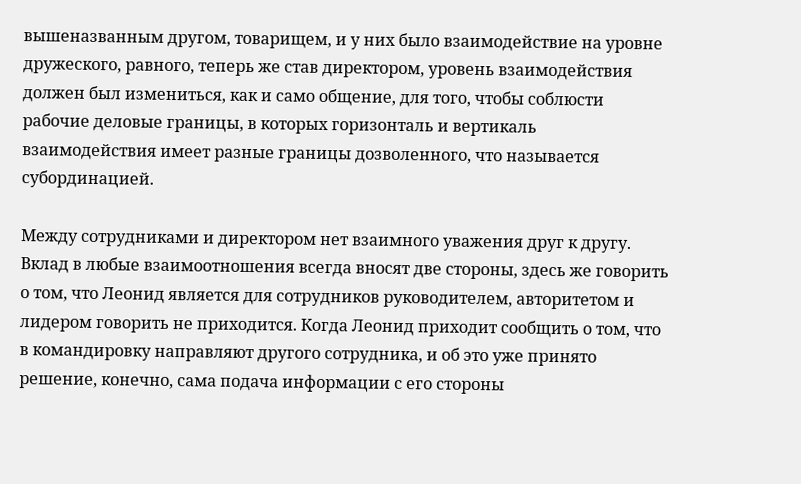вышеназванным другом, товарищем, и у них было взаимодействие на уровне дружеского, равного, теперь же став директором, уровень взаимодействия должен был измениться, как и само общение, для того, чтобы соблюсти рабочие деловые границы, в которых горизонталь и вертикаль взаимодействия имеет разные границы дозволенного, что называется субординацией.

Между сотрудниками и директором нет взаимного уважения друг к другу. Вклад в любые взаимоотношения всегда вносят две стороны, здесь же говорить о том, что Леонид является для сотрудников руководителем, авторитетом и лидером говорить не приходится. Когда Леонид приходит сообщить о том, что в командировку направляют другого сотрудника, и об это уже принято решение, конечно, сама подача информации с его стороны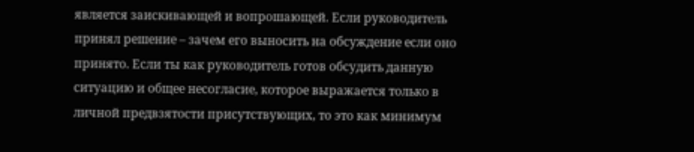является заискивающей и вопрошающей. Если руководитель принял решение – зачем его выносить на обсуждение если оно принято. Если ты как руководитель готов обсудить данную ситуацию и общее несогласие, которое выражается только в личной предвзятости присутствующих, то это как минимум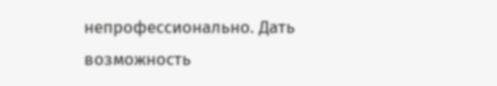непрофессионально. Дать возможность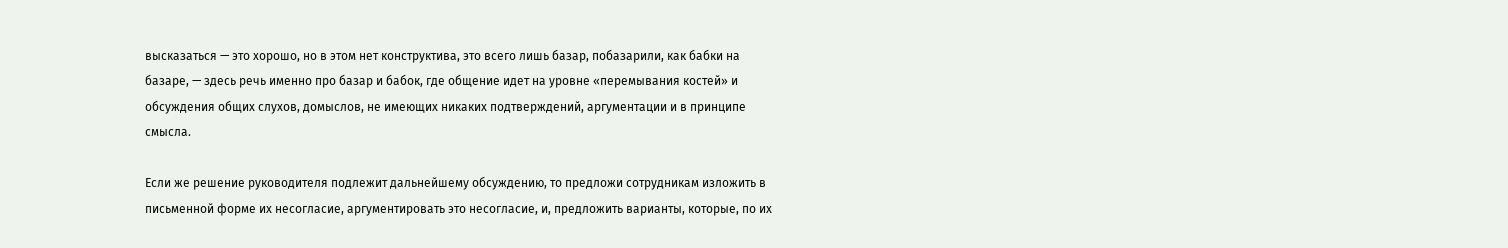высказаться — это хорошо, но в этом нет конструктива, это всего лишь базар, побазарили, как бабки на базаре, — здесь речь именно про базар и бабок, где общение идет на уровне «перемывания костей» и обсуждения общих слухов, домыслов, не имеющих никаких подтверждений, аргументации и в принципе смысла.

Если же решение руководителя подлежит дальнейшему обсуждению, то предложи сотрудникам изложить в письменной форме их несогласие, аргументировать это несогласие, и, предложить варианты, которые, по их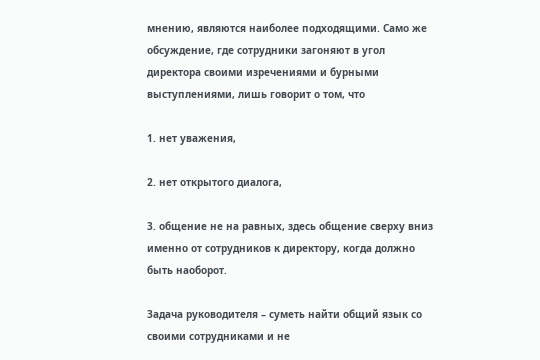мнению, являются наиболее подходящими. Само же обсуждение, где сотрудники загоняют в угол директора своими изречениями и бурными выступлениями, лишь говорит о том, что

1. нет уважения,

2. нет открытого диалога,

3. общение не на равных, здесь общение сверху вниз именно от сотрудников к директору, когда должно быть наоборот.

Задача руководителя – суметь найти общий язык со своими сотрудниками и не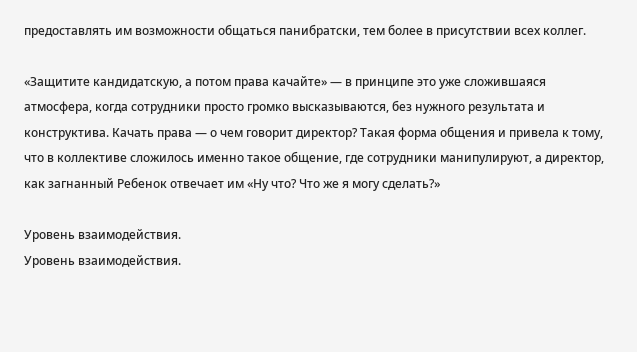предоставлять им возможности общаться панибратски, тем более в присутствии всех коллег.

«Защитите кандидатскую, а потом права качайте» — в принципе это уже сложившаяся атмосфера, когда сотрудники просто громко высказываются, без нужного результата и конструктива. Качать права — о чем говорит директор? Такая форма общения и привела к тому, что в коллективе сложилось именно такое общение, где сотрудники манипулируют, а директор, как загнанный Ребенок отвечает им «Ну что? Что же я могу сделать?»

Уровень взаимодействия.
Уровень взаимодействия.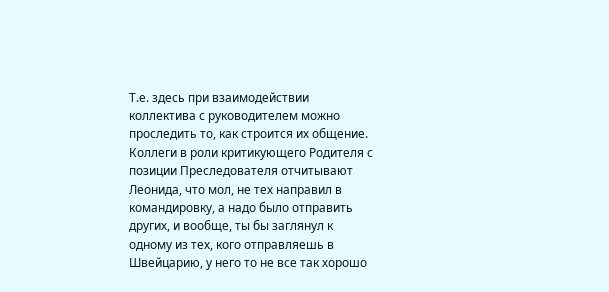Т.е. здесь при взаимодействии коллектива с руководителем можно проследить то, как строится их общение. Коллеги в роли критикующего Родителя с позиции Преследователя отчитывают Леонида, что мол, не тех направил в командировку, а надо было отправить других, и вообще, ты бы заглянул к одному из тех, кого отправляешь в Швейцарию, у него то не все так хорошо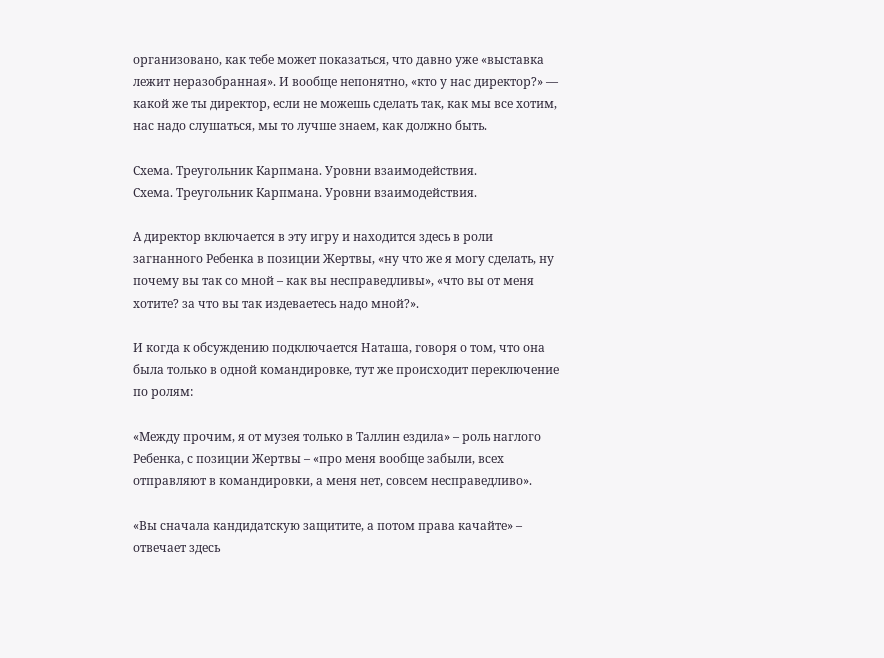организовано, как тебе может показаться, что давно уже «выставка лежит неразобранная». И вообще непонятно, «кто у нас директор?» — какой же ты директор, если не можешь сделать так, как мы все хотим, нас надо слушаться, мы то лучше знаем, как должно быть.

Схема. Треугольник Карпмана. Уровни взаимодействия.
Схема. Треугольник Карпмана. Уровни взаимодействия.

А директор включается в эту игру и находится здесь в роли загнанного Ребенка в позиции Жертвы, «ну что же я могу сделать, ну почему вы так со мной – как вы несправедливы», «что вы от меня хотите? за что вы так издеваетесь надо мной?».

И когда к обсуждению подключается Наташа, говоря о том, что она была только в одной командировке, тут же происходит переключение по ролям:

«Между прочим, я от музея только в Таллин ездила» – роль наглого Ребенка, с позиции Жертвы – «про меня вообще забыли, всех отправляют в командировки, а меня нет, совсем несправедливо».

«Вы сначала кандидатскую защитите, а потом права качайте» – отвечает здесь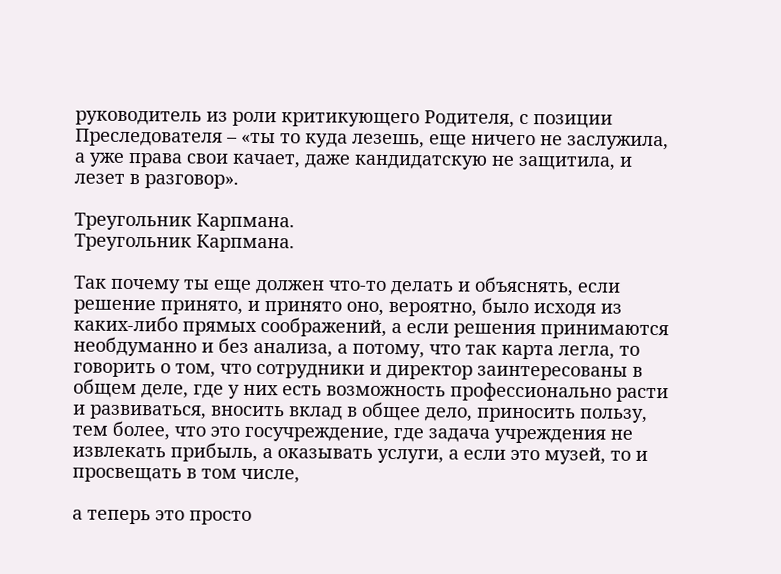руководитель из роли критикующего Родителя, с позиции Преследователя – «ты то куда лезешь, еще ничего не заслужила, а уже права свои качает, даже кандидатскую не защитила, и лезет в разговор».

Треугольник Карпмана.
Треугольник Карпмана.

Так почему ты еще должен что-то делать и объяснять, если решение принято, и принято оно, вероятно, было исходя из каких-либо прямых соображений, а если решения принимаются необдуманно и без анализа, а потому, что так карта легла, то говорить о том, что сотрудники и директор заинтересованы в общем деле, где у них есть возможность профессионально расти и развиваться, вносить вклад в общее дело, приносить пользу, тем более, что это госучреждение, где задача учреждения не извлекать прибыль, а оказывать услуги, а если это музей, то и просвещать в том числе,

а теперь это просто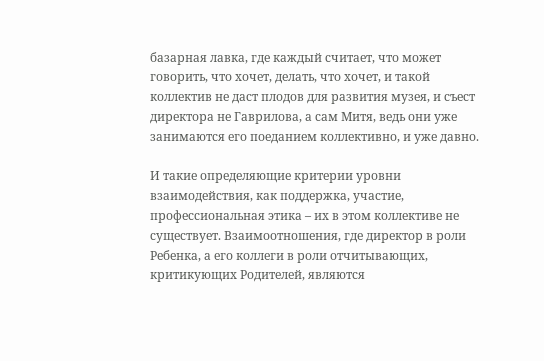базарная лавка, где каждый считает, что может говорить, что хочет, делать, что хочет, и такой коллектив не даст плодов для развития музея, и съест директора не Гаврилова, а сам Митя, ведь они уже занимаются его поеданием коллективно, и уже давно.

И такие определяющие критерии уровни взаимодействия, как поддержка, участие, профессиональная этика – их в этом коллективе не существует. Взаимоотношения, где директор в роли Ребенка, а его коллеги в роли отчитывающих, критикующих Родителей, являются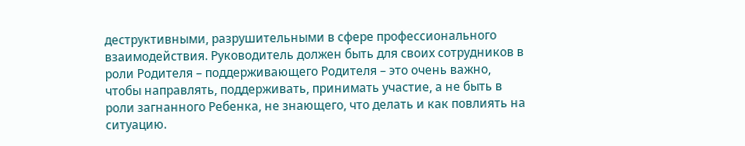деструктивными, разрушительными в сфере профессионального взаимодействия. Руководитель должен быть для своих сотрудников в роли Родителя – поддерживающего Родителя – это очень важно, чтобы направлять, поддерживать, принимать участие, а не быть в роли загнанного Ребенка, не знающего, что делать и как повлиять на ситуацию.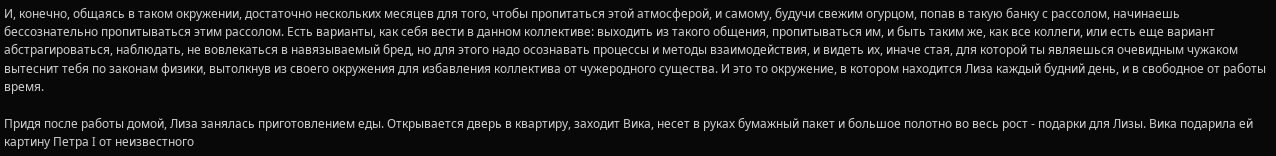И, конечно, общаясь в таком окружении, достаточно нескольких месяцев для того, чтобы пропитаться этой атмосферой, и самому, будучи свежим огурцом, попав в такую банку с рассолом, начинаешь бессознательно пропитываться этим рассолом. Есть варианты, как себя вести в данном коллективе: выходить из такого общения, пропитываться им, и быть таким же, как все коллеги, или есть еще вариант абстрагироваться, наблюдать, не вовлекаться в навязываемый бред, но для этого надо осознавать процессы и методы взаимодействия, и видеть их, иначе стая, для которой ты являешься очевидным чужаком вытеснит тебя по законам физики, вытолкнув из своего окружения для избавления коллектива от чужеродного существа. И это то окружение, в котором находится Лиза каждый будний день, и в свободное от работы время.

Придя после работы домой, Лиза занялась приготовлением еды. Открывается дверь в квартиру, заходит Вика, несет в руках бумажный пакет и большое полотно во весь рост - подарки для Лизы. Вика подарила ей картину Петра I от неизвестного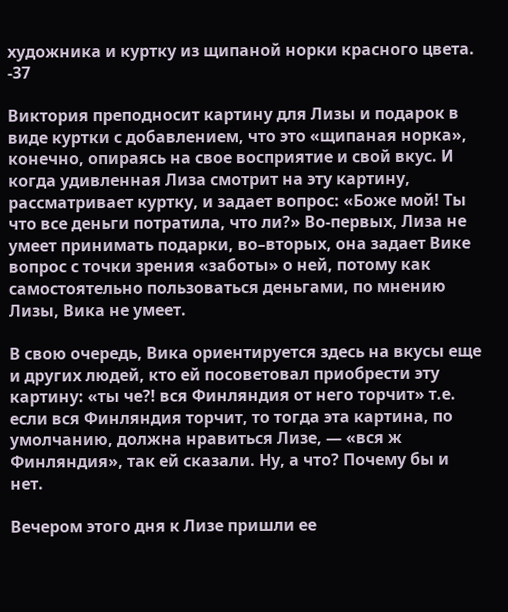художника и куртку из щипаной норки красного цвета.
-37

Виктория преподносит картину для Лизы и подарок в виде куртки с добавлением, что это «щипаная норка», конечно, опираясь на свое восприятие и свой вкус. И когда удивленная Лиза смотрит на эту картину, рассматривает куртку, и задает вопрос: «Боже мой! Ты что все деньги потратила, что ли?» Во-первых, Лиза не умеет принимать подарки, во–вторых, она задает Вике вопрос с точки зрения «заботы» о ней, потому как самостоятельно пользоваться деньгами, по мнению Лизы, Вика не умеет.

В свою очередь, Вика ориентируется здесь на вкусы еще и других людей, кто ей посоветовал приобрести эту картину: «ты че?! вся Финляндия от него торчит» т.е. если вся Финляндия торчит, то тогда эта картина, по умолчанию, должна нравиться Лизе, — «вся ж Финляндия», так ей сказали. Ну, а что? Почему бы и нет.

Вечером этого дня к Лизе пришли ее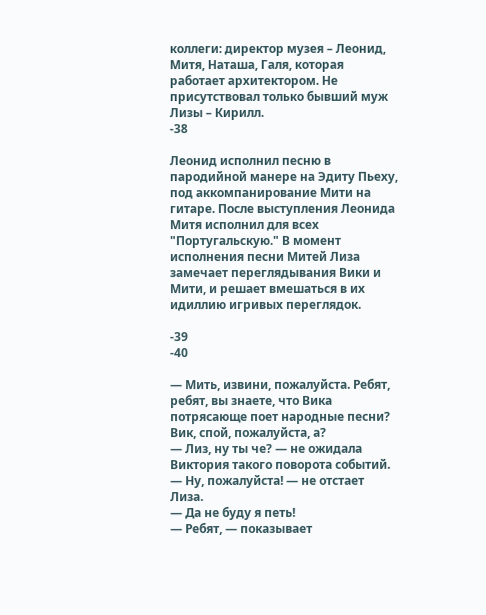коллеги: директор музея – Леонид, Митя, Наташа, Галя, которая работает архитектором. Не присутствовал только бывший муж Лизы – Кирилл.
-38

Леонид исполнил песню в пародийной манере на Эдиту Пьеху, под аккомпанирование Мити на гитаре. После выступления Леонида Митя исполнил для всех "Португальскую." В момент исполнения песни Митей Лиза замечает переглядывания Вики и Мити, и решает вмешаться в их идиллию игривых переглядок.

-39
-40

— Мить, извини, пожалуйста. Ребят, ребят, вы знаете, что Вика потрясающе поет народные песни? Вик, спой, пожалуйста, а?
— Лиз, ну ты че? — не ожидала Виктория такого поворота событий.
— Ну, пожалуйста! — не отстает Лиза.
— Да не буду я петь!
— Ребят, — показывает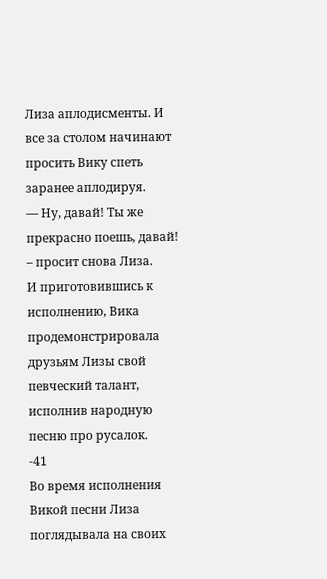Лиза аплодисменты. И все за столом начинают просить Вику спеть заранее аплодируя.
— Ну, давай! Ты же прекрасно поешь, давай! – просит снова Лиза.
И приготовившись к исполнению, Вика продемонстрировала друзьям Лизы свой певческий талант, исполнив народную песню про русалок.
-41
Во время исполнения Викой песни Лиза поглядывала на своих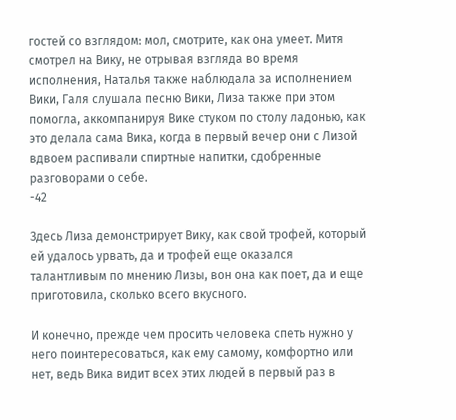гостей со взглядом: мол, смотрите, как она умеет. Митя смотрел на Вику, не отрывая взгляда во время исполнения, Наталья также наблюдала за исполнением Вики, Галя слушала песню Вики, Лиза также при этом помогла, аккомпанируя Вике стуком по столу ладонью, как это делала сама Вика, когда в первый вечер они с Лизой вдвоем распивали спиртные напитки, сдобренные разговорами о себе.
-42

Здесь Лиза демонстрирует Вику, как свой трофей, который ей удалось урвать, да и трофей еще оказался талантливым по мнению Лизы, вон она как поет, да и еще приготовила, сколько всего вкусного.

И конечно, прежде чем просить человека спеть нужно у него поинтересоваться, как ему самому, комфортно или нет, ведь Вика видит всех этих людей в первый раз в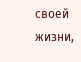своей жизни,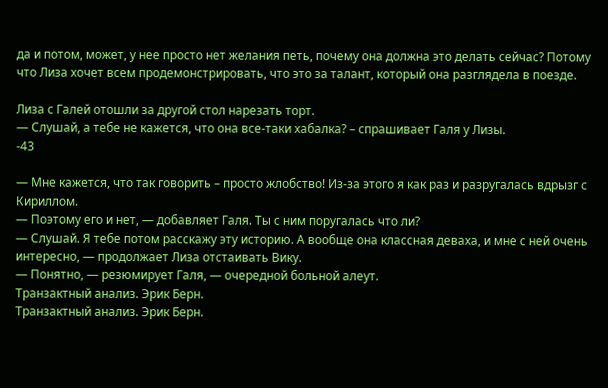да и потом, может, у нее просто нет желания петь, почему она должна это делать сейчас? Потому что Лиза хочет всем продемонстрировать, что это за талант, который она разглядела в поезде.

Лиза с Галей отошли за другой стол нарезать торт.
— Слушай, а тебе не кажется, что она все-таки хабалка? – спрашивает Галя у Лизы.
-43

— Мне кажется, что так говорить – просто жлобство! Из-за этого я как раз и разругалась вдрызг с Кириллом.
— Поэтому его и нет, — добавляет Галя. Ты с ним поругалась что ли?
— Слушай. Я тебе потом расскажу эту историю. А вообще она классная деваха, и мне с ней очень интересно, — продолжает Лиза отстаивать Вику.
— Понятно, — резюмирует Галя, — очередной больной алеут.
Транзактный анализ. Эрик Берн.
Транзактный анализ. Эрик Берн.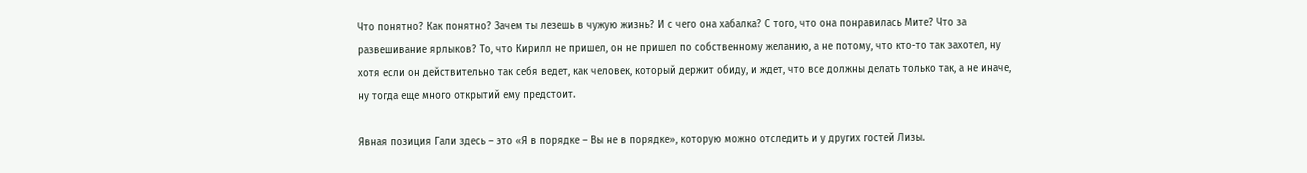Что понятно? Как понятно? Зачем ты лезешь в чужую жизнь? И с чего она хабалка? С того, что она понравилась Мите? Что за развешивание ярлыков? То, что Кирилл не пришел, он не пришел по собственному желанию, а не потому, что кто-то так захотел, ну хотя если он действительно так себя ведет, как человек, который держит обиду, и ждет, что все должны делать только так, а не иначе, ну тогда еще много открытий ему предстоит.

Явная позиция Гали здесь – это «Я в порядке – Вы не в порядке», которую можно отследить и у других гостей Лизы.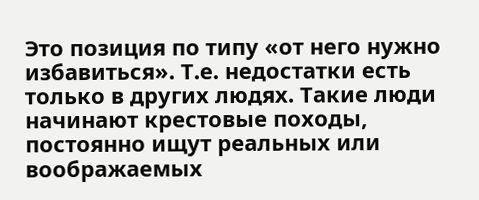Это позиция по типу «от него нужно избавиться». Т.е. недостатки есть только в других людях. Такие люди начинают крестовые походы, постоянно ищут реальных или воображаемых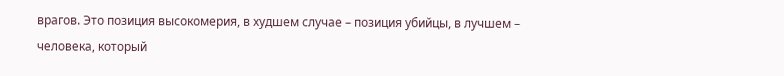врагов. Это позиция высокомерия, в худшем случае – позиция убийцы, в лучшем – человека, который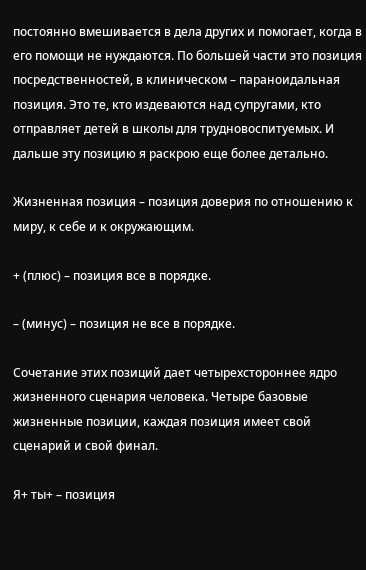постоянно вмешивается в дела других и помогает, когда в его помощи не нуждаются. По большей части это позиция посредственностей, в клиническом – параноидальная позиция. Это те, кто издеваются над супругами, кто отправляет детей в школы для трудновоспитуемых. И дальше эту позицию я раскрою еще более детально.

Жизненная позиция – позиция доверия по отношению к миру, к себе и к окружающим.

+ (плюс) – позиция все в порядке.

– (минус) – позиция не все в порядке.

Сочетание этих позиций дает четырехстороннее ядро жизненного сценария человека. Четыре базовые жизненные позиции, каждая позиция имеет свой сценарий и свой финал.

Я+ ты+ – позиция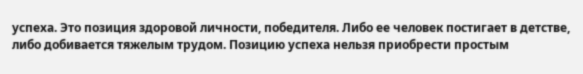успеха. Это позиция здоровой личности, победителя. Либо ее человек постигает в детстве, либо добивается тяжелым трудом. Позицию успеха нельзя приобрести простым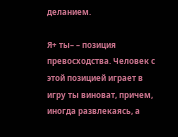деланием.

Я+ ты– – позиция превосходства. Человек с этой позицией играет в игру ты виноват, причем, иногда развлекаясь, а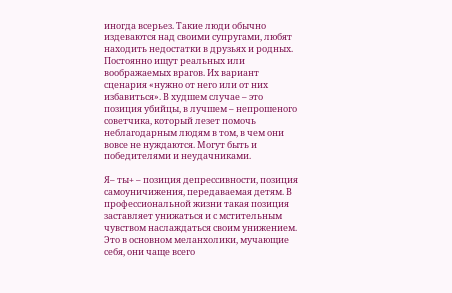иногда всерьез. Такие люди обычно издеваются над своими супругами, любят находить недостатки в друзьях и родных. Постоянно ищут реальных или воображаемых врагов. Их вариант сценария «нужно от него или от них избавиться». В худшем случае – это позиция убийцы, в лучшем – непрошеного советчика, который лезет помочь неблагодарным людям в том, в чем они вовсе не нуждаются. Могут быть и победителями и неудачниками.

Я– ты+ – позиция депрессивности, позиция самоуничижения, передаваемая детям. В профессиональной жизни такая позиция заставляет унижаться и с мстительным чувством наслаждаться своим унижением. Это в основном меланхолики, мучающие себя, они чаще всего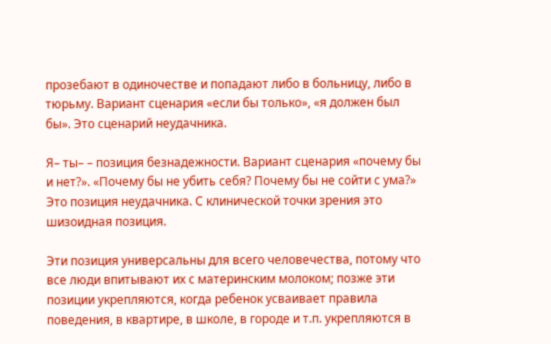прозебают в одиночестве и попадают либо в больницу, либо в тюрьму. Вариант сценария «если бы только», «я должен был бы». Это сценарий неудачника.

Я– ты– – позиция безнадежности. Вариант сценария «почему бы и нет?». «Почему бы не убить себя? Почему бы не сойти с ума?» Это позиция неудачника. С клинической точки зрения это шизоидная позиция.

Эти позиция универсальны для всего человечества, потому что все люди впитывают их с материнским молоком; позже эти позиции укрепляются, когда ребенок усваивает правила поведения, в квартире, в школе, в городе и т.п. укрепляются в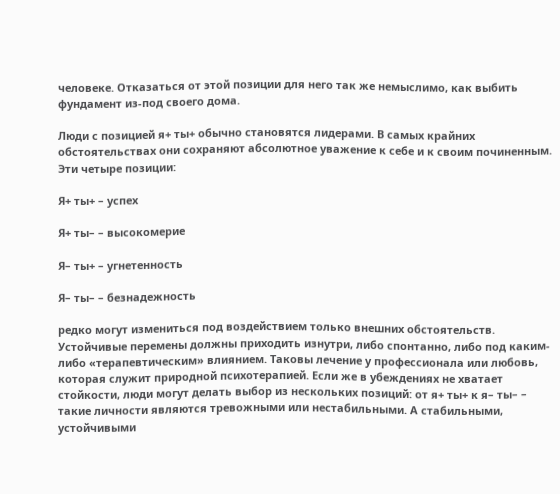человеке. Отказаться от этой позиции для него так же немыслимо, как выбить фундамент из-под своего дома.

Люди с позицией я+ ты+ обычно становятся лидерами. В самых крайних обстоятельствах они сохраняют абсолютное уважение к себе и к своим починенным. Эти четыре позиции:

Я+ ты+ – успех

Я+ ты– – высокомерие

Я– ты+ – угнетенность

Я– ты– – безнадежность

редко могут измениться под воздействием только внешних обстоятельств. Устойчивые перемены должны приходить изнутри, либо спонтанно, либо под каким-либо «терапевтическим» влиянием. Таковы лечение у профессионала или любовь, которая служит природной психотерапией. Если же в убеждениях не хватает стойкости, люди могут делать выбор из нескольких позиций: от я+ ты+ к я– ты– – такие личности являются тревожными или нестабильными. А стабильными, устойчивыми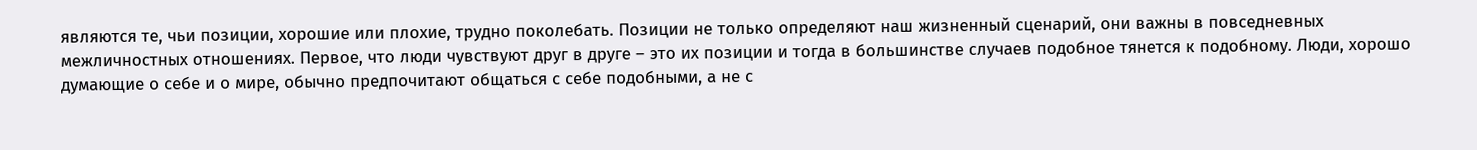являются те, чьи позиции, хорошие или плохие, трудно поколебать. Позиции не только определяют наш жизненный сценарий, они важны в повседневных межличностных отношениях. Первое, что люди чувствуют друг в друге – это их позиции и тогда в большинстве случаев подобное тянется к подобному. Люди, хорошо думающие о себе и о мире, обычно предпочитают общаться с себе подобными, а не с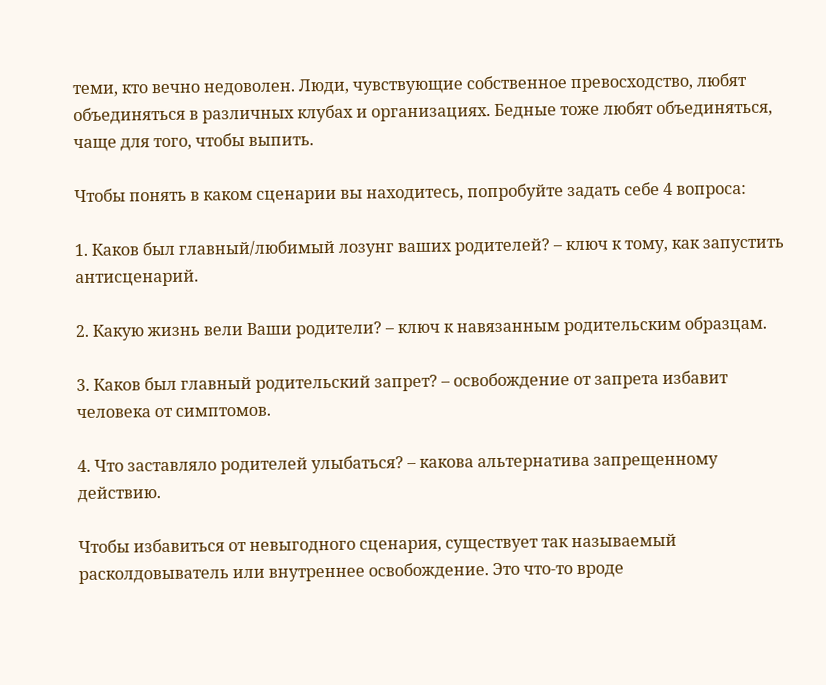теми, кто вечно недоволен. Люди, чувствующие собственное превосходство, любят объединяться в различных клубах и организациях. Бедные тоже любят объединяться, чаще для того, чтобы выпить.

Чтобы понять в каком сценарии вы находитесь, попробуйте задать себе 4 вопроса:

1. Каков был главный/любимый лозунг ваших родителей? – ключ к тому, как запустить антисценарий.

2. Какую жизнь вели Ваши родители? – ключ к навязанным родительским образцам.

3. Каков был главный родительский запрет? – освобождение от запрета избавит человека от симптомов.

4. Что заставляло родителей улыбаться? – какова альтернатива запрещенному действию.

Чтобы избавиться от невыгодного сценария, существует так называемый расколдовыватель или внутреннее освобождение. Это что-то вроде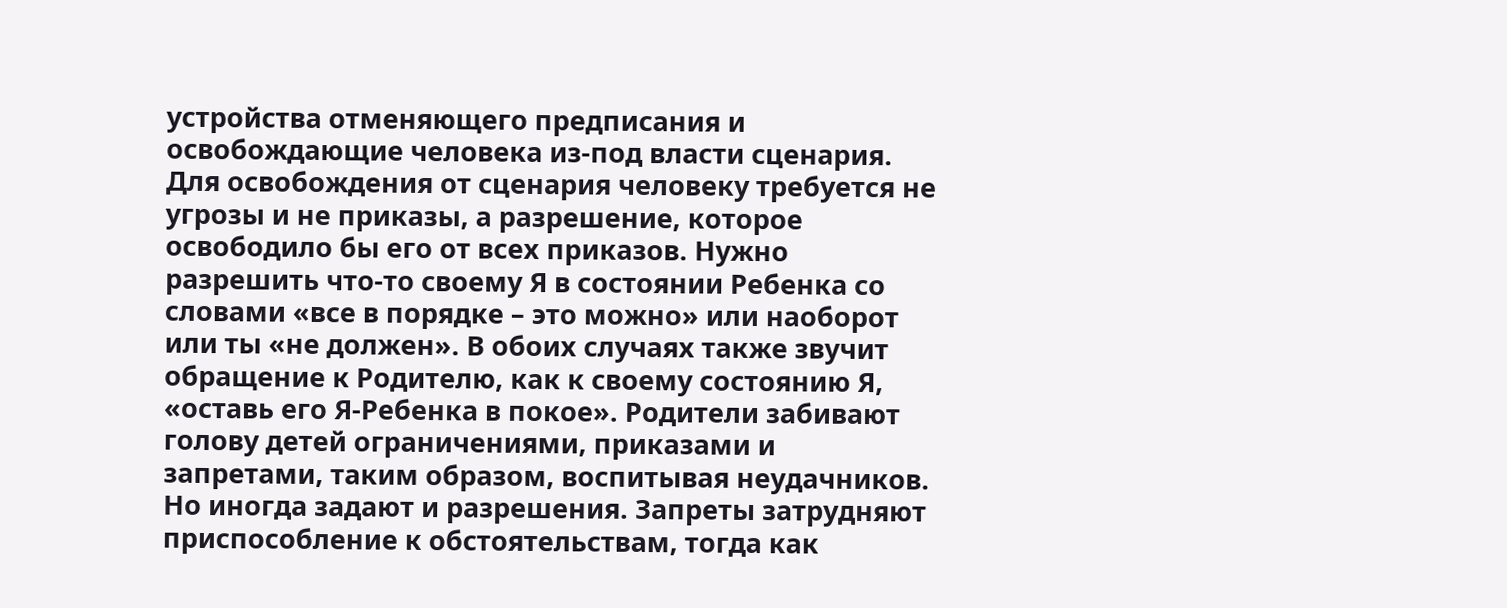устройства отменяющего предписания и освобождающие человека из-под власти сценария. Для освобождения от сценария человеку требуется не угрозы и не приказы, а разрешение, которое освободило бы его от всех приказов. Нужно разрешить что-то своему Я в состоянии Ребенка со словами «все в порядке – это можно» или наоборот или ты «не должен». В обоих случаях также звучит обращение к Родителю, как к своему состоянию Я, «оставь его Я-Ребенка в покое». Родители забивают голову детей ограничениями, приказами и запретами, таким образом, воспитывая неудачников. Но иногда задают и разрешения. Запреты затрудняют приспособление к обстоятельствам, тогда как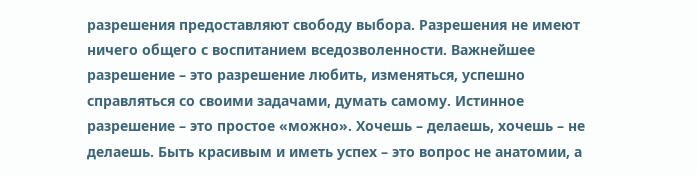разрешения предоставляют свободу выбора. Разрешения не имеют ничего общего с воспитанием вседозволенности. Важнейшее разрешение – это разрешение любить, изменяться, успешно справляться со своими задачами, думать самому. Истинное разрешение – это простое «можно». Хочешь – делаешь, хочешь – не делаешь. Быть красивым и иметь успех – это вопрос не анатомии, а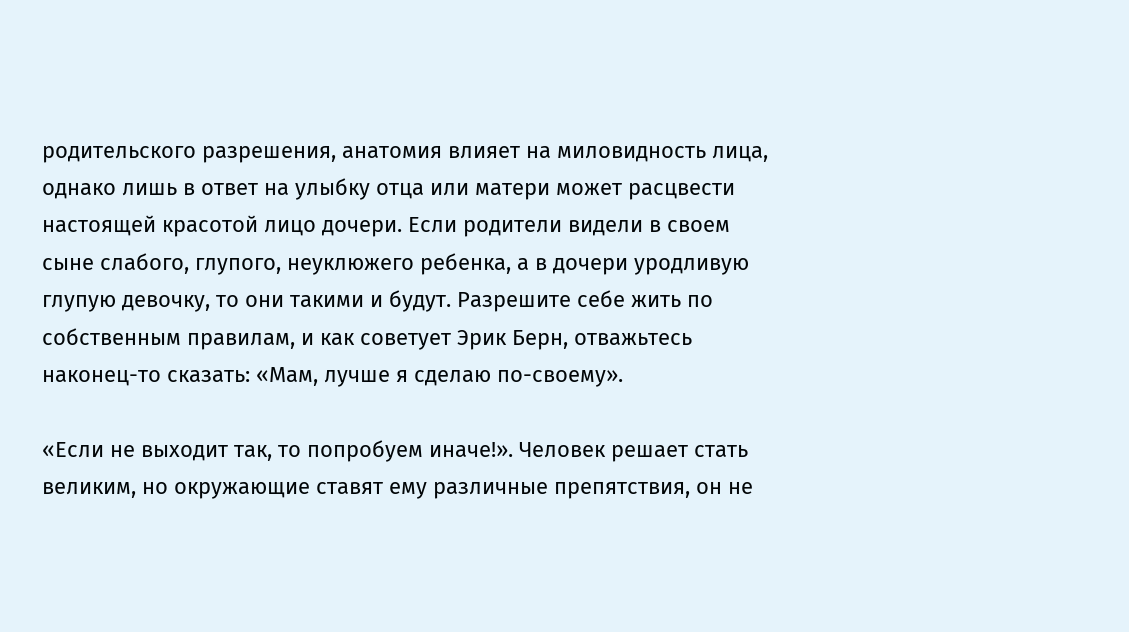родительского разрешения, анатомия влияет на миловидность лица, однако лишь в ответ на улыбку отца или матери может расцвести настоящей красотой лицо дочери. Если родители видели в своем сыне слабого, глупого, неуклюжего ребенка, а в дочери уродливую глупую девочку, то они такими и будут. Разрешите себе жить по собственным правилам, и как советует Эрик Берн, отважьтесь наконец-то сказать: «Мам, лучше я сделаю по-своему».

«Если не выходит так, то попробуем иначе!». Человек решает стать великим, но окружающие ставят ему различные препятствия, он не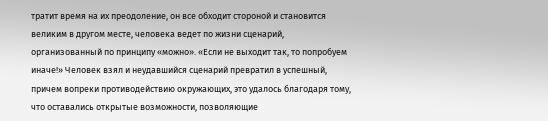тратит время на их преодоление, он все обходит стороной и становится великим в другом месте, человека ведет по жизни сценарий, организованный по принципу «можно». «Если не выходит так, то попробуем иначе!» Человек взял и неудавшийся сценарий превратил в успешный, причем вопреки противодействию окружающих, это удалось благодаря тому, что оставались открытые возможности, позволяющие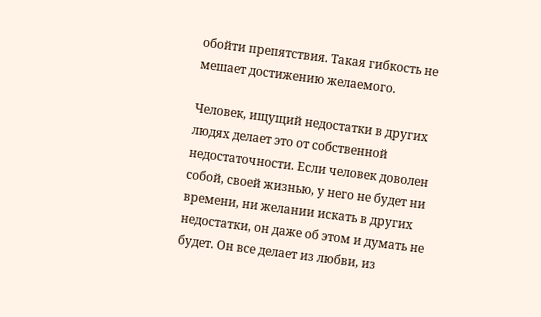обойти препятствия. Такая гибкость не мешает достижению желаемого.

Человек, ищущий недостатки в других людях делает это от собственной недостаточности. Если человек доволен собой, своей жизнью, у него не будет ни времени, ни желании искать в других недостатки, он даже об этом и думать не будет. Он все делает из любви, из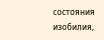состояния изобилия,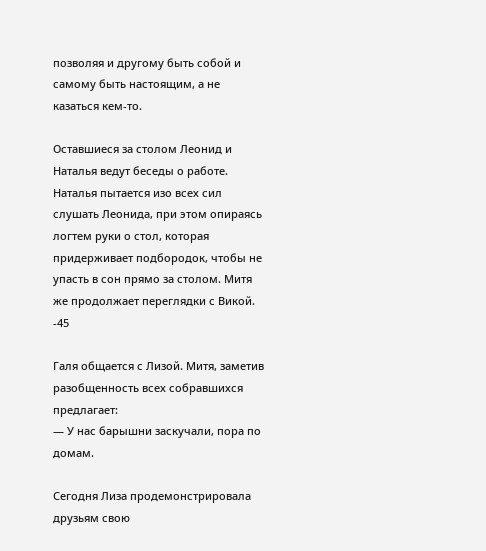позволяя и другому быть собой и самому быть настоящим, а не казаться кем-то.

Оставшиеся за столом Леонид и Наталья ведут беседы о работе. Наталья пытается изо всех сил слушать Леонида, при этом опираясь логтем руки о стол, которая придерживает подбородок, чтобы не упасть в сон прямо за столом. Митя же продолжает переглядки с Викой.
-45

Галя общается с Лизой. Митя, заметив разобщенность всех собравшихся предлагает:
— У нас барышни заскучали, пора по домам.

Сегодня Лиза продемонстрировала друзьям свою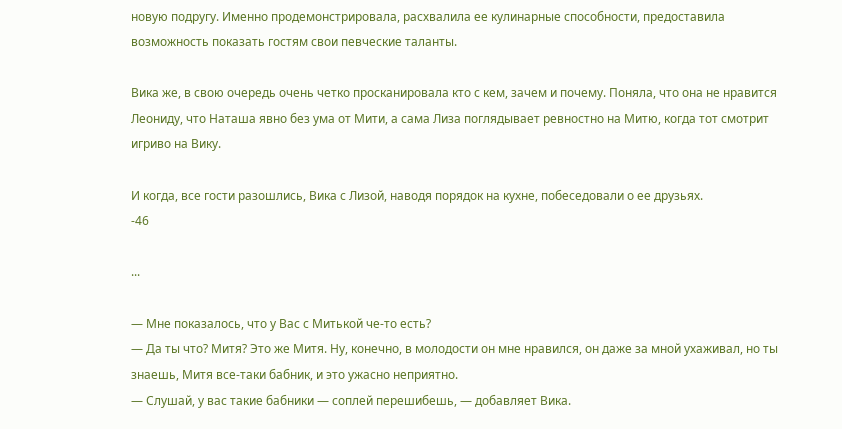новую подругу. Именно продемонстрировала, расхвалила ее кулинарные способности, предоставила возможность показать гостям свои певческие таланты.

Вика же, в свою очередь очень четко просканировала кто с кем, зачем и почему. Поняла, что она не нравится Леониду, что Наташа явно без ума от Мити, а сама Лиза поглядывает ревностно на Митю, когда тот смотрит игриво на Вику.

И когда, все гости разошлись, Вика с Лизой, наводя порядок на кухне, побеседовали о ее друзьях.
-46

...

— Мне показалось, что у Вас с Митькой че-то есть?
— Да ты что? Митя? Это же Митя. Ну, конечно, в молодости он мне нравился, он даже за мной ухаживал, но ты знаешь, Митя все-таки бабник, и это ужасно неприятно.
— Слушай, у вас такие бабники — соплей перешибешь, — добавляет Вика.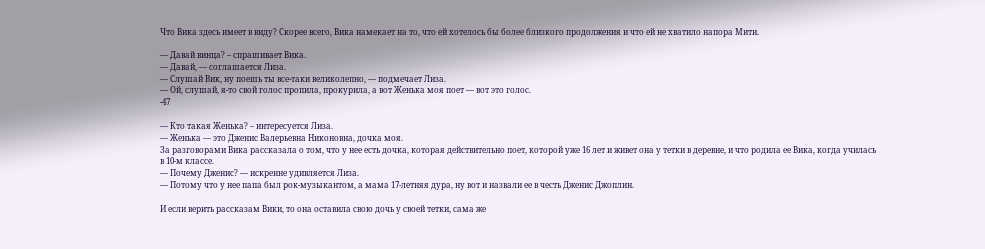Что Вика здесь имеет в виду? Скорее всего, Вика намекает на то, что ей хотелось бы более близкого продолжения и что ей не хватило напора Мити.

— Давай винца? – спрашивает Вика.
— Давай, — соглашается Лиза.
— Слушай Вик, ну поешь ты все-таки великолепно, — подмечает Лиза.
— Ой, слушай, я-то свой голос пропила, прокурила, а вот Женька моя поет — вот это голос.
-47

— Кто такая Женька? – интересуется Лиза.
— Женька — это Дженис Валерьевна Никоновна, дочка моя.
За разговорами Вика рассказала о том, что у нее есть дочка, которая действительно поет, которой уже 16 лет и живет она у тетки в деревне, и что родила ее Вика, когда училась в 10-м классе.
— Почему Дженис? — искренне удивляется Лиза.
— Потому что у нее папа был рок-музыкантом, а мама 17-летняя дура, ну вот и назвали ее в честь Дженис Джоплин.

И если верить рассказам Вики, то она оставила свою дочь у своей тетки, сама же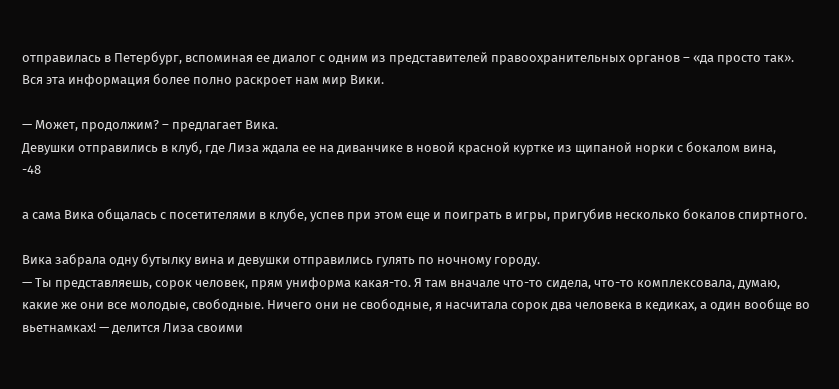отправилась в Петербург, вспоминая ее диалог с одним из представителей правоохранительных органов – «да просто так». Вся эта информация более полно раскроет нам мир Вики.

— Может, продолжим? – предлагает Вика.
Девушки отправились в клуб, где Лиза ждала ее на диванчике в новой красной куртке из щипаной норки с бокалом вина,
-48

а сама Вика общалась с посетителями в клубе, успев при этом еще и поиграть в игры, пригубив несколько бокалов спиртного.

Вика забрала одну бутылку вина и девушки отправились гулять по ночному городу.
— Ты представляешь, сорок человек, прям униформа какая-то. Я там вначале что-то сидела, что-то комплексовала, думаю, какие же они все молодые, свободные. Ничего они не свободные, я насчитала сорок два человека в кедиках, а один вообще во вьетнамках! — делится Лиза своими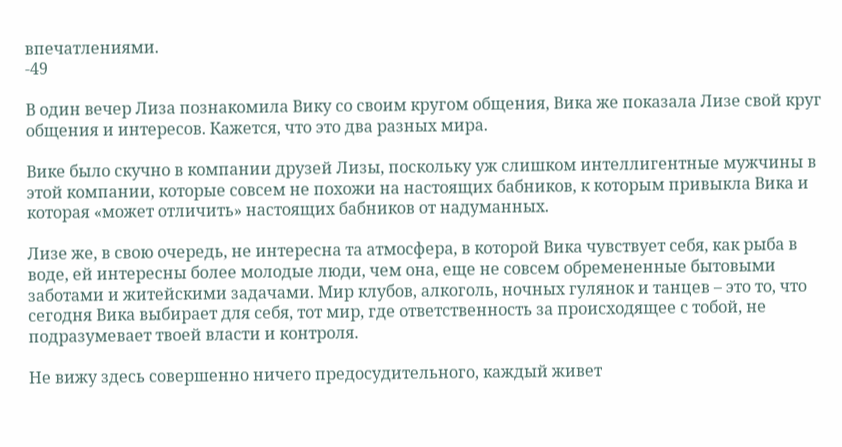впечатлениями.
-49

В один вечер Лиза познакомила Вику со своим кругом общения, Вика же показала Лизе свой круг общения и интересов. Кажется, что это два разных мира.

Вике было скучно в компании друзей Лизы, поскольку уж слишком интеллигентные мужчины в этой компании, которые совсем не похожи на настоящих бабников, к которым привыкла Вика и которая «может отличить» настоящих бабников от надуманных.

Лизе же, в свою очередь, не интересна та атмосфера, в которой Вика чувствует себя, как рыба в воде, ей интересны более молодые люди, чем она, еще не совсем обремененные бытовыми заботами и житейскими задачами. Мир клубов, алкоголь, ночных гулянок и танцев – это то, что сегодня Вика выбирает для себя, тот мир, где ответственность за происходящее с тобой, не подразумевает твоей власти и контроля.

Не вижу здесь совершенно ничего предосудительного, каждый живет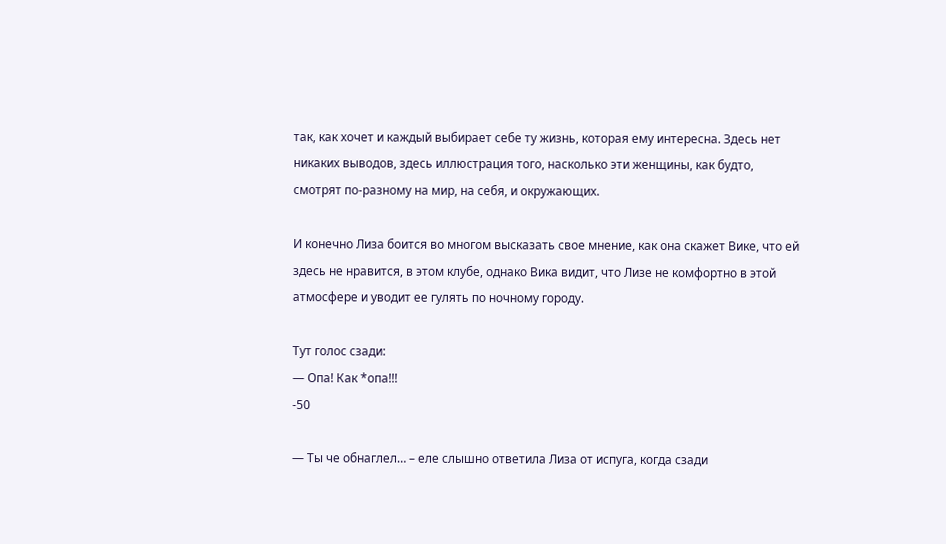так, как хочет и каждый выбирает себе ту жизнь, которая ему интересна. Здесь нет никаких выводов, здесь иллюстрация того, насколько эти женщины, как будто, смотрят по-разному на мир, на себя, и окружающих.

И конечно Лиза боится во многом высказать свое мнение, как она скажет Вике, что ей здесь не нравится, в этом клубе, однако Вика видит, что Лизе не комфортно в этой атмосфере и уводит ее гулять по ночному городу.

Тут голос сзади:
— Опа! Как *опа!!!
-50

— Ты че обнаглел… – еле слышно ответила Лиза от испуга, когда сзади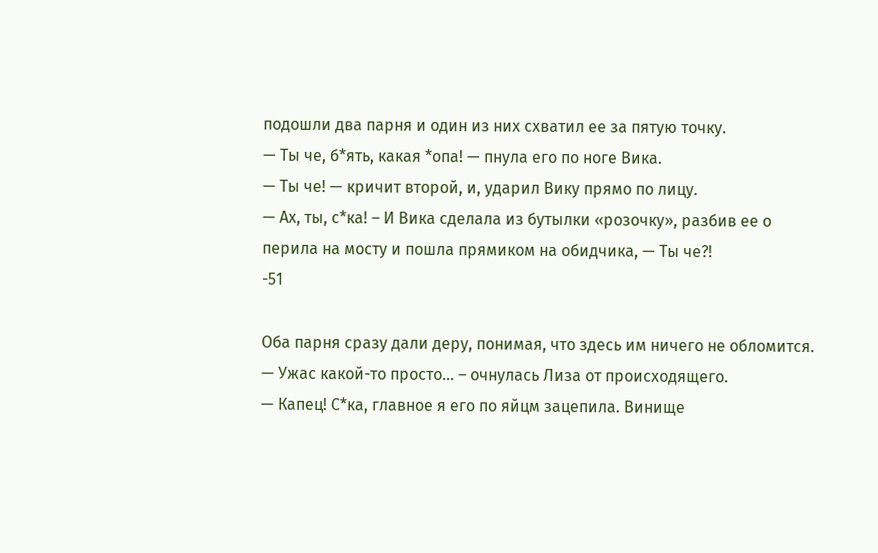подошли два парня и один из них схватил ее за пятую точку.
— Ты че, б*ять, какая *опа! — пнула его по ноге Вика.
— Ты че! — кричит второй, и, ударил Вику прямо по лицу.
— Ах, ты, с*ка! – И Вика сделала из бутылки «розочку», разбив ее о перила на мосту и пошла прямиком на обидчика, — Ты че?!
-51

Оба парня сразу дали деру, понимая, что здесь им ничего не обломится.
— Ужас какой-то просто… – очнулась Лиза от происходящего.
— Капец! С*ка, главное я его по яйцм зацепила. Винище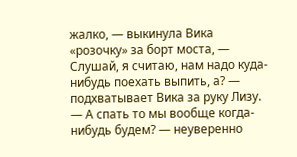жалко, — выкинула Вика «розочку» за борт моста, — Слушай, я считаю, нам надо куда-нибудь поехать выпить, а? — подхватывает Вика за руку Лизу.
— А спать то мы вообще когда-нибудь будем? — неуверенно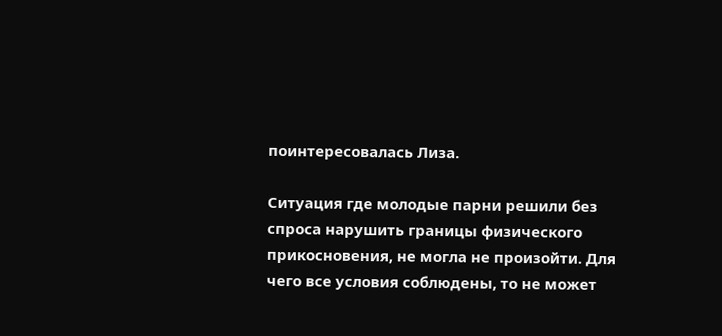поинтересовалась Лиза.

Ситуация где молодые парни решили без спроса нарушить границы физического прикосновения, не могла не произойти. Для чего все условия соблюдены, то не может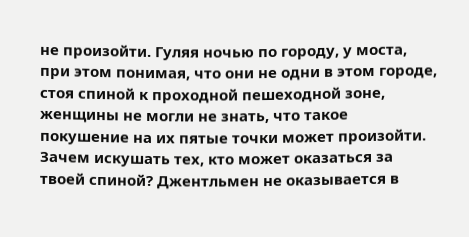не произойти. Гуляя ночью по городу, у моста, при этом понимая, что они не одни в этом городе, стоя спиной к проходной пешеходной зоне, женщины не могли не знать, что такое покушение на их пятые точки может произойти. Зачем искушать тех, кто может оказаться за твоей спиной? Джентльмен не оказывается в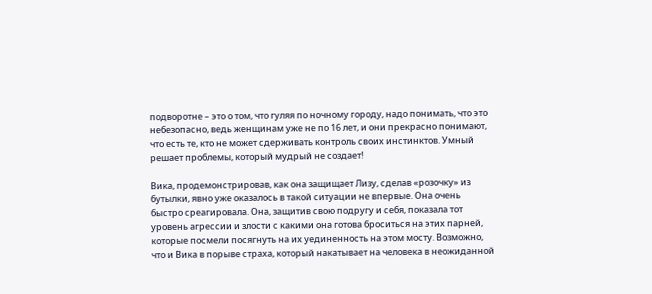подворотне – это о том, что гуляя по ночному городу, надо понимать, что это небезопасно, ведь женщинам уже не по 16 лет, и они прекрасно понимают, что есть те, кто не может сдерживать контроль своих инстинктов. Умный решает проблемы, который мудрый не создает!

Вика, продемонстрировав, как она защищает Лизу, сделав «розочку» из бутылки, явно уже оказалось в такой ситуации не впервые. Она очень быстро среагировала. Она, защитив свою подругу и себя, показала тот уровень агрессии и злости с какими она готова броситься на этих парней, которые посмели посягнуть на их уединенность на этом мосту. Возможно, что и Вика в порыве страха, который накатывает на человека в неожиданной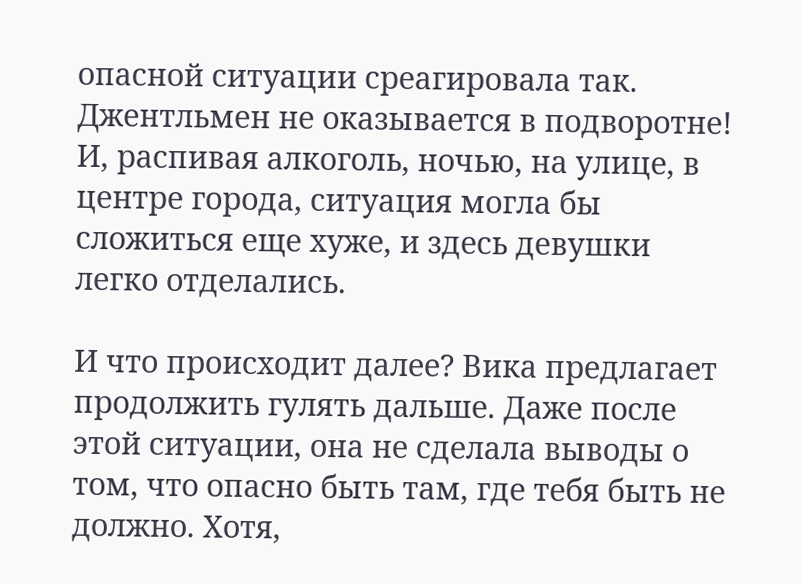опасной ситуации среагировала так. Джентльмен не оказывается в подворотне! И, распивая алкоголь, ночью, на улице, в центре города, ситуация могла бы сложиться еще хуже, и здесь девушки легко отделались.

И что происходит далее? Вика предлагает продолжить гулять дальше. Даже после этой ситуации, она не сделала выводы о том, что опасно быть там, где тебя быть не должно. Хотя,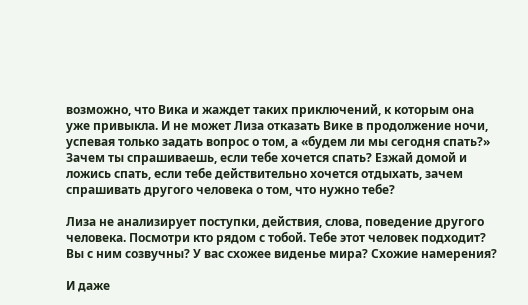возможно, что Вика и жаждет таких приключений, к которым она уже привыкла. И не может Лиза отказать Вике в продолжение ночи, успевая только задать вопрос о том, а «будем ли мы сегодня спать?» Зачем ты спрашиваешь, если тебе хочется спать? Езжай домой и ложись спать, если тебе действительно хочется отдыхать, зачем спрашивать другого человека о том, что нужно тебе?

Лиза не анализирует поступки, действия, слова, поведение другого человека. Посмотри кто рядом с тобой. Тебе этот человек подходит? Вы с ним созвучны? У вас схожее виденье мира? Схожие намерения?

И даже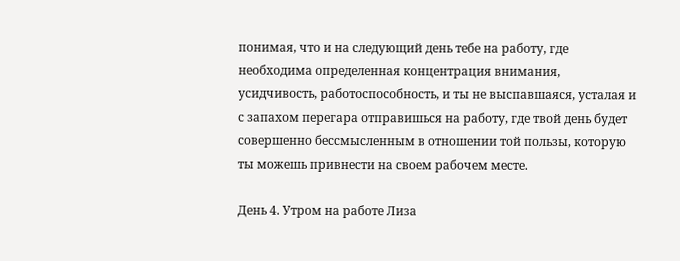понимая, что и на следующий день тебе на работу, где необходима определенная концентрация внимания, усидчивость, работоспособность, и ты не выспавшаяся, усталая и с запахом перегара отправишься на работу, где твой день будет совершенно бессмысленным в отношении той пользы, которую ты можешь привнести на своем рабочем месте.

День 4. Утром на работе Лиза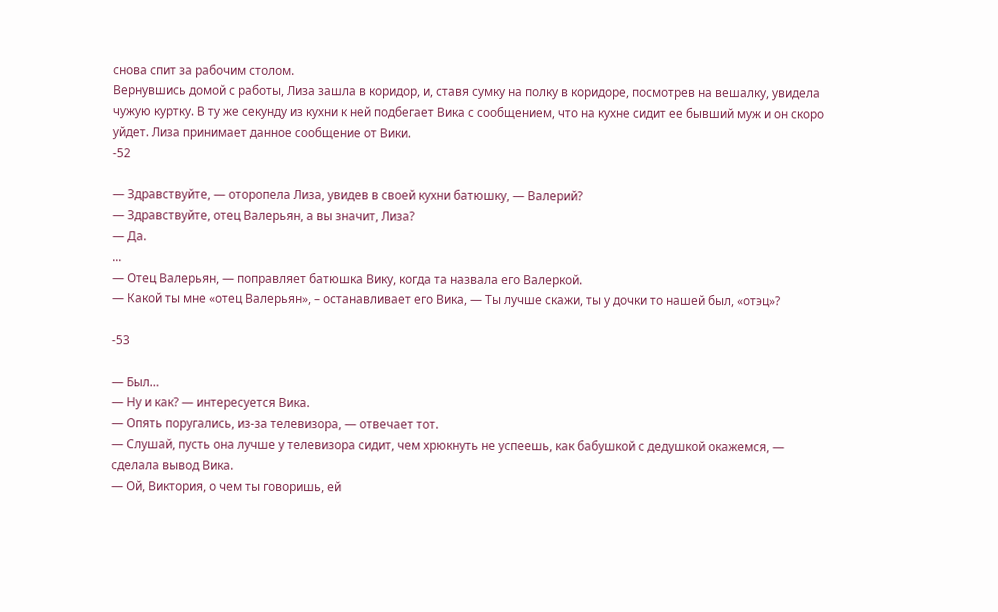снова спит за рабочим столом.
Вернувшись домой с работы, Лиза зашла в коридор, и, ставя сумку на полку в коридоре, посмотрев на вешалку, увидела чужую куртку. В ту же секунду из кухни к ней подбегает Вика с сообщением, что на кухне сидит ее бывший муж и он скоро уйдет. Лиза принимает данное сообщение от Вики.
-52

— Здравствуйте, — оторопела Лиза, увидев в своей кухни батюшку, — Валерий?
— Здравствуйте, отец Валерьян, а вы значит, Лиза?
— Да.
...
— Отец Валерьян, — поправляет батюшка Вику, когда та назвала его Валеркой.
— Какой ты мне «отец Валерьян», – останавливает его Вика, — Ты лучше скажи, ты у дочки то нашей был, «отэц»?

-53

— Был…
— Ну и как? — интересуется Вика.
— Опять поругались, из-за телевизора, — отвечает тот.
— Слушай, пусть она лучше у телевизора сидит, чем хрюкнуть не успеешь, как бабушкой с дедушкой окажемся, — сделала вывод Вика.
— Ой, Виктория, о чем ты говоришь, ей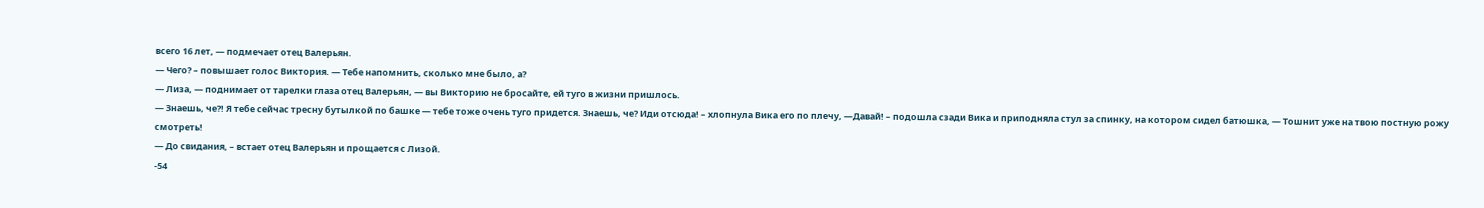всего 16 лет, — подмечает отец Валерьян.
— Чего? – повышает голос Виктория. — Тебе напомнить, сколько мне было, а?
— Лиза, — поднимает от тарелки глаза отец Валерьян, — вы Викторию не бросайте, ей туго в жизни пришлось.
— Знаешь, че?! Я тебе сейчас тресну бутылкой по башке — тебе тоже очень туго придется. Знаешь, че? Иди отсюда! – хлопнула Вика его по плечу, —Давай! – подошла сзади Вика и приподняла стул за спинку, на котором сидел батюшка, — Тошнит уже на твою постную рожу смотреть!
— До свидания, – встает отец Валерьян и прощается с Лизой.
-54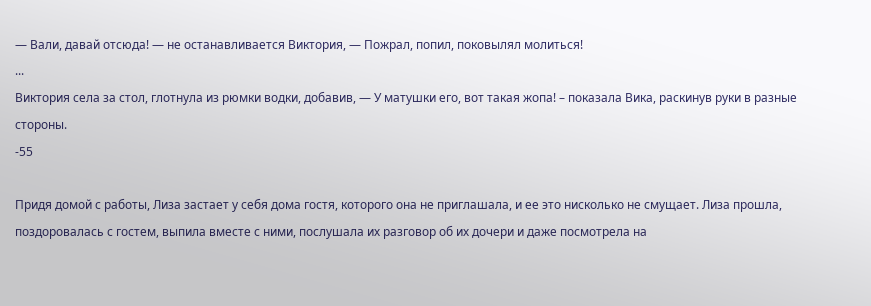— Вали, давай отсюда! — не останавливается Виктория, — Пожрал, попил, поковылял молиться!
...
Виктория села за стол, глотнула из рюмки водки, добавив, — У матушки его, вот такая жопа! – показала Вика, раскинув руки в разные стороны.
-55

Придя домой с работы, Лиза застает у себя дома гостя, которого она не приглашала, и ее это нисколько не смущает. Лиза прошла, поздоровалась с гостем, выпила вместе с ними, послушала их разговор об их дочери и даже посмотрела на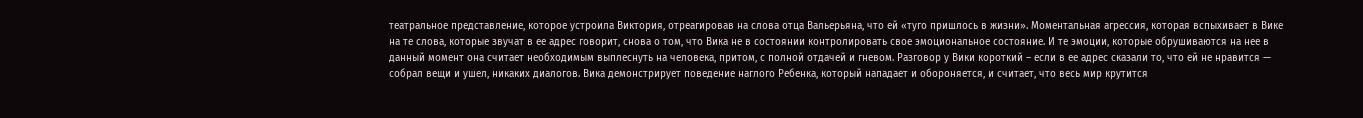театральное представление, которое устроила Виктория, отреагировав на слова отца Вальерьяна, что ей «туго пришлось в жизни». Моментальная агрессия, которая вспыхивает в Вике на те слова, которые звучат в ее адрес говорит, снова о том, что Вика не в состоянии контролировать свое эмоциональное состояние. И те эмоции, которые обрушиваются на нее в данный момент она считает необходимым выплеснуть на человека, притом, с полной отдачей и гневом. Разговор у Вики короткий – если в ее адрес сказали то, что ей не нравится — собрал вещи и ушел, никаких диалогов. Вика демонстрирует поведение наглого Ребенка, который нападает и обороняется, и считает, что весь мир крутится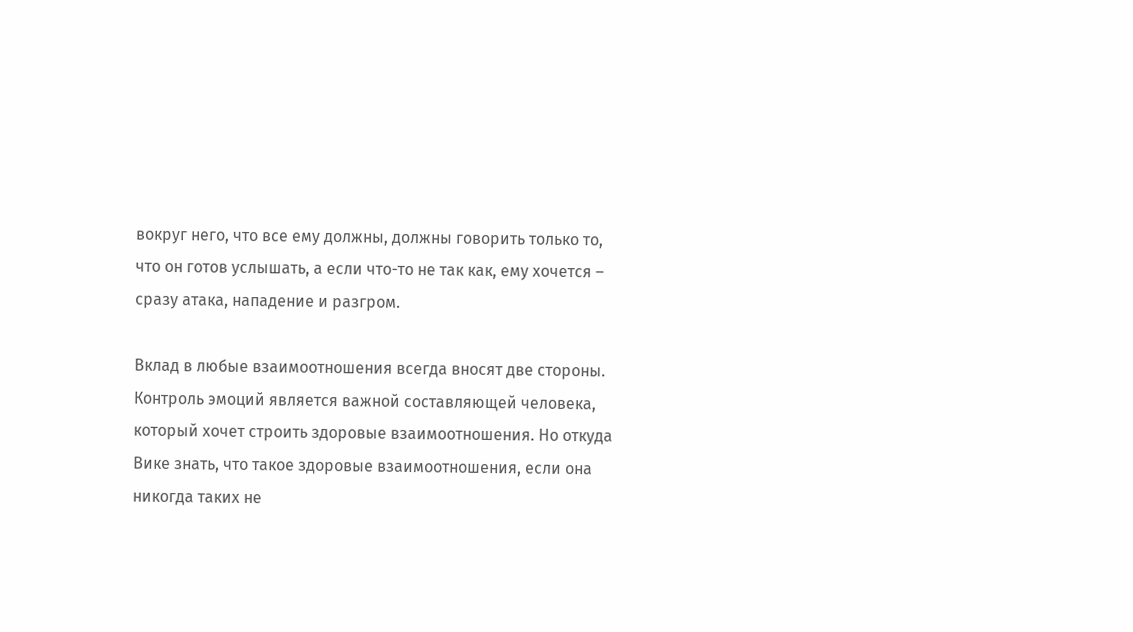вокруг него, что все ему должны, должны говорить только то, что он готов услышать, а если что-то не так как, ему хочется – сразу атака, нападение и разгром.

Вклад в любые взаимоотношения всегда вносят две стороны. Контроль эмоций является важной составляющей человека, который хочет строить здоровые взаимоотношения. Но откуда Вике знать, что такое здоровые взаимоотношения, если она никогда таких не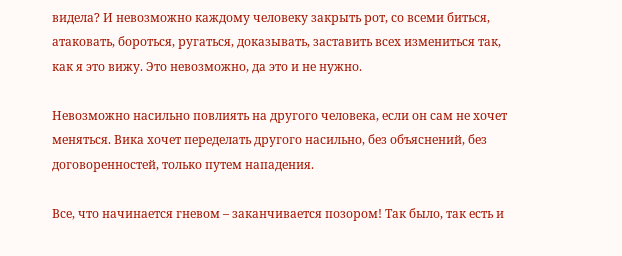видела? И невозможно каждому человеку закрыть рот, со всеми биться, атаковать, бороться, ругаться, доказывать, заставить всех измениться так, как я это вижу. Это невозможно, да это и не нужно.

Невозможно насильно повлиять на другого человека, если он сам не хочет меняться. Вика хочет переделать другого насильно, без объяснений, без договоренностей, только путем нападения.

Все, что начинается гневом – заканчивается позором! Так было, так есть и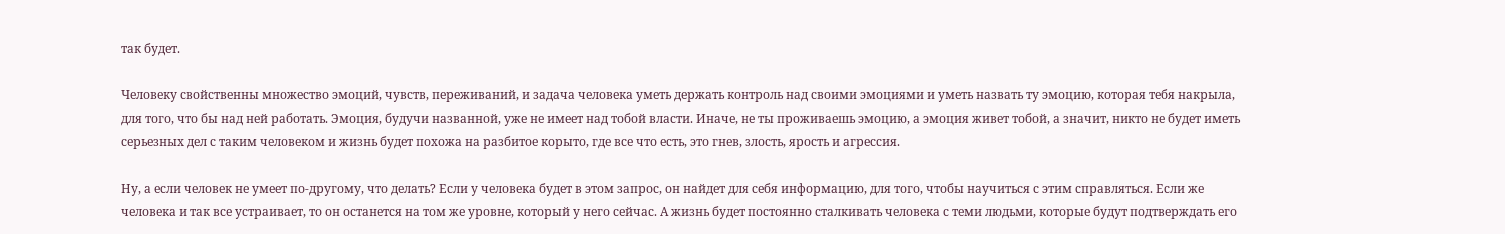так будет.

Человеку свойственны множество эмоций, чувств, переживаний, и задача человека уметь держать контроль над своими эмоциями и уметь назвать ту эмоцию, которая тебя накрыла, для того, что бы над ней работать. Эмоция, будучи названной, уже не имеет над тобой власти. Иначе, не ты проживаешь эмоцию, а эмоция живет тобой, а значит, никто не будет иметь серьезных дел с таким человеком и жизнь будет похожа на разбитое корыто, где все что есть, это гнев, злость, ярость и агрессия.

Ну, а если человек не умеет по-другому, что делать? Если у человека будет в этом запрос, он найдет для себя информацию, для того, чтобы научиться с этим справляться. Если же человека и так все устраивает, то он останется на том же уровне, который у него сейчас. А жизнь будет постоянно сталкивать человека с теми людьми, которые будут подтверждать его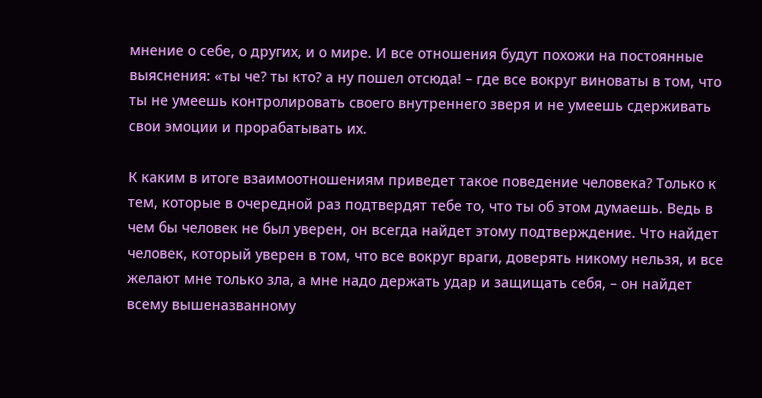мнение о себе, о других, и о мире. И все отношения будут похожи на постоянные выяснения: «ты че? ты кто? а ну пошел отсюда! – где все вокруг виноваты в том, что ты не умеешь контролировать своего внутреннего зверя и не умеешь сдерживать свои эмоции и прорабатывать их.

К каким в итоге взаимоотношениям приведет такое поведение человека? Только к тем, которые в очередной раз подтвердят тебе то, что ты об этом думаешь. Ведь в чем бы человек не был уверен, он всегда найдет этому подтверждение. Что найдет человек, который уверен в том, что все вокруг враги, доверять никому нельзя, и все желают мне только зла, а мне надо держать удар и защищать себя, – он найдет всему вышеназванному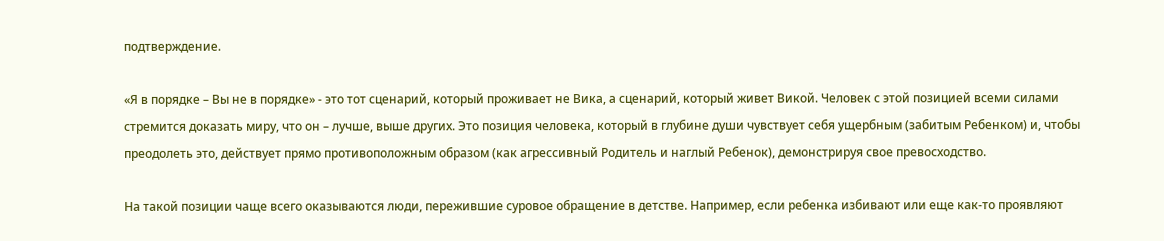подтверждение.

«Я в порядке – Вы не в порядке» - это тот сценарий, который проживает не Вика, а сценарий, который живет Викой. Человек с этой позицией всеми силами стремится доказать миру, что он – лучше, выше других. Это позиция человека, который в глубине души чувствует себя ущербным (забитым Ребенком) и, чтобы преодолеть это, действует прямо противоположным образом (как агрессивный Родитель и наглый Ребенок), демонстрируя свое превосходство.

На такой позиции чаще всего оказываются люди, пережившие суровое обращение в детстве. Например, если ребенка избивают или еще как-то проявляют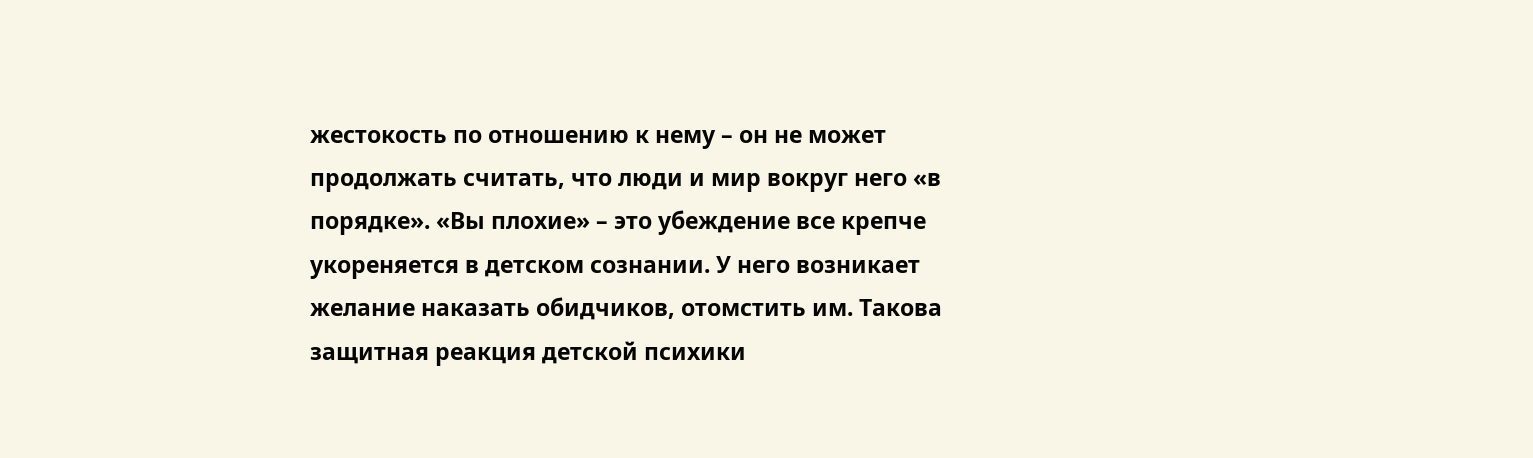жестокость по отношению к нему – он не может продолжать считать, что люди и мир вокруг него «в порядке». «Вы плохие» – это убеждение все крепче укореняется в детском сознании. У него возникает желание наказать обидчиков, отомстить им. Такова защитная реакция детской психики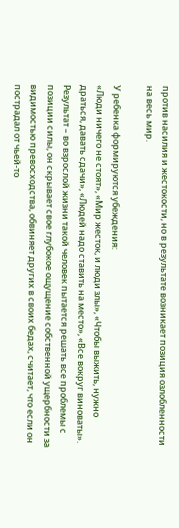против насилия и жестокости, но в результате возникает позиция озлобленности на весь мир.

У ребенка формируются убеждения:
«Люди ничего не стоят», «Мир жесток, и люди злы», «Чтобы выжить, нужно драться, давать сдачи», «Людей надо ставить на место», «Все вокруг виноваты». Результат – во взрослой жизни такой человек пытается решать все проблемы с позиции силы, он скрывает свое глубокое ощущение собственной ущербности за видимостью превосходства, обвиняет других в своих бедах, считает, что если он пострадал от чьей-то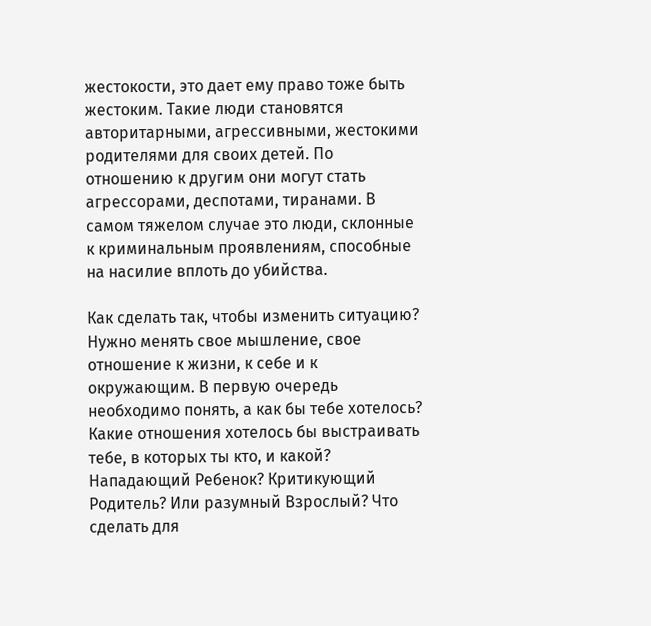жестокости, это дает ему право тоже быть жестоким. Такие люди становятся авторитарными, агрессивными, жестокими родителями для своих детей. По отношению к другим они могут стать агрессорами, деспотами, тиранами. В самом тяжелом случае это люди, склонные к криминальным проявлениям, способные на насилие вплоть до убийства.

Как сделать так, чтобы изменить ситуацию? Нужно менять свое мышление, свое отношение к жизни, к себе и к окружающим. В первую очередь необходимо понять, а как бы тебе хотелось? Какие отношения хотелось бы выстраивать тебе, в которых ты кто, и какой? Нападающий Ребенок? Критикующий Родитель? Или разумный Взрослый? Что сделать для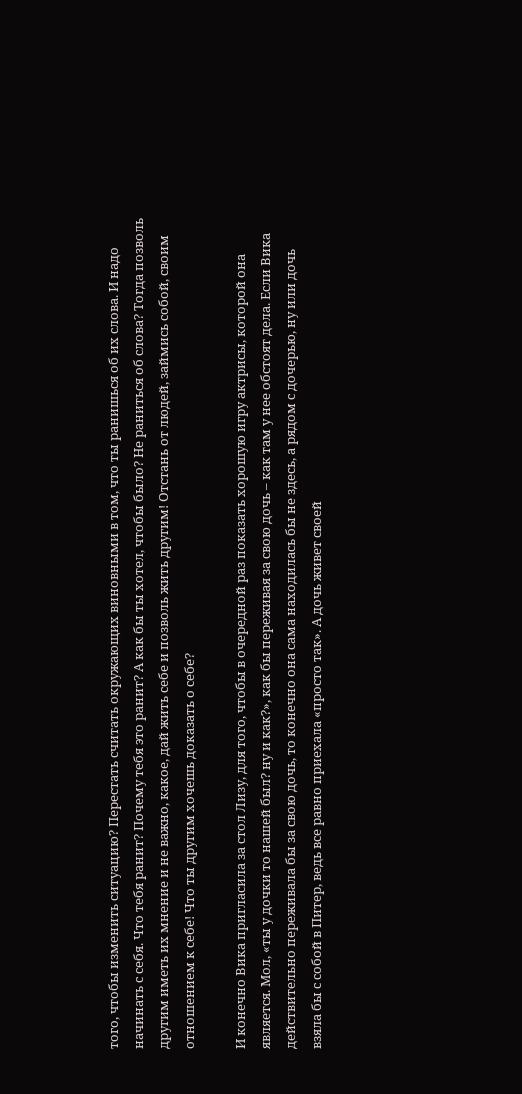того, чтобы изменить ситуацию? Перестать считать окружающих виновными в том, что ты ранишься об их слова. И надо начинать с себя. Что тебя ранит? Почему тебя это ранит? А как бы ты хотел, чтобы было? Не раниться об слова? Тогда позволь другим иметь их мнение и не важно, какое, дай жить себе и позволь жить другим! Отстань от людей, займись собой, своим отношением к себе! Что ты другим хочешь доказать о себе?

И конечно Вика пригласила за стол Лизу, для того, чтобы в очередной раз показать хорошую игру актрисы, которой она является. Мол, «ты у дочки то нашей был? ну и как?», как бы переживая за свою дочь – как там у нее обстоят дела. Если Вика действительно переживала бы за свою дочь, то конечно она сама находилась бы не здесь, а рядом с дочерью, ну или дочь взяла бы с собой в Питер, ведь все равно приехала «просто так». А дочь живет своей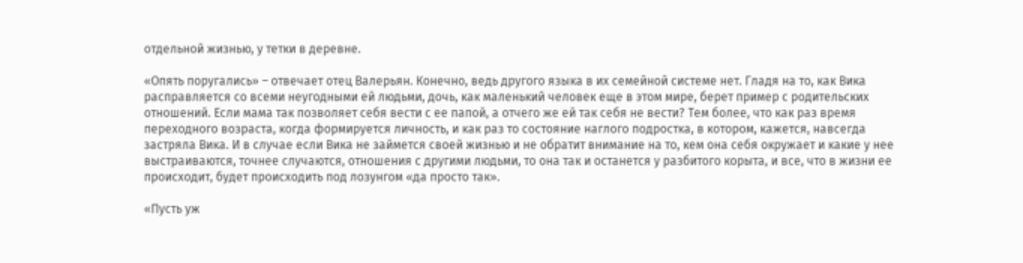отдельной жизнью, у тетки в деревне.

«Опять поругались» – отвечает отец Валерьян. Конечно, ведь другого языка в их семейной системе нет. Гладя на то, как Вика расправляется со всеми неугодными ей людьми, дочь, как маленький человек еще в этом мире, берет пример с родительских отношений. Если мама так позволяет себя вести с ее папой, а отчего же ей так себя не вести? Тем более, что как раз время переходного возраста, когда формируется личность, и как раз то состояние наглого подростка, в котором, кажется, навсегда застряла Вика. И в случае если Вика не займется своей жизнью и не обратит внимание на то, кем она себя окружает и какие у нее выстраиваются, точнее случаются, отношения с другими людьми, то она так и останется у разбитого корыта, и все, что в жизни ее происходит, будет происходить под лозунгом «да просто так».

«Пусть уж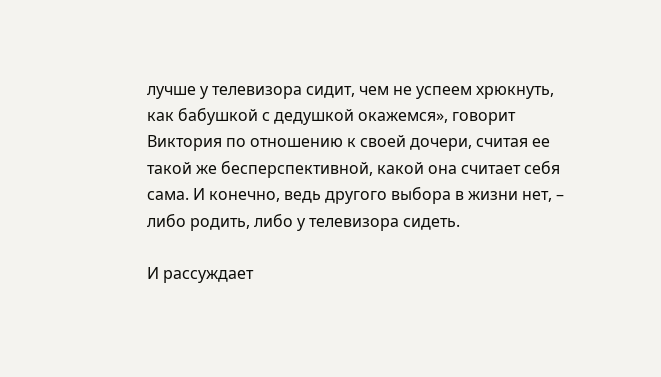лучше у телевизора сидит, чем не успеем хрюкнуть, как бабушкой с дедушкой окажемся», говорит Виктория по отношению к своей дочери, считая ее такой же бесперспективной, какой она считает себя сама. И конечно, ведь другого выбора в жизни нет, – либо родить, либо у телевизора сидеть.

И рассуждает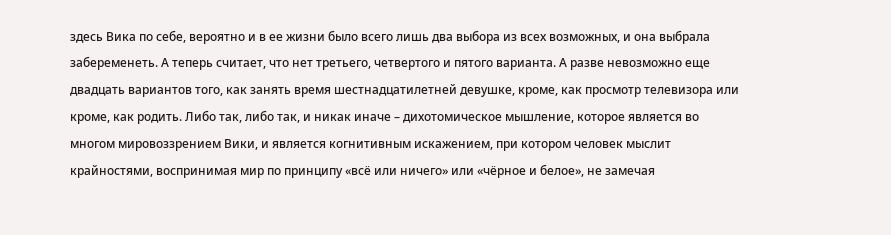здесь Вика по себе, вероятно и в ее жизни было всего лишь два выбора из всех возможных, и она выбрала забеременеть. А теперь считает, что нет третьего, четвертого и пятого варианта. А разве невозможно еще двадцать вариантов того, как занять время шестнадцатилетней девушке, кроме, как просмотр телевизора или кроме, как родить. Либо так, либо так, и никак иначе – дихотомическое мышление, которое является во многом мировоззрением Вики, и является когнитивным искажением, при котором человек мыслит крайностями, воспринимая мир по принципу «всё или ничего» или «чёрное и белое», не замечая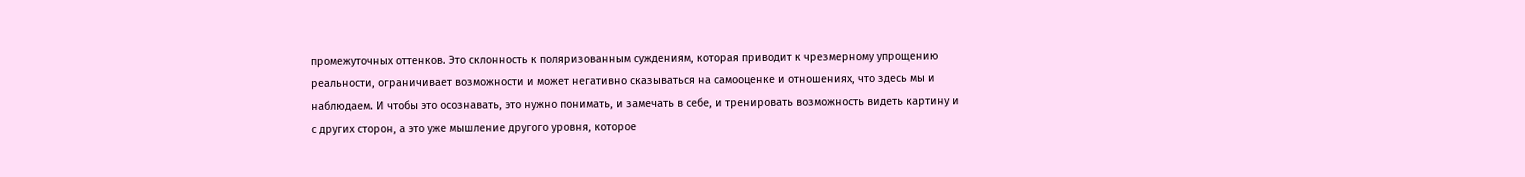промежуточных оттенков. Это склонность к поляризованным суждениям, которая приводит к чрезмерному упрощению реальности, ограничивает возможности и может негативно сказываться на самооценке и отношениях, что здесь мы и наблюдаем. И чтобы это осознавать, это нужно понимать, и замечать в себе, и тренировать возможность видеть картину и с других сторон, а это уже мышление другого уровня, которое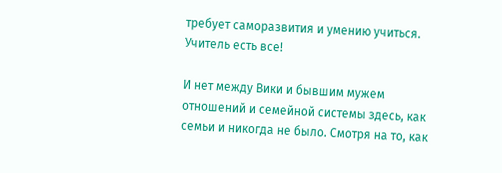требует саморазвития и умению учиться. Учитель есть все!

И нет между Вики и бывшим мужем отношений и семейной системы здесь, как семьи и никогда не было. Смотря на то, как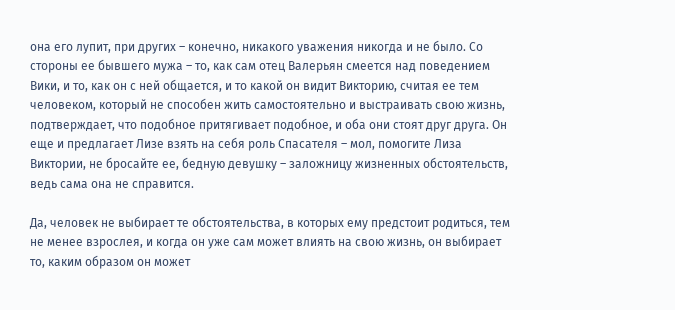она его лупит, при других – конечно, никакого уважения никогда и не было. Со стороны ее бывшего мужа – то, как сам отец Валерьян смеется над поведением Вики, и то, как он с ней общается, и то какой он видит Викторию, считая ее тем человеком, который не способен жить самостоятельно и выстраивать свою жизнь, подтверждает, что подобное притягивает подобное, и оба они стоят друг друга. Он еще и предлагает Лизе взять на себя роль Спасателя – мол, помогите Лиза Виктории, не бросайте ее, бедную девушку – заложницу жизненных обстоятельств, ведь сама она не справится.

Да, человек не выбирает те обстоятельства, в которых ему предстоит родиться, тем не менее взрослея, и когда он уже сам может влиять на свою жизнь, он выбирает то, каким образом он может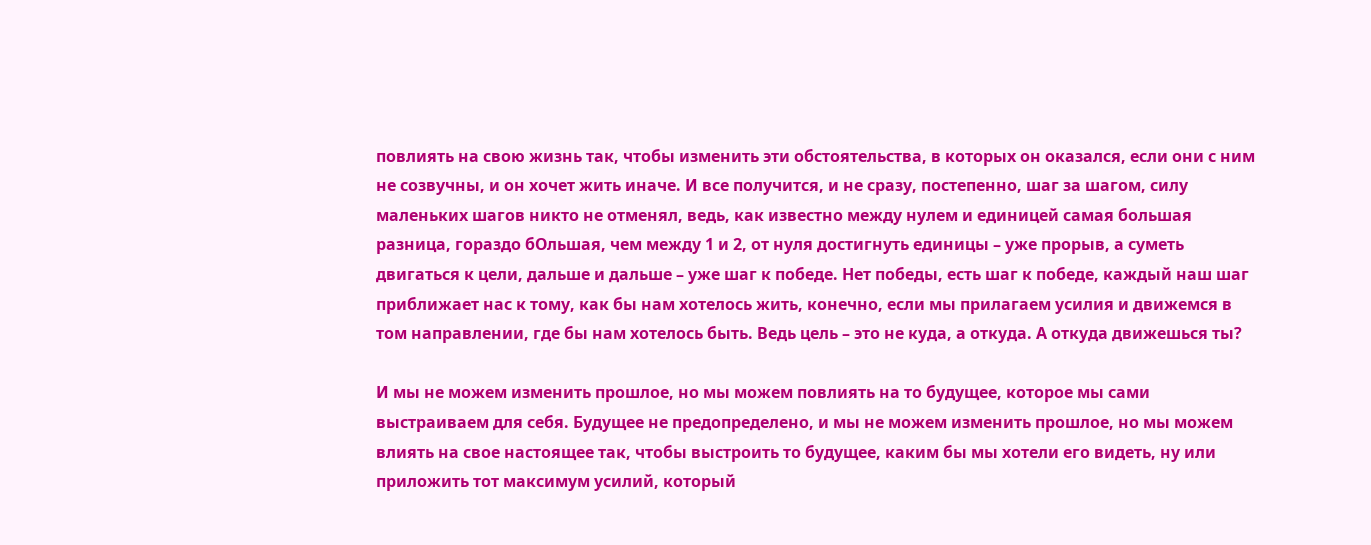повлиять на свою жизнь так, чтобы изменить эти обстоятельства, в которых он оказался, если они с ним не созвучны, и он хочет жить иначе. И все получится, и не сразу, постепенно, шаг за шагом, силу маленьких шагов никто не отменял, ведь, как известно между нулем и единицей самая большая разница, гораздо бОльшая, чем между 1 и 2, от нуля достигнуть единицы – уже прорыв, а суметь двигаться к цели, дальше и дальше – уже шаг к победе. Нет победы, есть шаг к победе, каждый наш шаг приближает нас к тому, как бы нам хотелось жить, конечно, если мы прилагаем усилия и движемся в том направлении, где бы нам хотелось быть. Ведь цель – это не куда, а откуда. А откуда движешься ты?

И мы не можем изменить прошлое, но мы можем повлиять на то будущее, которое мы сами выстраиваем для себя. Будущее не предопределено, и мы не можем изменить прошлое, но мы можем влиять на свое настоящее так, чтобы выстроить то будущее, каким бы мы хотели его видеть, ну или приложить тот максимум усилий, который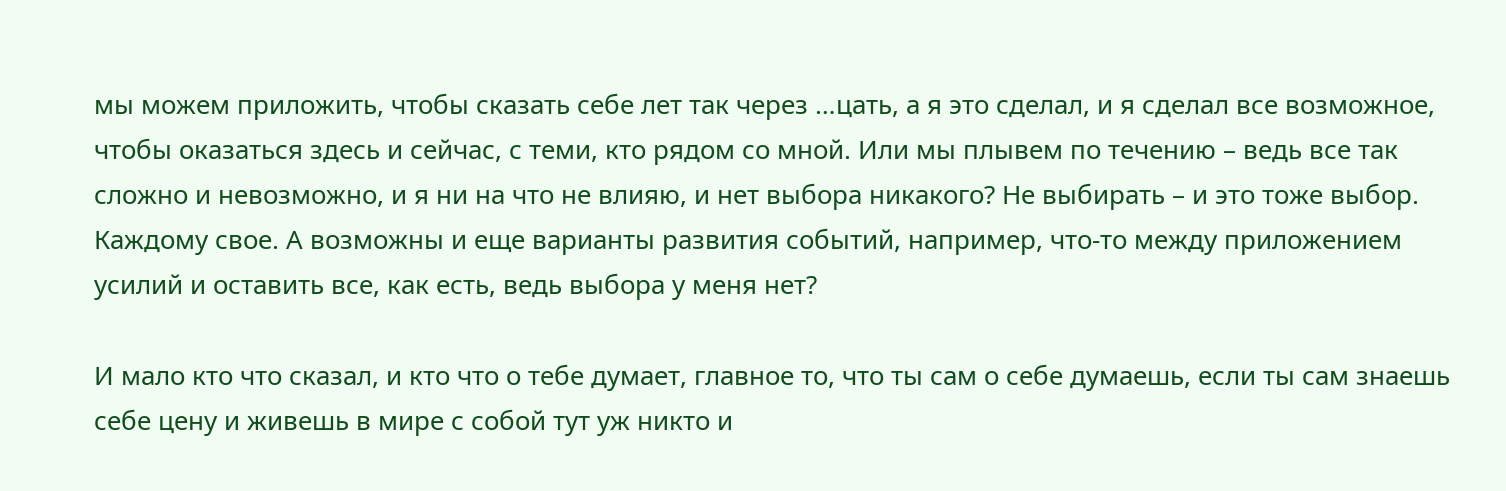мы можем приложить, чтобы сказать себе лет так через …цать, а я это сделал, и я сделал все возможное, чтобы оказаться здесь и сейчас, с теми, кто рядом со мной. Или мы плывем по течению – ведь все так сложно и невозможно, и я ни на что не влияю, и нет выбора никакого? Не выбирать – и это тоже выбор. Каждому свое. А возможны и еще варианты развития событий, например, что-то между приложением усилий и оставить все, как есть, ведь выбора у меня нет?

И мало кто что сказал, и кто что о тебе думает, главное то, что ты сам о себе думаешь, если ты сам знаешь себе цену и живешь в мире с собой тут уж никто и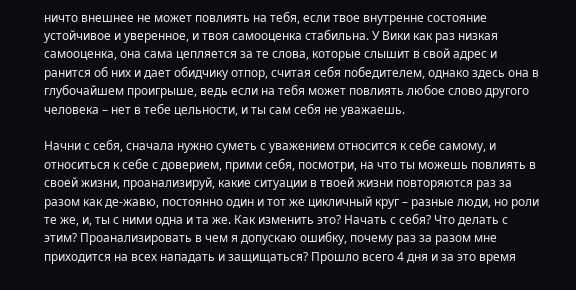ничто внешнее не может повлиять на тебя, если твое внутренне состояние устойчивое и уверенное, и твоя самооценка стабильна. У Вики как раз низкая самооценка, она сама цепляется за те слова, которые слышит в свой адрес и ранится об них и дает обидчику отпор, считая себя победителем, однако здесь она в глубочайшем проигрыше, ведь если на тебя может повлиять любое слово другого человека – нет в тебе цельности, и ты сам себя не уважаешь.

Начни с себя, сначала нужно суметь с уважением относится к себе самому, и относиться к себе с доверием, прими себя, посмотри, на что ты можешь повлиять в своей жизни, проанализируй, какие ситуации в твоей жизни повторяются раз за разом как де-жавю, постоянно один и тот же цикличный круг – разные люди, но роли те же, и, ты с ними одна и та же. Как изменить это? Начать с себя? Что делать с этим? Проанализировать в чем я допускаю ошибку, почему раз за разом мне приходится на всех нападать и защищаться? Прошло всего 4 дня и за это время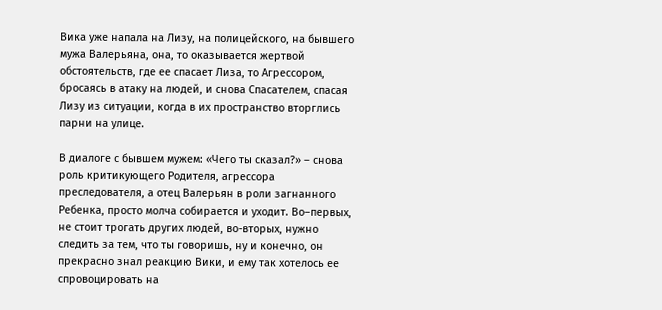Вика уже напала на Лизу, на полицейского, на бывшего мужа Валерьяна, она, то оказывается жертвой обстоятельств, где ее спасает Лиза, то Агрессором, бросаясь в атаку на людей, и снова Спасателем, спасая Лизу из ситуации, когда в их пространство вторглись парни на улице.

В диалоге с бывшем мужем: «Чего ты сказал?» – снова роль критикующего Родителя, агрессора преследователя, а отец Валерьян в роли загнанного Ребенка, просто молча собирается и уходит. Во–первых, не стоит трогать других людей, во-вторых, нужно следить за тем, что ты говоришь, ну и конечно, он прекрасно знал реакцию Вики, и ему так хотелось ее спровоцировать на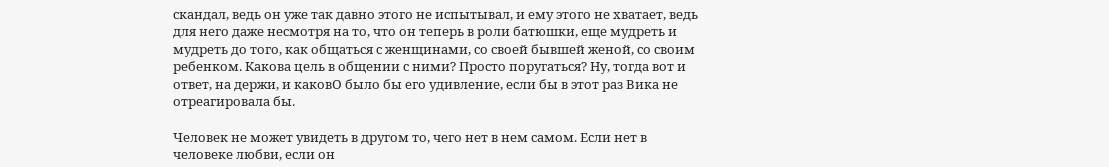скандал, ведь он уже так давно этого не испытывал, и ему этого не хватает, ведь для него даже несмотря на то, что он теперь в роли батюшки, еще мудреть и мудреть до того, как общаться с женщинами, со своей бывшей женой, со своим ребенком. Какова цель в общении с ними? Просто поругаться? Ну, тогда вот и ответ, на держи, и каковО было бы его удивление, если бы в этот раз Вика не отреагировала бы.

Человек не может увидеть в другом то, чего нет в нем самом. Если нет в человеке любви, если он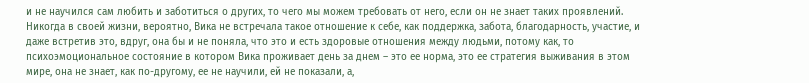и не научился сам любить и заботиться о других, то чего мы можем требовать от него, если он не знает таких проявлений. Никогда в своей жизни, вероятно, Вика не встречала такое отношение к себе, как поддержка, забота, благодарность, участие, и даже встретив это, вдруг, она бы и не поняла, что это и есть здоровые отношения между людьми, потому как, то психоэмоциональное состояние в котором Вика проживает день за днем – это ее норма, это ее стратегия выживания в этом мире, она не знает, как по-другому, ее не научили, ей не показали, а,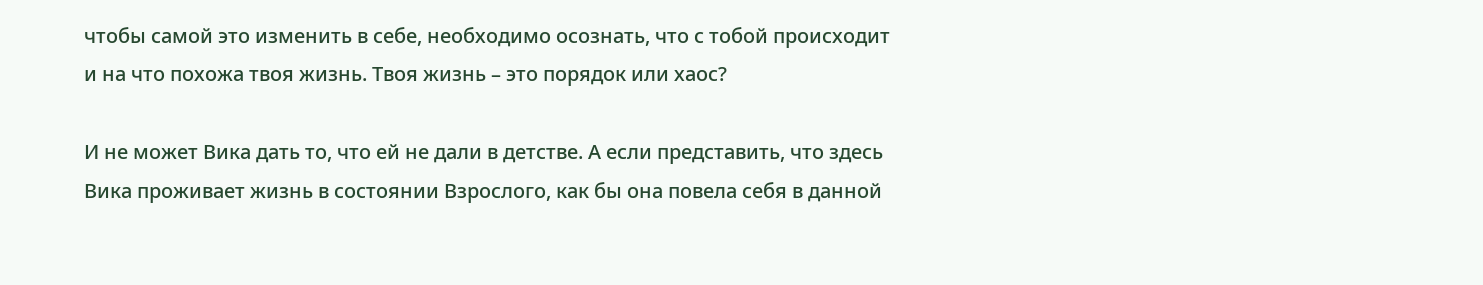чтобы самой это изменить в себе, необходимо осознать, что с тобой происходит и на что похожа твоя жизнь. Твоя жизнь – это порядок или хаос?

И не может Вика дать то, что ей не дали в детстве. А если представить, что здесь Вика проживает жизнь в состоянии Взрослого, как бы она повела себя в данной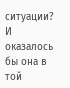ситуации? И оказалось бы она в той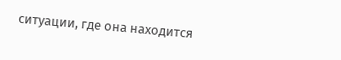ситуации, где она находится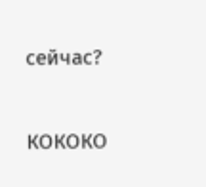сейчас?

КОКОКО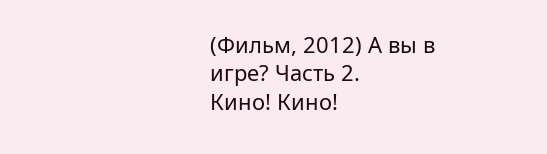(Фильм, 2012) А вы в игре? Часть 2.
Кино! Кино!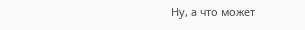Ну, а что может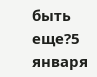быть еще?5 января